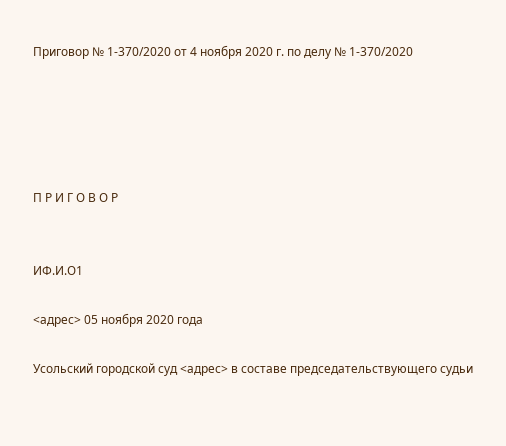Приговор № 1-370/2020 от 4 ноября 2020 г. по делу № 1-370/2020





П Р И Г О В О Р


ИФ.И.О1

<адрес> 05 ноября 2020 года

Усольский городской суд <адрес> в составе председательствующего судьи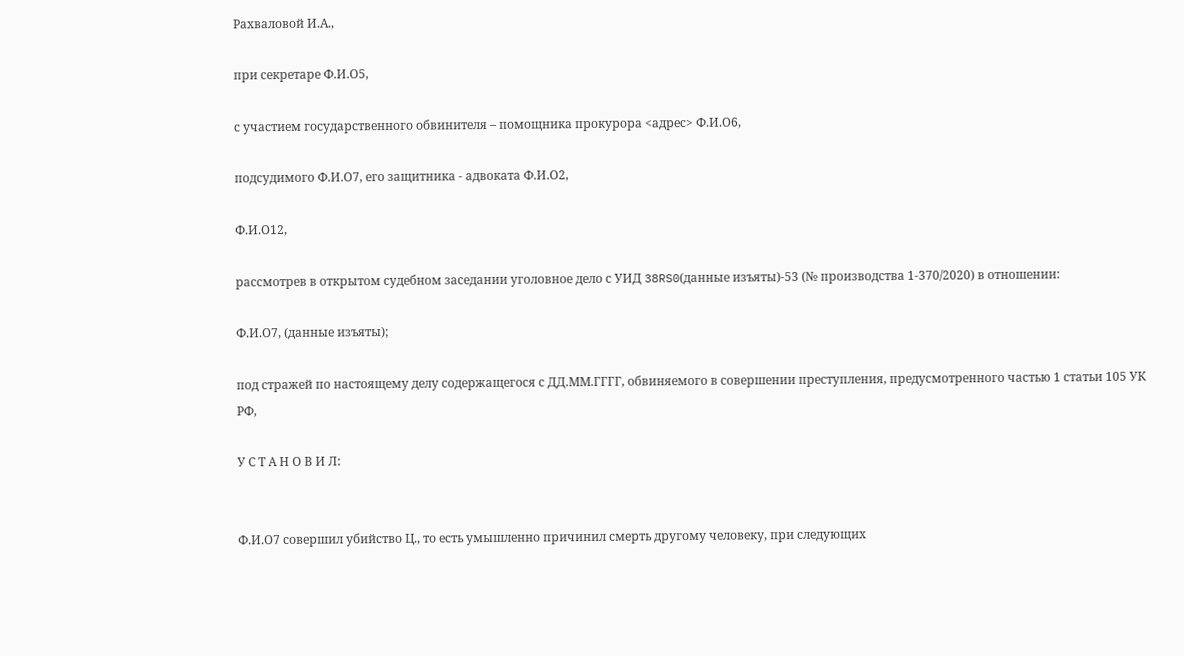Рахваловой И.А.,

при секретаре Ф.И.О5,

с участием государственного обвинителя – помощника прокурора <адрес> Ф.И.О6,

подсудимого Ф.И.О7, его защитника - адвоката Ф.И.О2,

Ф.И.О12,

рассмотрев в открытом судебном заседании уголовное дело с УИД 38RS0(данные изъяты)-53 (№ производства 1-370/2020) в отношении:

Ф.И.О7, (данные изъяты);

под стражей по настоящему делу содержащегося с ДД.ММ.ГГГГ, обвиняемого в совершении преступления, предусмотренного частью 1 статьи 105 УК РФ,

У С Т А Н О В И Л:


Ф.И.О7 совершил убийство Ц., то есть умышленно причинил смерть другому человеку, при следующих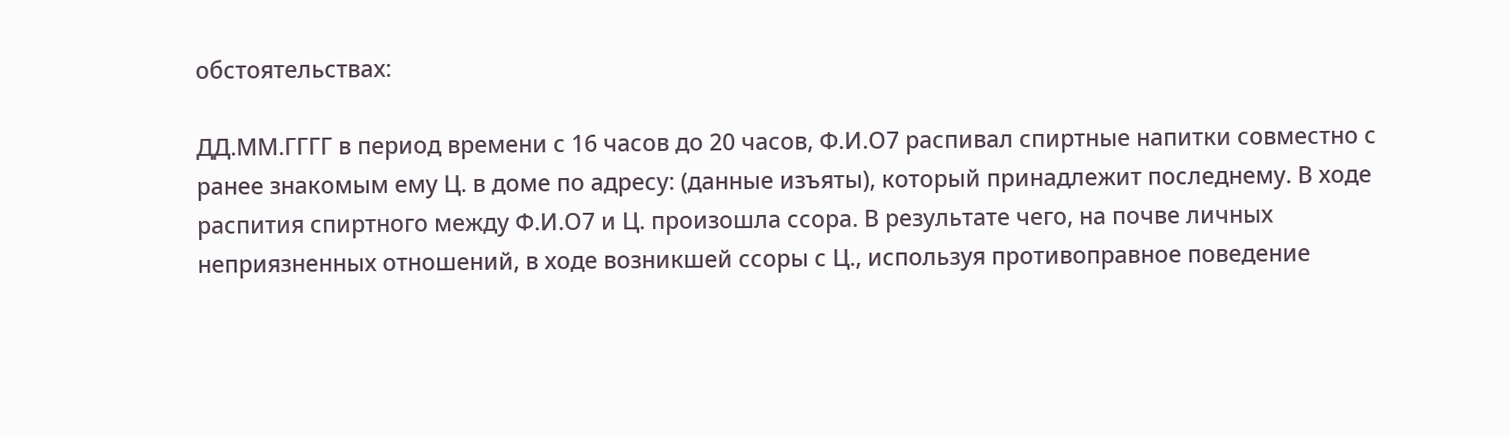обстоятельствах:

ДД.ММ.ГГГГ в период времени с 16 часов до 20 часов, Ф.И.О7 распивал спиртные напитки совместно с ранее знакомым ему Ц. в доме по адресу: (данные изъяты), который принадлежит последнему. В ходе распития спиртного между Ф.И.О7 и Ц. произошла ссора. В результате чего, на почве личных неприязненных отношений, в ходе возникшей ссоры с Ц., используя противоправное поведение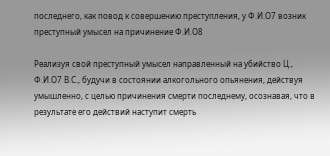последнего, как повод к совершению преступления, у Ф.И.О7 возник преступный умысел на причинение Ф.И.О8

Реализуя свой преступный умысел направленный на убийство Ц., Ф.И.О7 B.C., будучи в состоянии алкогольного опьянения, действуя умышленно, с целью причинения смерти последнему, осознавая, что в результате его действий наступит смерть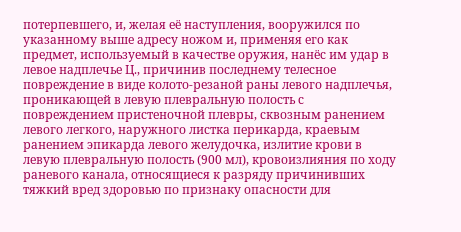потерпевшего, и, желая её наступления, вооружился по указанному выше адресу ножом и, применяя его как предмет, используемый в качестве оружия, нанёс им удар в левое надплечье Ц., причинив последнему телесное повреждение в виде колото-резаной раны левого надплечья, проникающей в левую плевральную полость с повреждением пристеночной плевры, сквозным ранением левого легкого, наружного листка перикарда, краевым ранением эпикарда левого желудочка, излитие крови в левую плевральную полость (900 мл), кровоизлияния по ходу раневого канала, относящиеся к разряду причинивших тяжкий вред здоровью по признаку опасности для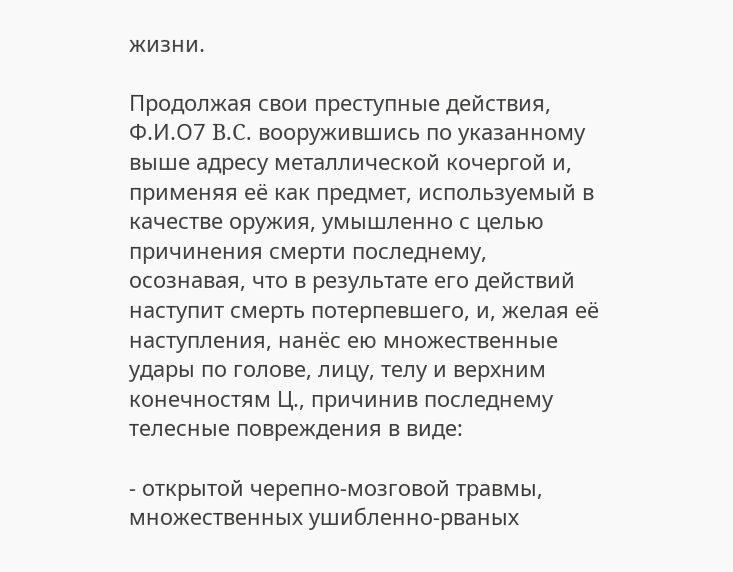жизни.

Продолжая свои преступные действия, Ф.И.О7 B.C. вооружившись по указанному выше адресу металлической кочергой и, применяя её как предмет, используемый в качестве оружия, умышленно с целью причинения смерти последнему, осознавая, что в результате его действий наступит смерть потерпевшего, и, желая её наступления, нанёс ею множественные удары по голове, лицу, телу и верхним конечностям Ц., причинив последнему телесные повреждения в виде:

- открытой черепно-мозговой травмы, множественных ушибленно-рваных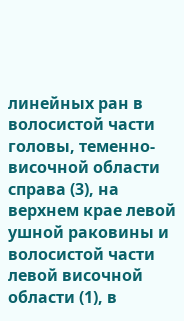линейных ран в волосистой части головы, теменно-височной области справа (3), на верхнем крае левой ушной раковины и волосистой части левой височной области (1), в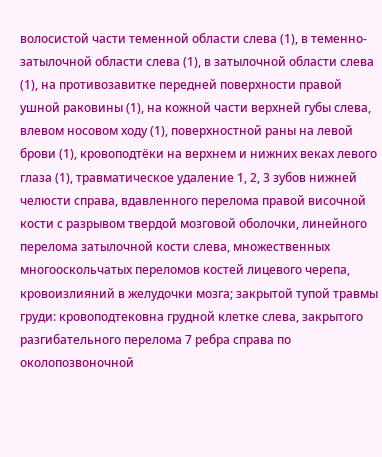волосистой части теменной области слева (1), в теменно-затылочной области слева (1), в затылочной области слева (1), на противозавитке передней поверхности правой ушной раковины (1), на кожной части верхней губы слева, влевом носовом ходу (1), поверхностной раны на левой брови (1), кровоподтёки на верхнем и нижних веках левого глаза (1), травматическое удаление 1, 2, 3 зубов нижней челюсти справа, вдавленного перелома правой височной кости с разрывом твердой мозговой оболочки, линейного перелома затылочной кости слева, множественных многооскольчатых переломов костей лицевого черепа, кровоизлияний в желудочки мозга; закрытой тупой травмы груди: кровоподтековна грудной клетке слева, закрытого разгибательного перелома 7 ребра справа по околопозвоночной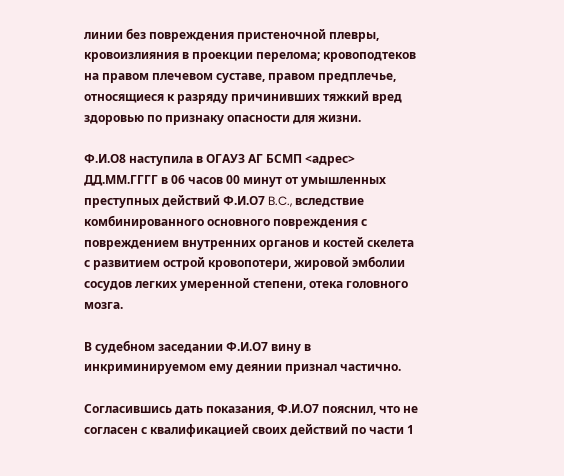линии без повреждения пристеночной плевры, кровоизлияния в проекции перелома; кровоподтеков на правом плечевом суставе, правом предплечье, относящиеся к разряду причинивших тяжкий вред здоровью по признаку опасности для жизни.

Ф.И.О8 наступила в ОГАУЗ АГ БСМП <адрес> ДД.ММ.ГГГГ в 06 часов 00 минут от умышленных преступных действий Ф.И.О7 B.C., вследствие комбинированного основного повреждения с повреждением внутренних органов и костей скелета с развитием острой кровопотери, жировой эмболии сосудов легких умеренной степени, отека головного мозга.

В судебном заседании Ф.И.О7 вину в инкриминируемом ему деянии признал частично.

Согласившись дать показания, Ф.И.О7 пояснил, что не согласен с квалификацией своих действий по части 1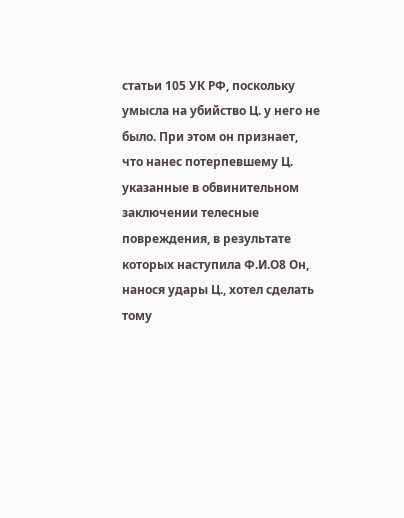статьи 105 УК РФ, поскольку умысла на убийство Ц. у него не было. При этом он признает, что нанес потерпевшему Ц. указанные в обвинительном заключении телесные повреждения, в результате которых наступила Ф.И.О8 Он, нанося удары Ц., хотел сделать тому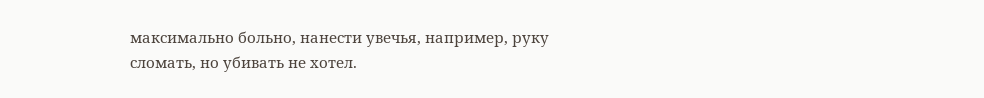максимально больно, нанести увечья, например, руку сломать, но убивать не хотел.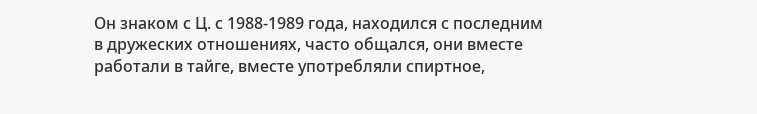Он знаком с Ц. с 1988-1989 года, находился с последним в дружеских отношениях, часто общался, они вместе работали в тайге, вместе употребляли спиртное,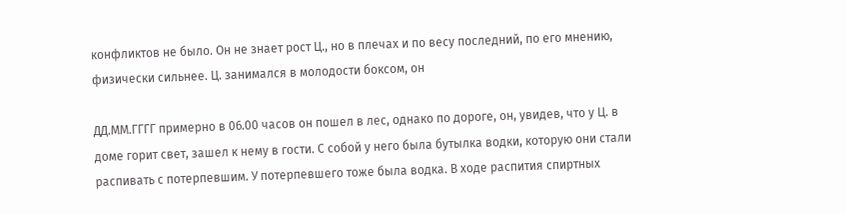конфликтов не было. Он не знает рост Ц., но в плечах и по весу последний, по его мнению, физически сильнее. Ц. занимался в молодости боксом, он

ДД.ММ.ГГГГ примерно в 06.00 часов он пошел в лес, однако по дороге, он, увидев, что у Ц. в доме горит свет, зашел к нему в гости. С собой у него была бутылка водки, которую они стали распивать с потерпевшим. У потерпевшего тоже была водка. В ходе распития спиртных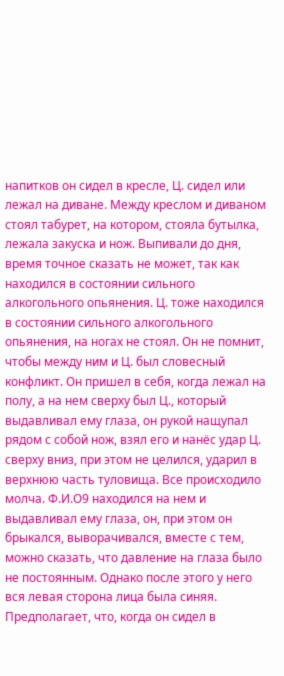напитков он сидел в кресле, Ц. сидел или лежал на диване. Между креслом и диваном стоял табурет, на котором, стояла бутылка, лежала закуска и нож. Выпивали до дня, время точное сказать не может, так как находился в состоянии сильного алкогольного опьянения. Ц. тоже находился в состоянии сильного алкогольного опьянения, на ногах не стоял. Он не помнит, чтобы между ним и Ц. был словесный конфликт. Он пришел в себя, когда лежал на полу, а на нем сверху был Ц., который выдавливал ему глаза, он рукой нащупал рядом с собой нож, взял его и нанёс удар Ц. сверху вниз, при этом не целился, ударил в верхнюю часть туловища. Все происходило молча. Ф.И.О9 находился на нем и выдавливал ему глаза, он, при этом он брыкался, выворачивался, вместе с тем, можно сказать, что давление на глаза было не постоянным. Однако после этого у него вся левая сторона лица была синяя. Предполагает, что, когда он сидел в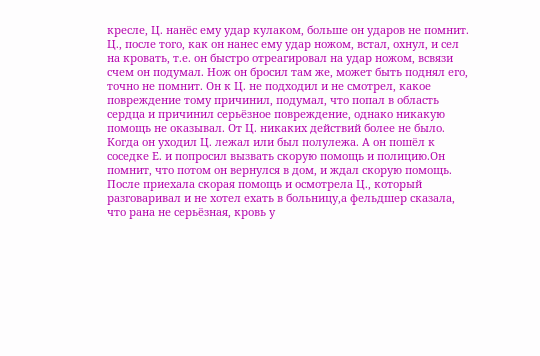кресле, Ц. нанёс ему удар кулаком, больше он ударов не помнит. Ц., после того, как он нанес ему удар ножом, встал, охнул, и сел на кровать, т.е. он быстро отреагировал на удар ножом, всвязи счем он подумал. Нож он бросил там же, может быть поднял его, точно не помнит. Он к Ц. не подходил и не смотрел, какое повреждение тому причинил, подумал, что попал в область сердца и причинил серьёзное повреждение, однако никакую помощь не оказывал. От Ц. никаких действий более не было. Когда он уходил Ц. лежал или был полулежа. А он пошёл к соседке Е. и попросил вызвать скорую помощь и полицию.Он помнит, что потом он вернулся в дом, и ждал скорую помощь. После приехала скорая помощь и осмотрела Ц., который разговаривал и не хотел ехать в больницу,а фельдшер сказала, что рана не серьёзная, кровь у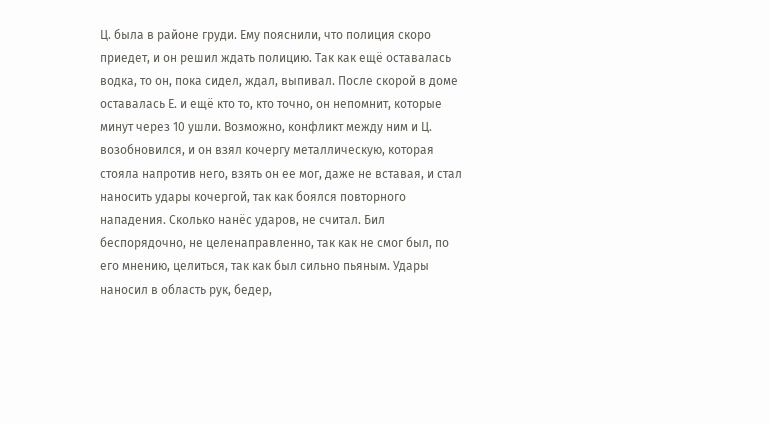Ц. была в районе груди. Ему пояснили, что полиция скоро приедет, и он решил ждать полицию. Так как ещё оставалась водка, то он, пока сидел, ждал, выпивал. После скорой в доме оставалась Е. и ещё кто то, кто точно, он непомнит, которые минут через 10 ушли. Возможно, конфликт между ним и Ц. возобновился, и он взял кочергу металлическую, которая стояла напротив него, взять он ее мог, даже не вставая, и стал наносить удары кочергой, так как боялся повторного нападения. Сколько нанёс ударов, не считал. Бил беспорядочно, не целенаправленно, так как не смог был, по его мнению, целиться, так как был сильно пьяным. Удары наносил в область рук, бедер,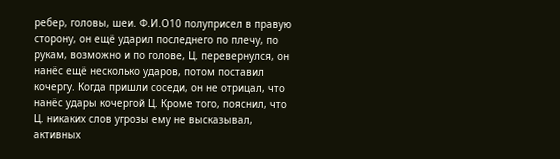ребер, головы, шеи. Ф.И.О10 полуприсел в правую сторону, он ещё ударил последнего по плечу, по рукам, возможно и по голове, Ц. перевернулся, он нанёс ещё несколько ударов, потом поставил кочергу. Когда пришли соседи, он не отрицал, что нанёс удары кочергой Ц. Кроме того, пояснил, что Ц. никаких слов угрозы ему не высказывал, активных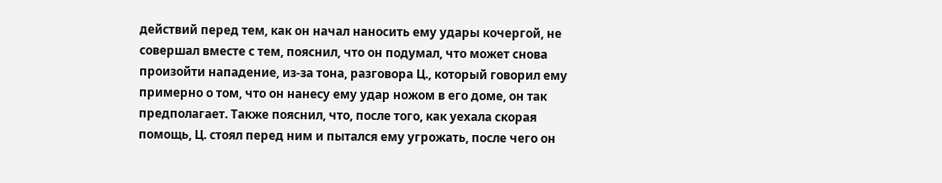действий перед тем, как он начал наносить ему удары кочергой, не совершал вместе с тем, пояснил, что он подумал, что может снова произойти нападение, из-за тона, разговора Ц., который говорил ему примерно о том, что он нанесу ему удар ножом в его доме, он так предполагает. Также пояснил, что, после того, как уехала скорая помощь, Ц. стоял перед ним и пытался ему угрожать, после чего он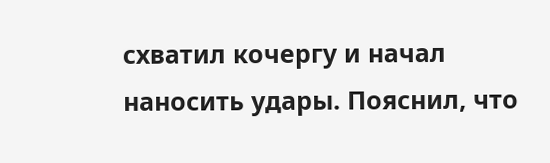схватил кочергу и начал наносить удары. Пояснил, что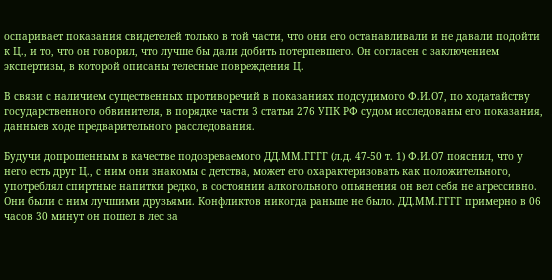оспаривает показания свидетелей только в той части, что они его останавливали и не давали подойти к Ц., и то, что он говорил, что лучше бы дали добить потерпевшего. Он согласен с заключением экспертизы, в которой описаны телесные повреждения Ц.

В связи с наличием существенных противоречий в показаниях подсудимого Ф.И.О7, по ходатайству государственного обвинителя, в порядке части 3 статьи 276 УПК РФ судом исследованы его показания, данныев ходе предварительного расследования.

Будучи допрошенным в качестве подозреваемого ДД.ММ.ГГГГ (л.д. 47-50 т. 1) Ф.И.О7 пояснил, что у него есть друг Ц., с ним они знакомы с детства, может его охарактеризовать как положительного, употреблял спиртные напитки редко, в состоянии алкогольного опьянения он вел себя не агрессивно. Они были с ним лучшими друзьями. Конфликтов никогда раньше не было. ДД.ММ.ГГГГ примерно в 06 часов 30 минут он пошел в лес за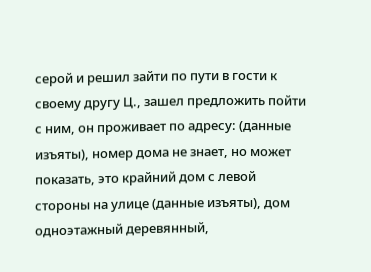серой и решил зайти по пути в гости к своему другу Ц., зашел предложить пойти с ним, он проживает по адресу: (данные изъяты), номер дома не знает, но может показать, это крайний дом с левой стороны на улице (данные изъяты), дом одноэтажный деревянный,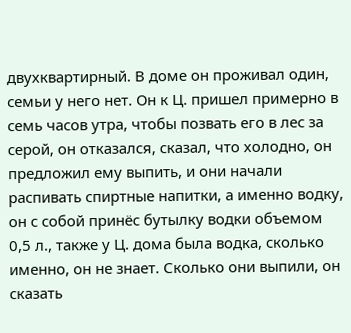двухквартирный. В доме он проживал один, семьи у него нет. Он к Ц. пришел примерно в семь часов утра, чтобы позвать его в лес за серой, он отказался, сказал, что холодно, он предложил ему выпить, и они начали распивать спиртные напитки, а именно водку, он с собой принёс бутылку водки объемом 0,5 л., также у Ц. дома была водка, сколько именно, он не знает. Сколько они выпили, он сказать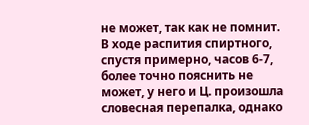не может, так как не помнит. В ходе распития спиртного, спустя примерно, часов 6-7, более точно пояснить не может, у него и Ц. произошла словесная перепалка, однако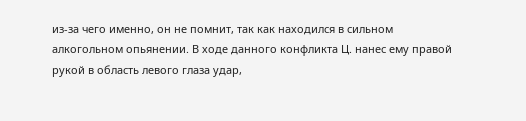из-за чего именно, он не помнит, так как находился в сильном алкогольном опьянении. В ходе данного конфликта Ц. нанес ему правой рукой в область левого глаза удар,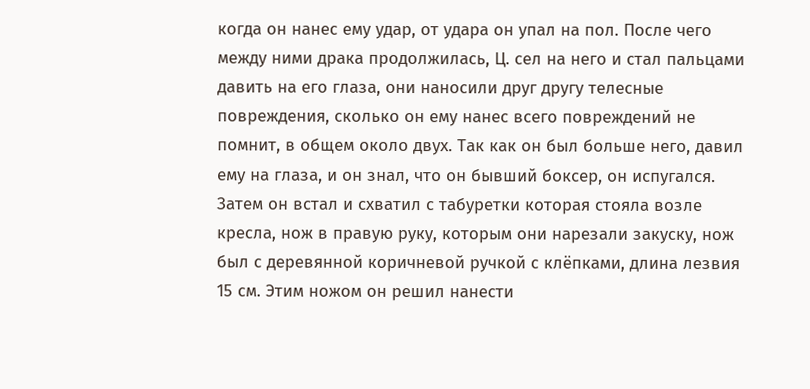когда он нанес ему удар, от удара он упал на пол. После чего между ними драка продолжилась, Ц. сел на него и стал пальцами давить на его глаза, они наносили друг другу телесные повреждения, сколько он ему нанес всего повреждений не помнит, в общем около двух. Так как он был больше него, давил ему на глаза, и он знал, что он бывший боксер, он испугался. Затем он встал и схватил с табуретки которая стояла возле кресла, нож в правую руку, которым они нарезали закуску, нож был с деревянной коричневой ручкой с клёпками, длина лезвия 15 см. Этим ножом он решил нанести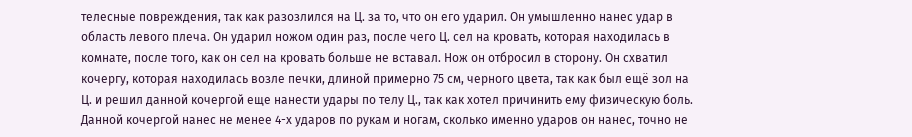телесные повреждения, так как разозлился на Ц. за то, что он его ударил. Он умышленно нанес удар в область левого плеча. Он ударил ножом один раз, после чего Ц. сел на кровать, которая находилась в комнате, после того, как он сел на кровать больше не вставал. Нож он отбросил в сторону. Он схватил кочергу, которая находилась возле печки, длиной примерно 75 см, черного цвета, так как был ещё зол на Ц. и решил данной кочергой еще нанести удары по телу Ц., так как хотел причинить ему физическую боль. Данной кочергой нанес не менее 4-х ударов по рукам и ногам, сколько именно ударов он нанес, точно не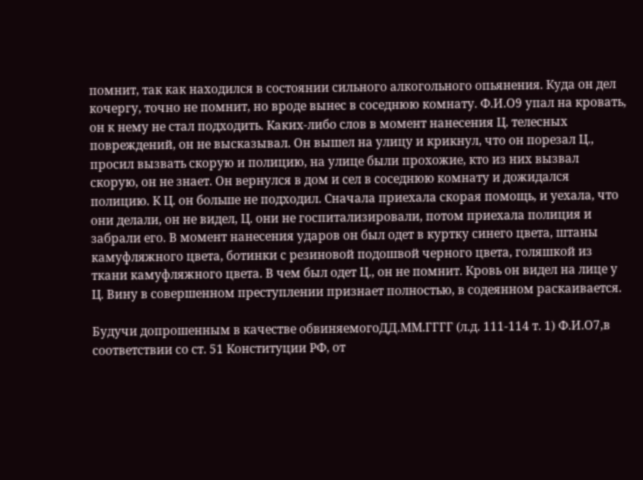помнит, так как находился в состоянии сильного алкогольного опьянения. Куда он дел кочергу, точно не помнит, но вроде вынес в соседнюю комнату. Ф.И.О9 упал на кровать, он к нему не стал подходить. Каких-либо слов в момент нанесения Ц. телесных повреждений, он не высказывал. Он вышел на улицу и крикнул, что он порезал Ц., просил вызвать скорую и полицию, на улице были прохожие, кто из них вызвал скорую, он не знает. Он вернулся в дом и сел в соседнюю комнату и дожидался полицию. К Ц. он больше не подходил. Сначала приехала скорая помощь, и уехала, что они делали, он не видел, Ц. они не госпитализировали, потом приехала полиция и забрали его. В момент нанесения ударов он был одет в куртку синего цвета, штаны камуфляжного цвета, ботинки с резиновой подошвой черного цвета, голяшкой из ткани камуфляжного цвета. В чем был одет Ц., он не помнит. Кровь он видел на лице у Ц. Вину в совершенном преступлении признает полностью, в содеянном раскаивается.

Будучи допрошенным в качестве обвиняемогоДД.ММ.ГГГГ (л.д. 111-114 т. 1) Ф.И.О7,в соответствии со ст. 51 Конституции РФ, от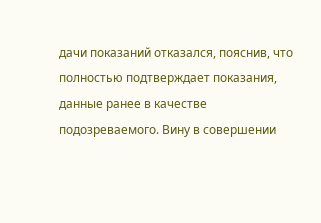дачи показаний отказался, пояснив, что полностью подтверждает показания, данные ранее в качестве подозреваемого. Вину в совершении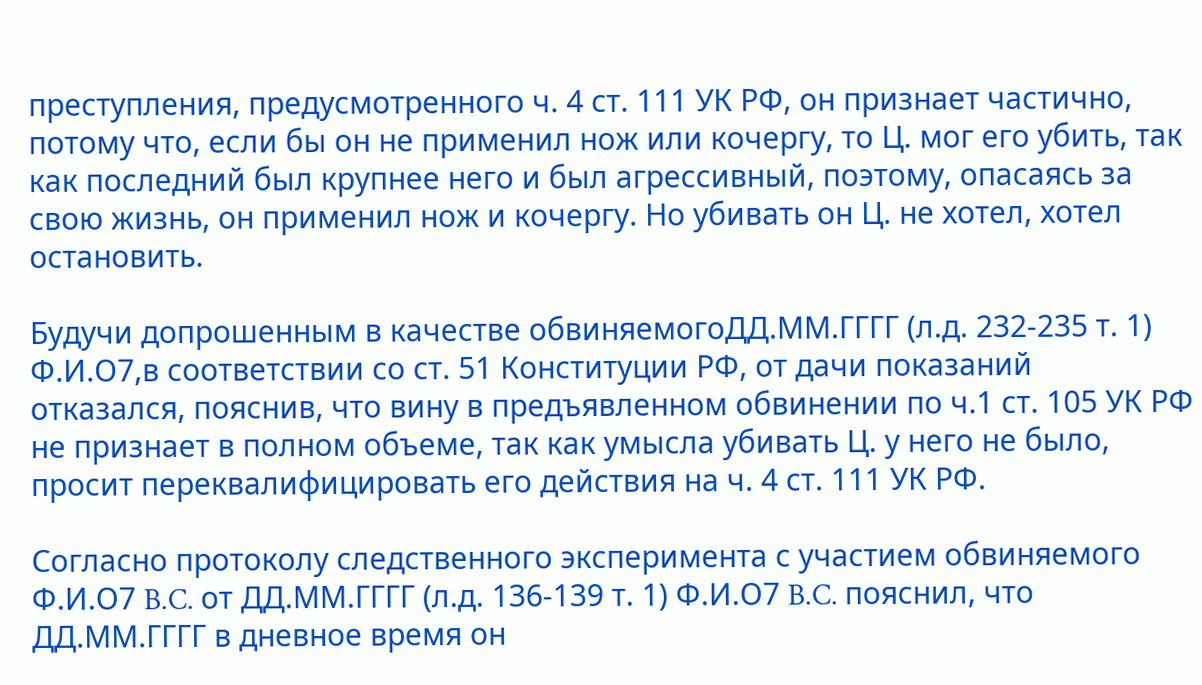преступления, предусмотренного ч. 4 ст. 111 УК РФ, он признает частично, потому что, если бы он не применил нож или кочергу, то Ц. мог его убить, так как последний был крупнее него и был агрессивный, поэтому, опасаясь за свою жизнь, он применил нож и кочергу. Но убивать он Ц. не хотел, хотел остановить.

Будучи допрошенным в качестве обвиняемогоДД.ММ.ГГГГ (л.д. 232-235 т. 1) Ф.И.О7,в соответствии со ст. 51 Конституции РФ, от дачи показаний отказался, пояснив, что вину в предъявленном обвинении по ч.1 ст. 105 УК РФ не признает в полном объеме, так как умысла убивать Ц. у него не было, просит переквалифицировать его действия на ч. 4 ст. 111 УК РФ.

Согласно протоколу следственного эксперимента с участием обвиняемого Ф.И.О7 B.C. от ДД.ММ.ГГГГ (л.д. 136-139 т. 1) Ф.И.О7 B.C. пояснил, что ДД.ММ.ГГГГ в дневное время он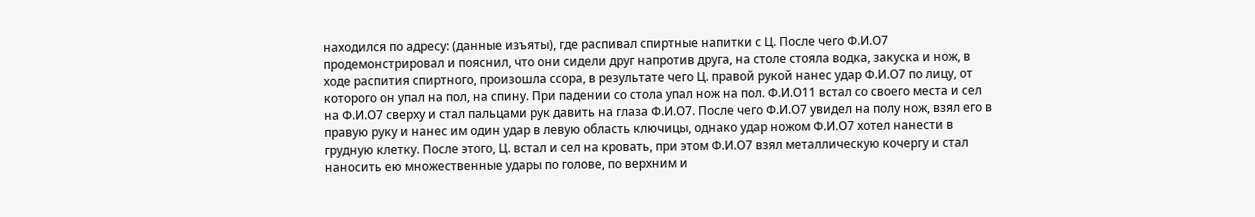находился по адресу: (данные изъяты), где распивал спиртные напитки с Ц. После чего Ф.И.О7 продемонстрировал и пояснил, что они сидели друг напротив друга, на столе стояла водка, закуска и нож, в ходе распития спиртного, произошла ссора, в результате чего Ц. правой рукой нанес удар Ф.И.О7 по лицу, от которого он упал на пол, на спину. При падении со стола упал нож на пол. Ф.И.О11 встал со своего места и сел на Ф.И.О7 сверху и стал пальцами рук давить на глаза Ф.И.О7. После чего Ф.И.О7 увидел на полу нож, взял его в правую руку и нанес им один удар в левую область ключицы, однако удар ножом Ф.И.О7 хотел нанести в грудную клетку. После этого, Ц. встал и сел на кровать, при этом Ф.И.О7 взял металлическую кочергу и стал наносить ею множественные удары по голове, по верхним и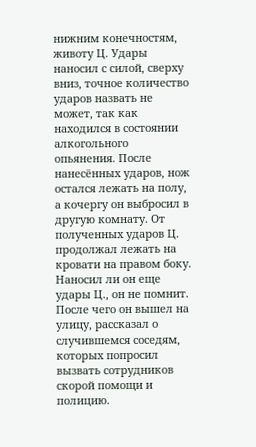нижним конечностям, животу Ц. Удары наносил с силой, сверху вниз, точное количество ударов назвать не может, так как находился в состоянии алкогольного опьянения. После нанесённых ударов, нож остался лежать на полу, а кочергу он выбросил в другую комнату. От полученных ударов Ц. продолжал лежать на кровати на правом боку. Наносил ли он еще удары Ц., он не помнит. После чего он вышел на улицу, рассказал о случившемся соседям, которых попросил вызвать сотрудников скорой помощи и полицию.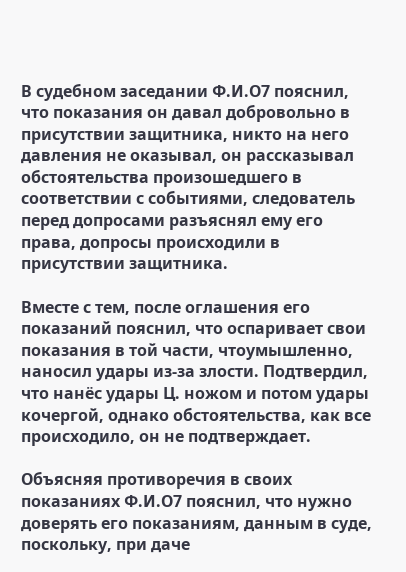В судебном заседании Ф.И.О7 пояснил, что показания он давал добровольно в присутствии защитника, никто на него давления не оказывал, он рассказывал обстоятельства произошедшего в соответствии с событиями, следователь перед допросами разъяснял ему его права, допросы происходили в присутствии защитника.

Вместе с тем, после оглашения его показаний пояснил, что оспаривает свои показания в той части, чтоумышленно, наносил удары из-за злости. Подтвердил, что нанёс удары Ц. ножом и потом удары кочергой, однако обстоятельства, как все происходило, он не подтверждает.

Объясняя противоречия в своих показаниях Ф.И.О7 пояснил, что нужно доверять его показаниям, данным в суде, поскольку, при даче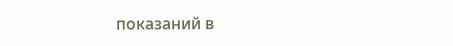показаний в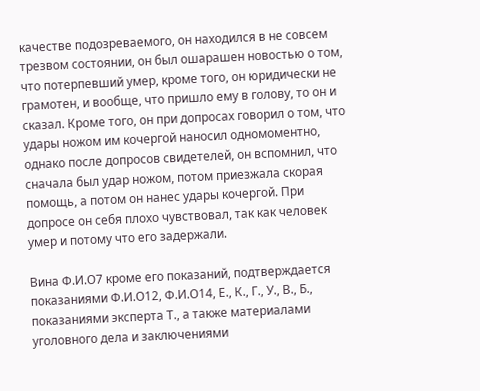качестве подозреваемого, он находился в не совсем трезвом состоянии, он был ошарашен новостью о том, что потерпевший умер, кроме того, он юридически не грамотен, и вообще, что пришло ему в голову, то он и сказал. Кроме того, он при допросах говорил о том, что удары ножом им кочергой наносил одномоментно, однако после допросов свидетелей, он вспомнил, что сначала был удар ножом, потом приезжала скорая помощь, а потом он нанес удары кочергой. При допросе он себя плохо чувствовал, так как человек умер и потому что его задержали.

Вина Ф.И.О7 кроме его показаний, подтверждается показаниями Ф.И.О12, Ф.И.О14, Е., К., Г., У., В., Б., показаниями эксперта Т., а также материалами уголовного дела и заключениями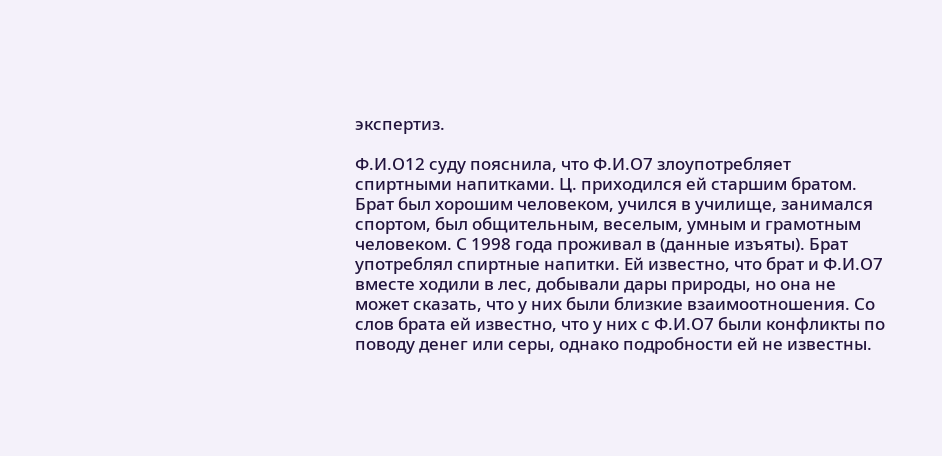экспертиз.

Ф.И.О12 суду пояснила, что Ф.И.О7 злоупотребляет спиртными напитками. Ц. приходился ей старшим братом. Брат был хорошим человеком, учился в училище, занимался спортом, был общительным, веселым, умным и грамотным человеком. С 1998 года проживал в (данные изъяты). Брат употреблял спиртные напитки. Ей известно, что брат и Ф.И.О7 вместе ходили в лес, добывали дары природы, но она не может сказать, что у них были близкие взаимоотношения. Со слов брата ей известно, что у них с Ф.И.О7 были конфликты по поводу денег или серы, однако подробности ей не известны.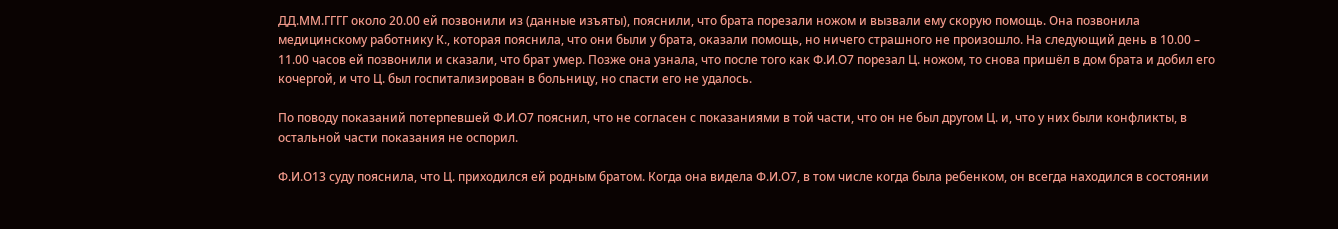ДД.ММ.ГГГГ около 20.00 ей позвонили из (данные изъяты), пояснили, что брата порезали ножом и вызвали ему скорую помощь. Она позвонила медицинскому работнику К., которая пояснила, что они были у брата, оказали помощь, но ничего страшного не произошло. На следующий день в 10.00 – 11.00 часов ей позвонили и сказали, что брат умер. Позже она узнала, что после того как Ф.И.О7 порезал Ц. ножом, то снова пришёл в дом брата и добил его кочергой, и что Ц. был госпитализирован в больницу, но спасти его не удалось.

По поводу показаний потерпевшей Ф.И.О7 пояснил, что не согласен с показаниями в той части, что он не был другом Ц. и, что у них были конфликты, в остальной части показания не оспорил.

Ф.И.О13 суду пояснила, что Ц. приходился ей родным братом. Когда она видела Ф.И.О7, в том числе когда была ребенком, он всегда находился в состоянии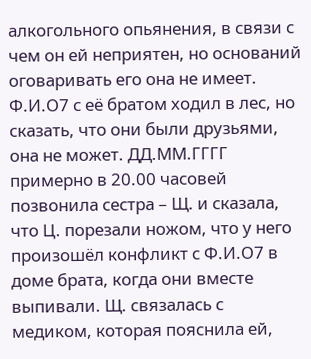алкогольного опьянения, в связи с чем он ей неприятен, но оснований оговаривать его она не имеет. Ф.И.О7 с её братом ходил в лес, но сказать, что они были друзьями, она не может. ДД.ММ.ГГГГ примерно в 20.00 часовей позвонила сестра – Щ. и сказала, что Ц. порезали ножом, что у него произошёл конфликт с Ф.И.О7 в доме брата, когда они вместе выпивали. Щ. связалась с медиком, которая пояснила ей,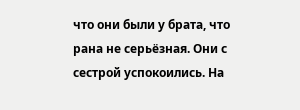что они были у брата, что рана не серьёзная. Они с сестрой успокоились. На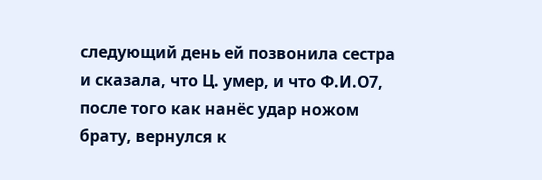следующий день ей позвонила сестра и сказала, что Ц. умер, и что Ф.И.О7, после того как нанёс удар ножом брату, вернулся к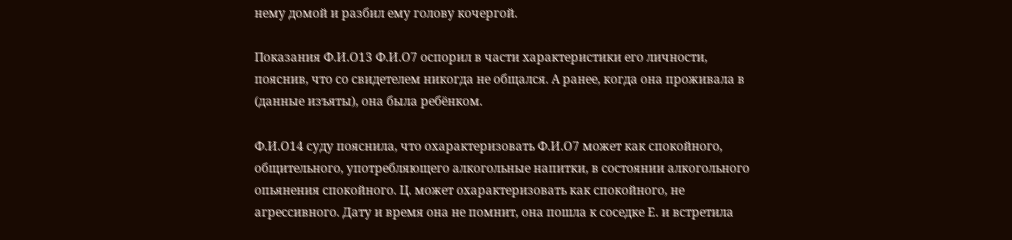нему домой и разбил ему голову кочергой.

Показания Ф.И.О13 Ф.И.О7 оспорил в части характеристики его личности, пояснив, что со свидетелем никогда не общался. А ранее, когда она проживала в (данные изъяты), она была ребёнком.

Ф.И.О14 суду пояснила, что охарактеризовать Ф.И.О7 может как спокойного, общительного, употребляющего алкогольные напитки, в состоянии алкогольного опьянения спокойного. Ц. может охарактеризовать как спокойного, не агрессивного. Дату и время она не помнит, она пошла к соседке Е. и встретила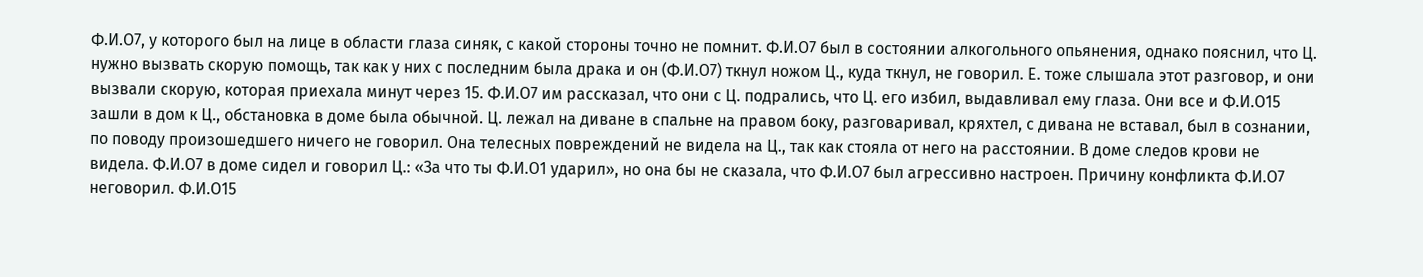Ф.И.О7, у которого был на лице в области глаза синяк, с какой стороны точно не помнит. Ф.И.О7 был в состоянии алкогольного опьянения, однако пояснил, что Ц. нужно вызвать скорую помощь, так как у них с последним была драка и он (Ф.И.О7) ткнул ножом Ц., куда ткнул, не говорил. Е. тоже слышала этот разговор, и они вызвали скорую, которая приехала минут через 15. Ф.И.О7 им рассказал, что они с Ц. подрались, что Ц. его избил, выдавливал ему глаза. Они все и Ф.И.О15 зашли в дом к Ц., обстановка в доме была обычной. Ц. лежал на диване в спальне на правом боку, разговаривал, кряхтел, с дивана не вставал, был в сознании, по поводу произошедшего ничего не говорил. Она телесных повреждений не видела на Ц., так как стояла от него на расстоянии. В доме следов крови не видела. Ф.И.О7 в доме сидел и говорил Ц.: «За что ты Ф.И.О1 ударил», но она бы не сказала, что Ф.И.О7 был агрессивно настроен. Причину конфликта Ф.И.О7 неговорил. Ф.И.О15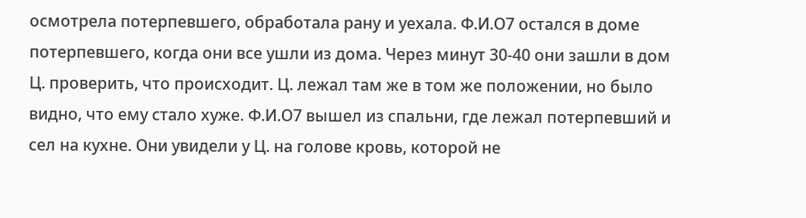осмотрела потерпевшего, обработала рану и уехала. Ф.И.О7 остался в доме потерпевшего, когда они все ушли из дома. Через минут 30-40 они зашли в дом Ц. проверить, что происходит. Ц. лежал там же в том же положении, но было видно, что ему стало хуже. Ф.И.О7 вышел из спальни, где лежал потерпевший и сел на кухне. Они увидели у Ц. на голове кровь, которой не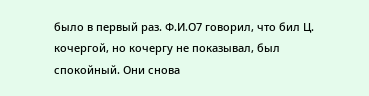было в первый раз. Ф.И.О7 говорил, что бил Ц. кочергой, но кочергу не показывал, был спокойный. Они снова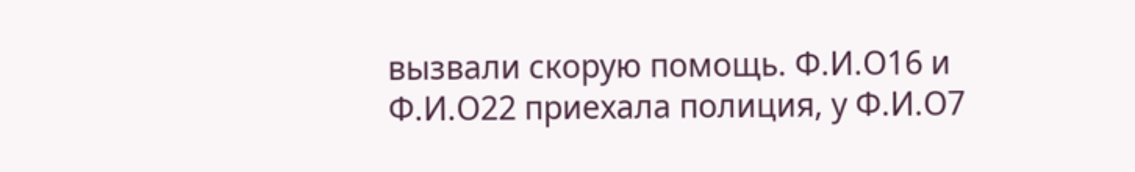вызвали скорую помощь. Ф.И.О16 и Ф.И.О22 приехала полиция, у Ф.И.О7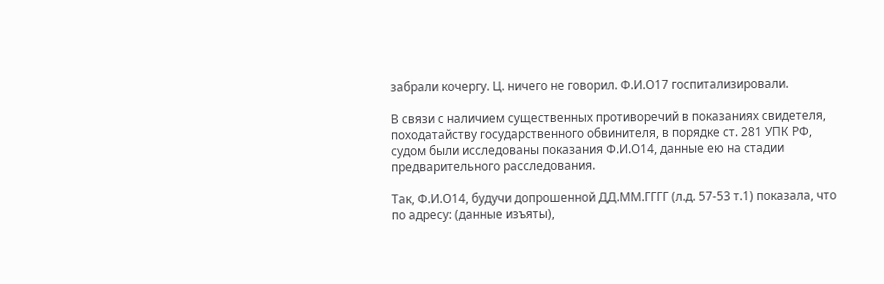забрали кочергу. Ц. ничего не говорил. Ф.И.О17 госпитализировали.

В связи с наличием существенных противоречий в показаниях свидетеля, походатайству государственного обвинителя, в порядке ст. 281 УПК РФ, судом были исследованы показания Ф.И.О14, данные ею на стадии предварительного расследования.

Так, Ф.И.О14, будучи допрошенной ДД.ММ.ГГГГ (л.д. 57-53 т.1) показала, что по адресу: (данные изъяты),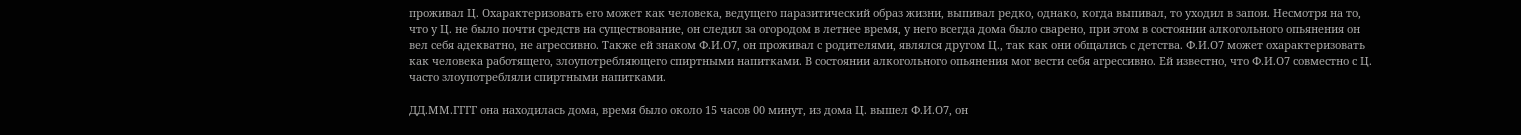проживал Ц. Охарактеризовать его может как человека, ведущего паразитический образ жизни, выпивал редко, однако, когда выпивал, то уходил в запои. Несмотря на то, что у Ц. не было почти средств на существование, он следил за огородом в летнее время, у него всегда дома было сварено, при этом в состоянии алкогольного опьянения он вел себя адекватно, не агрессивно. Также ей знаком Ф.И.О7, он проживал с родителями, являлся другом Ц., так как они общались с детства. Ф.И.О7 может охарактеризовать как человека работящего, злоупотребляющего спиртными напитками. В состоянии алкогольного опьянения мог вести себя агрессивно. Ей известно, что Ф.И.О7 совместно с Ц. часто злоупотребляли спиртными напитками.

ДД.ММ.ГГГГ она находилась дома, время было около 15 часов 00 минут, из дома Ц. вышел Ф.И.О7, он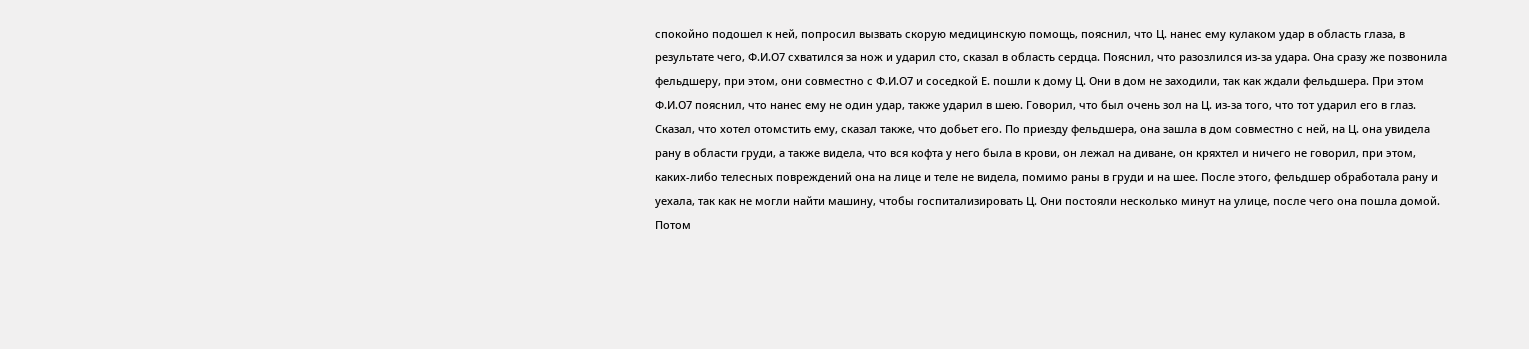спокойно подошел к ней, попросил вызвать скорую медицинскую помощь, пояснил, что Ц. нанес ему кулаком удар в область глаза, в результате чего, Ф.И.О7 схватился за нож и ударил сто, сказал в область сердца. Пояснил, что разозлился из-за удара. Она сразу же позвонила фельдшеру, при этом, они совместно с Ф.И.О7 и соседкой Е. пошли к дому Ц. Они в дом не заходили, так как ждали фельдшера. При этом Ф.И.О7 пояснил, что нанес ему не один удар, также ударил в шею. Говорил, что был очень зол на Ц. из-за того, что тот ударил его в глаз. Сказал, что хотел отомстить ему, сказал также, что добьет его. По приезду фельдшера, она зашла в дом совместно с ней, на Ц. она увидела рану в области груди, а также видела, что вся кофта у него была в крови, он лежал на диване, он кряхтел и ничего не говорил, при этом, каких-либо телесных повреждений она на лице и теле не видела, помимо раны в груди и на шее. После этого, фельдшер обработала рану и уехала, так как не могли найти машину, чтобы госпитализировать Ц. Они постояли несколько минут на улице, после чего она пошла домой. Потом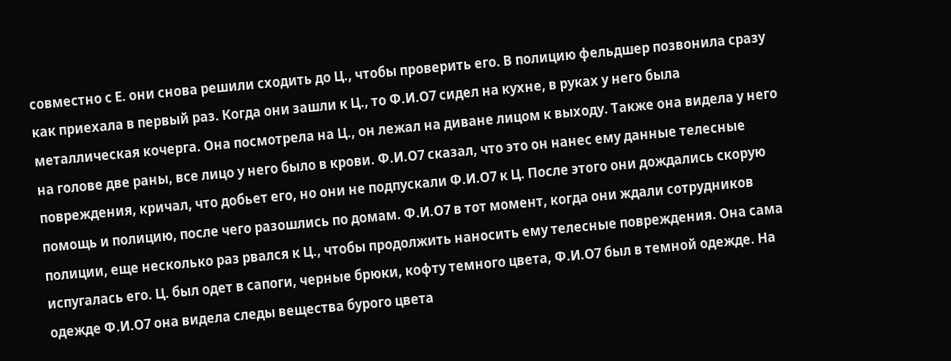совместно с Е. они снова решили сходить до Ц., чтобы проверить его. В полицию фельдшер позвонила сразу как приехала в первый раз. Когда они зашли к Ц., то Ф.И.О7 сидел на кухне, в руках у него была металлическая кочерга. Она посмотрела на Ц., он лежал на диване лицом к выходу. Также она видела у него на голове две раны, все лицо у него было в крови. Ф.И.О7 сказал, что это он нанес ему данные телесные повреждения, кричал, что добьет его, но они не подпускали Ф.И.О7 к Ц. После этого они дождались скорую помощь и полицию, после чего разошлись по домам. Ф.И.О7 в тот момент, когда они ждали сотрудников полиции, еще несколько раз рвался к Ц., чтобы продолжить наносить ему телесные повреждения. Она сама испугалась его. Ц. был одет в сапоги, черные брюки, кофту темного цвета, Ф.И.О7 был в темной одежде. На одежде Ф.И.О7 она видела следы вещества бурого цвета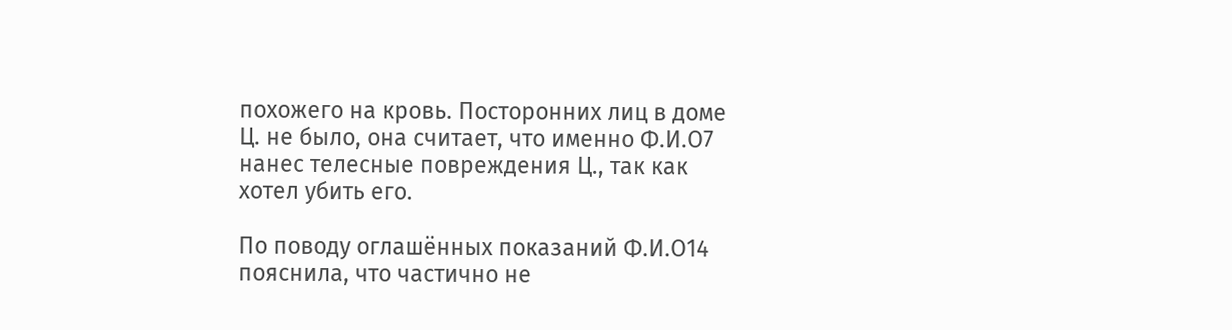похожего на кровь. Посторонних лиц в доме Ц. не было, она считает, что именно Ф.И.О7 нанес телесные повреждения Ц., так как хотел убить его.

По поводу оглашённых показаний Ф.И.О14 пояснила, что частично не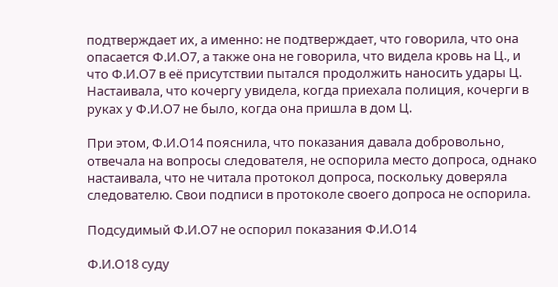подтверждает их, а именно: не подтверждает, что говорила, что она опасается Ф.И.О7, а также она не говорила, что видела кровь на Ц., и что Ф.И.О7 в её присутствии пытался продолжить наносить удары Ц. Настаивала, что кочергу увидела, когда приехала полиция, кочерги в руках у Ф.И.О7 не было, когда она пришла в дом Ц.

При этом, Ф.И.О14 пояснила, что показания давала добровольно, отвечала на вопросы следователя, не оспорила место допроса, однако настаивала, что не читала протокол допроса, поскольку доверяла следователю. Свои подписи в протоколе своего допроса не оспорила.

Подсудимый Ф.И.О7 не оспорил показания Ф.И.О14

Ф.И.О18 суду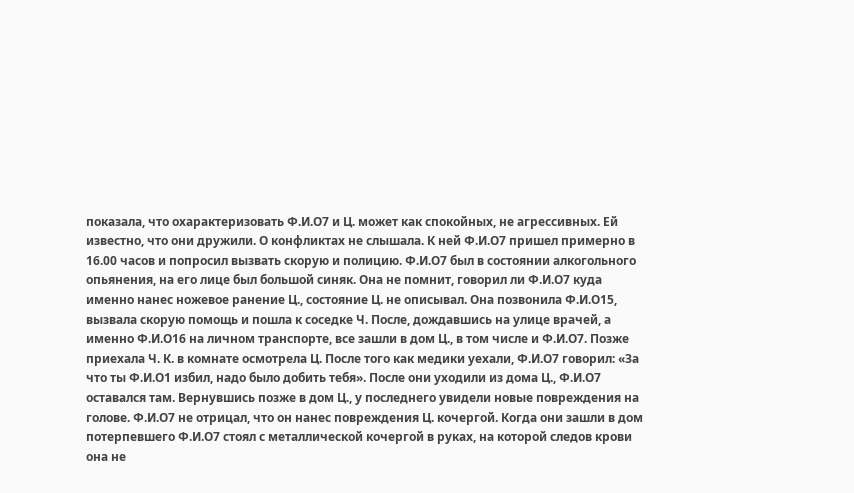показала, что охарактеризовать Ф.И.О7 и Ц. может как спокойных, не агрессивных. Ей известно, что они дружили. О конфликтах не слышала. К ней Ф.И.О7 пришел примерно в 16.00 часов и попросил вызвать скорую и полицию. Ф.И.О7 был в состоянии алкогольного опьянения, на его лице был большой синяк. Она не помнит, говорил ли Ф.И.О7 куда именно нанес ножевое ранение Ц., состояние Ц. не описывал. Она позвонила Ф.И.О15, вызвала скорую помощь и пошла к соседке Ч. После, дождавшись на улице врачей, а именно Ф.И.О16 на личном транспорте, все зашли в дом Ц., в том числе и Ф.И.О7. Позже приехала Ч. К. в комнате осмотрела Ц. После того как медики уехали, Ф.И.О7 говорил: «За что ты Ф.И.О1 избил, надо было добить тебя». После они уходили из дома Ц., Ф.И.О7 оставался там. Вернувшись позже в дом Ц., у последнего увидели новые повреждения на голове. Ф.И.О7 не отрицал, что он нанес повреждения Ц. кочергой. Когда они зашли в дом потерпевшего Ф.И.О7 стоял с металлической кочергой в руках, на которой следов крови она не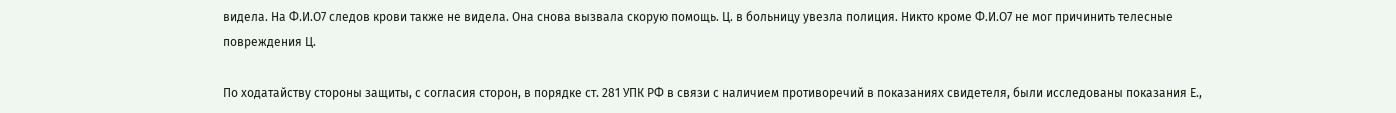видела. На Ф.И.О7 следов крови также не видела. Она снова вызвала скорую помощь. Ц. в больницу увезла полиция. Никто кроме Ф.И.О7 не мог причинить телесные повреждения Ц.

По ходатайству стороны защиты, с согласия сторон, в порядке ст. 281 УПК РФ в связи с наличием противоречий в показаниях свидетеля, были исследованы показания Е.,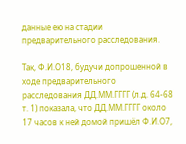данные ею на стадии предварительного расследования.

Так, Ф.И.О18, будучи допрошенной в ходе предварительного расследования ДД.ММ.ГГГГ (л.д. 64-68 т. 1) показала, что ДД.ММ.ГГГГ около 17 часов к ней домой пришёл Ф.И.О7,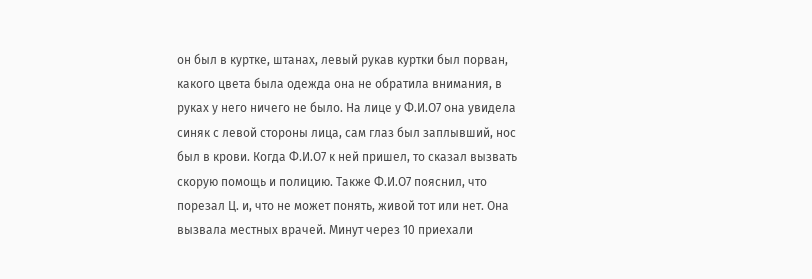он был в куртке, штанах, левый рукав куртки был порван, какого цвета была одежда она не обратила внимания, в руках у него ничего не было. На лице у Ф.И.О7 она увидела синяк с левой стороны лица, сам глаз был заплывший, нос был в крови. Когда Ф.И.О7 к ней пришел, то сказал вызвать скорую помощь и полицию. Также Ф.И.О7 пояснил, что порезал Ц. и, что не может понять, живой тот или нет. Она вызвала местных врачей. Минут через 10 приехали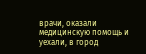врачи, оказали медицинскую помощь и уехали, в город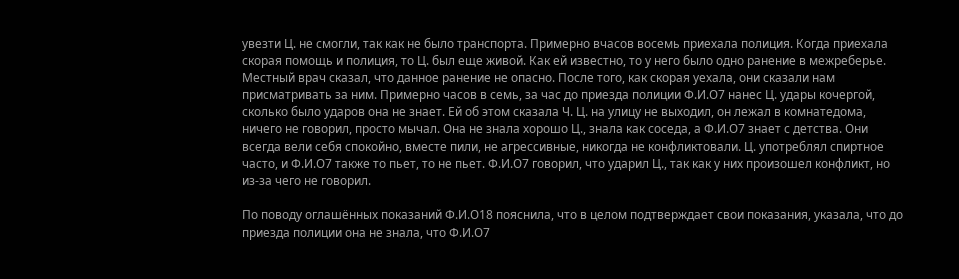увезти Ц. не смогли, так как не было транспорта. Примерно вчасов восемь приехала полиция. Когда приехала скорая помощь и полиция, то Ц. был еще живой. Как ей известно, то у него было одно ранение в межреберье. Местный врач сказал, что данное ранение не опасно. После того, как скорая уехала, они сказали нам присматривать за ним. Примерно часов в семь, за час до приезда полиции Ф.И.О7 нанес Ц. удары кочергой, сколько было ударов она не знает. Ей об этом сказала Ч. Ц. на улицу не выходил, он лежал в комнатедома, ничего не говорил, просто мычал. Она не знала хорошо Ц., знала как соседа, а Ф.И.О7 знает с детства. Они всегда вели себя спокойно, вместе пили, не агрессивные, никогда не конфликтовали. Ц. употреблял спиртное часто, и Ф.И.О7 также то пьет, то не пьет. Ф.И.О7 говорил, что ударил Ц., так как у них произошел конфликт, но из-за чего не говорил.

По поводу оглашённых показаний Ф.И.О18 пояснила, что в целом подтверждает свои показания, указала, что до приезда полиции она не знала, что Ф.И.О7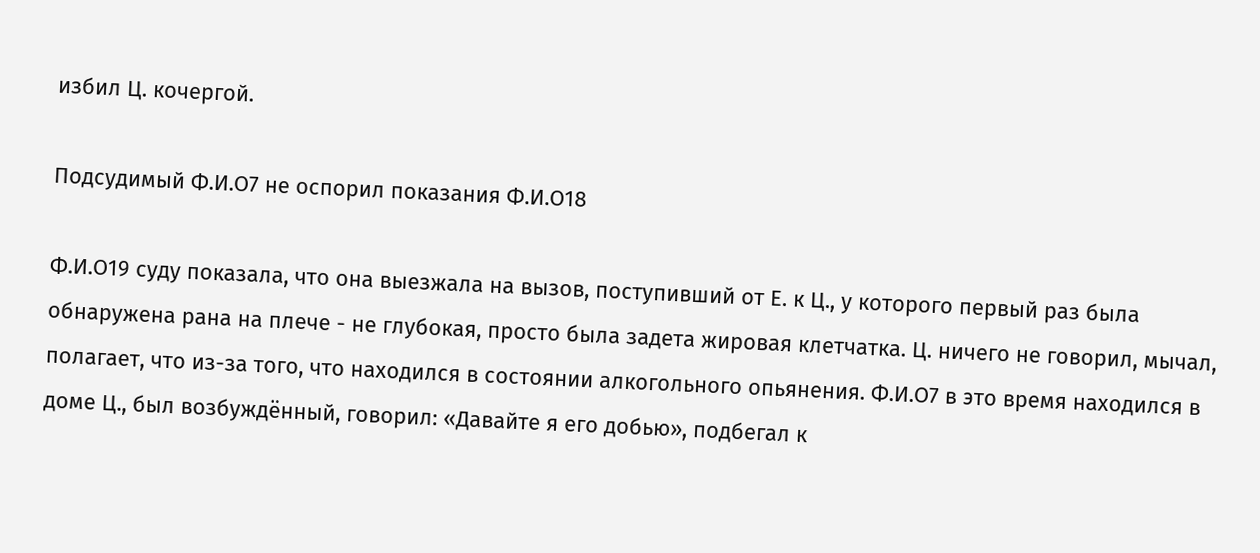избил Ц. кочергой.

Подсудимый Ф.И.О7 не оспорил показания Ф.И.О18

Ф.И.О19 суду показала, что она выезжала на вызов, поступивший от Е. к Ц., у которого первый раз была обнаружена рана на плече - не глубокая, просто была задета жировая клетчатка. Ц. ничего не говорил, мычал, полагает, что из-за того, что находился в состоянии алкогольного опьянения. Ф.И.О7 в это время находился в доме Ц., был возбуждённый, говорил: «Давайте я его добью», подбегал к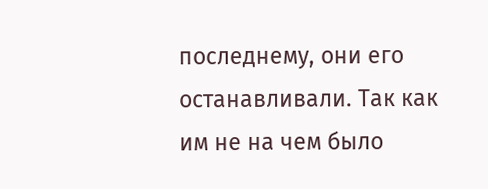последнему, они его останавливали. Так как им не на чем было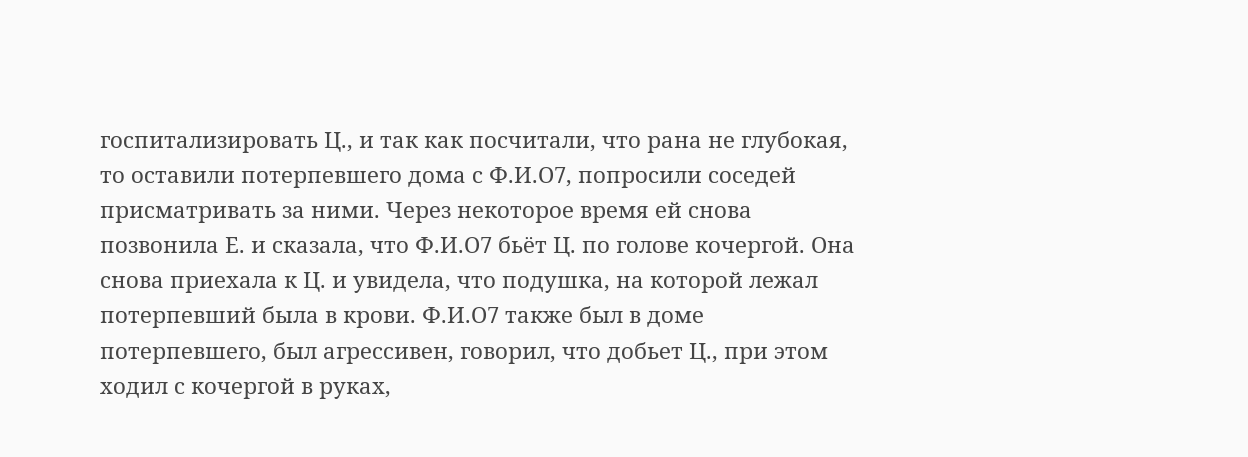госпитализировать Ц., и так как посчитали, что рана не глубокая, то оставили потерпевшего дома с Ф.И.О7, попросили соседей присматривать за ними. Через некоторое время ей снова позвонила Е. и сказала, что Ф.И.О7 бьёт Ц. по голове кочергой. Она снова приехала к Ц. и увидела, что подушка, на которой лежал потерпевший была в крови. Ф.И.О7 также был в доме потерпевшего, был агрессивен, говорил, что добьет Ц., при этом ходил с кочергой в руках,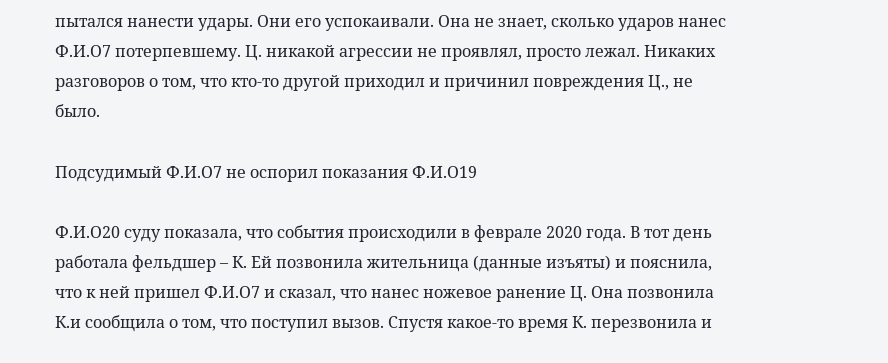пытался нанести удары. Они его успокаивали. Она не знает, сколько ударов нанес Ф.И.О7 потерпевшему. Ц. никакой агрессии не проявлял, просто лежал. Никаких разговоров о том, что кто-то другой приходил и причинил повреждения Ц., не было.

Подсудимый Ф.И.О7 не оспорил показания Ф.И.О19

Ф.И.О20 суду показала, что события происходили в феврале 2020 года. В тот день работала фельдшер – К. Ей позвонила жительница (данные изъяты) и пояснила, что к ней пришел Ф.И.О7 и сказал, что нанес ножевое ранение Ц. Она позвонила К.и сообщила о том, что поступил вызов. Спустя какое-то время К. перезвонила и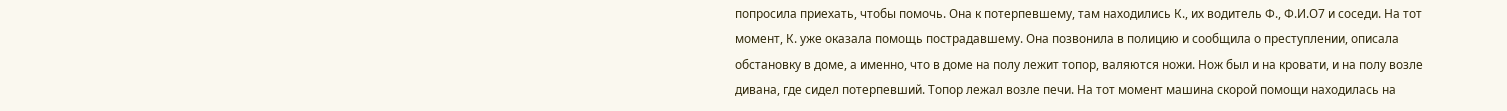попросила приехать, чтобы помочь. Она к потерпевшему, там находились К., их водитель Ф., Ф.И.О7 и соседи. На тот момент, К. уже оказала помощь пострадавшему. Она позвонила в полицию и сообщила о преступлении, описала обстановку в доме, а именно, что в доме на полу лежит топор, валяются ножи. Нож был и на кровати, и на полу возле дивана, где сидел потерпевший. Топор лежал возле печи. На тот момент машина скорой помощи находилась на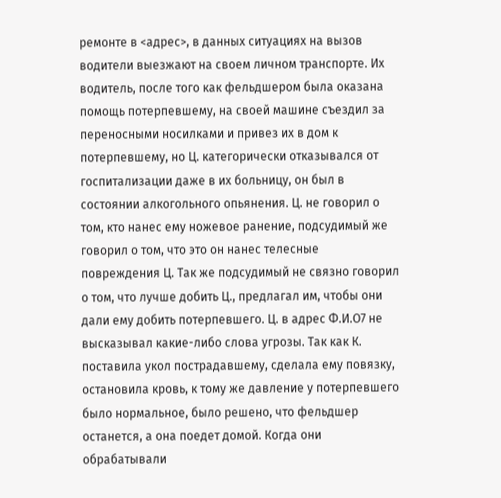ремонте в <адрес>, в данных ситуациях на вызов водители выезжают на своем личном транспорте. Их водитель, после того как фельдшером была оказана помощь потерпевшему, на своей машине съездил за переносными носилками и привез их в дом к потерпевшему, но Ц. категорически отказывался от госпитализации даже в их больницу, он был в состоянии алкогольного опьянения. Ц. не говорил о том, кто нанес ему ножевое ранение, подсудимый же говорил о том, что это он нанес телесные повреждения Ц. Так же подсудимый не связно говорил о том, что лучше добить Ц., предлагал им, чтобы они дали ему добить потерпевшего. Ц. в адрес Ф.И.О7 не высказывал какие-либо слова угрозы. Так как К. поставила укол пострадавшему, сделала ему повязку, остановила кровь, к тому же давление у потерпевшего было нормальное, было решено, что фельдшер останется, а она поедет домой. Когда они обрабатывали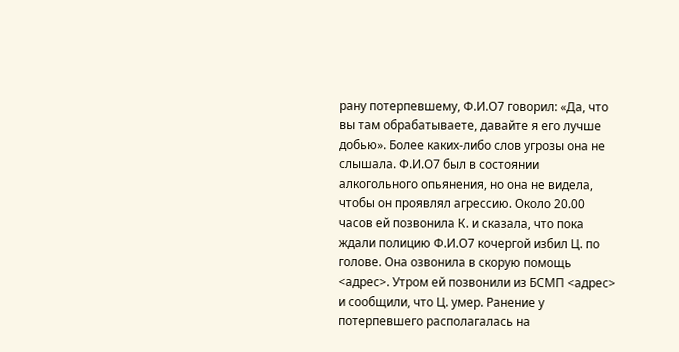рану потерпевшему, Ф.И.О7 говорил: «Да, что вы там обрабатываете, давайте я его лучше добью». Более каких-либо слов угрозы она не слышала. Ф.И.О7 был в состоянии алкогольного опьянения, но она не видела, чтобы он проявлял агрессию. Около 20.00 часов ей позвонила К. и сказала, что пока ждали полицию Ф.И.О7 кочергой избил Ц. по голове. Она озвонила в скорую помощь <адрес>. Утром ей позвонили из БСМП <адрес> и сообщили, что Ц. умер. Ранение у потерпевшего располагалась на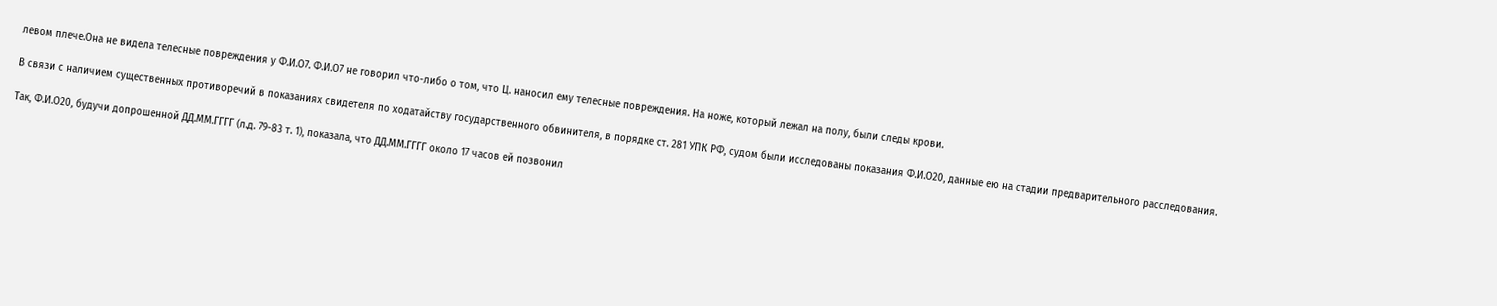левом плече.Она не видела телесные повреждения у Ф.И.О7. Ф.И.О7 не говорил что-либо о том, что Ц. наносил ему телесные повреждения. На ноже, который лежал на полу, были следы крови.

В связи с наличием существенных противоречий в показаниях свидетеля по ходатайству государственного обвинителя, в порядке ст. 281 УПК РФ, судом были исследованы показания Ф.И.О20, данные ею на стадии предварительного расследования.

Так, Ф.И.О20, будучи допрошенной ДД.ММ.ГГГГ (л.д. 79-83 т. 1), показала, что ДД.ММ.ГГГГ около 17 часов ей позвонил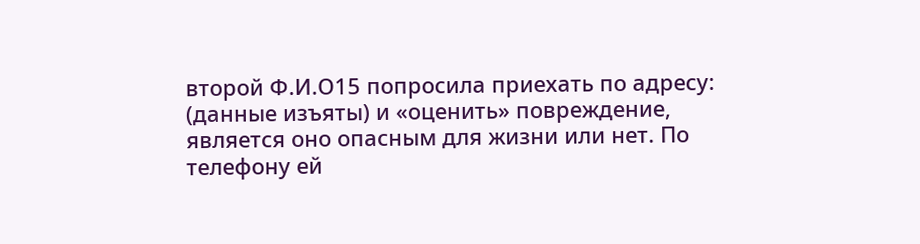второй Ф.И.О15 попросила приехать по адресу: (данные изъяты) и «оценить» повреждение, является оно опасным для жизни или нет. По телефону ей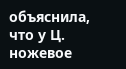объяснила, что у Ц. ножевое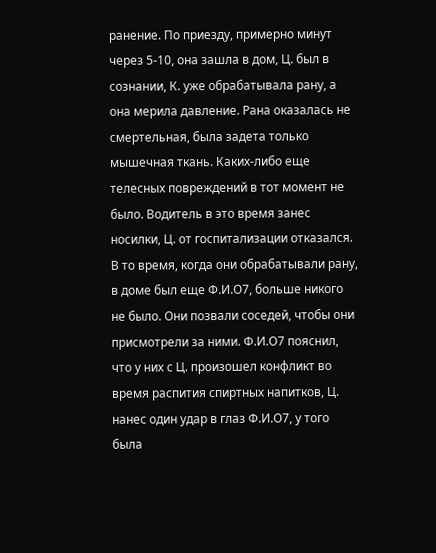ранение. По приезду, примерно минут через 5-10, она зашла в дом, Ц. был в сознании, К. уже обрабатывала рану, а она мерила давление. Рана оказалась не смертельная, была задета только мышечная ткань. Каких-либо еще телесных повреждений в тот момент не было. Водитель в это время занес носилки, Ц. от госпитализации отказался. В то время, когда они обрабатывали рану, в доме был еще Ф.И.О7, больше никого не было. Они позвали соседей, чтобы они присмотрели за ними. Ф.И.О7 пояснил, что у них с Ц. произошел конфликт во время распития спиртных напитков, Ц. нанес один удар в глаз Ф.И.О7, у того была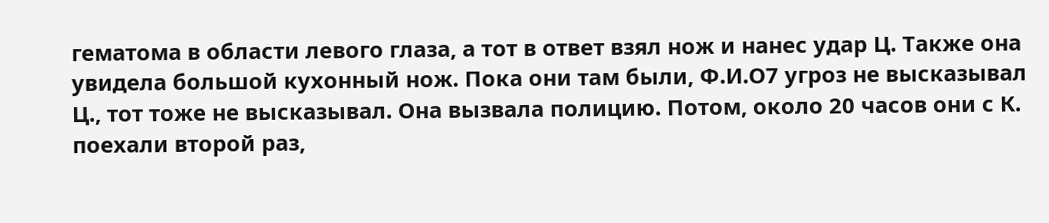гематома в области левого глаза, а тот в ответ взял нож и нанес удар Ц. Также она увидела большой кухонный нож. Пока они там были, Ф.И.О7 угроз не высказывал Ц., тот тоже не высказывал. Она вызвала полицию. Потом, около 20 часов они с К. поехали второй раз,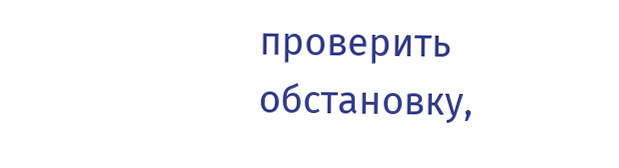проверить обстановку,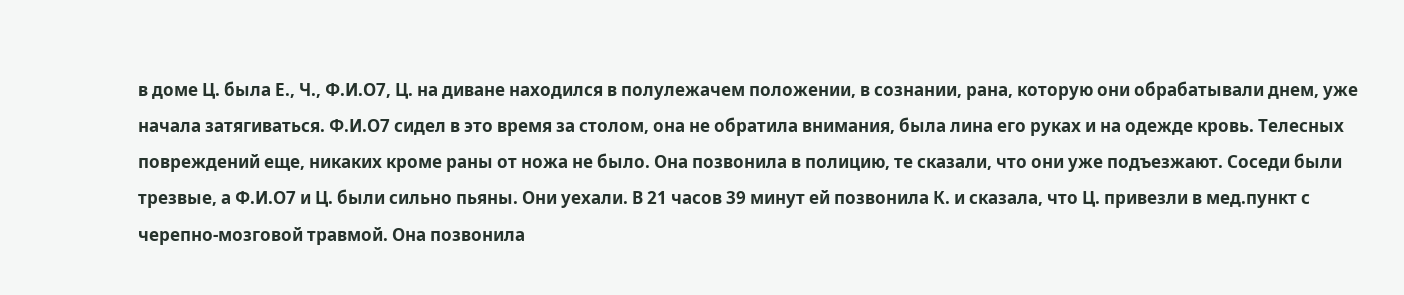в доме Ц. была Е., Ч., Ф.И.О7, Ц. на диване находился в полулежачем положении, в сознании, рана, которую они обрабатывали днем, уже начала затягиваться. Ф.И.О7 сидел в это время за столом, она не обратила внимания, была лина его руках и на одежде кровь. Телесных повреждений еще, никаких кроме раны от ножа не было. Она позвонила в полицию, те сказали, что они уже подъезжают. Соседи были трезвые, а Ф.И.О7 и Ц. были сильно пьяны. Они уехали. В 21 часов 39 минут ей позвонила К. и сказала, что Ц. привезли в мед.пункт с черепно-мозговой травмой. Она позвонила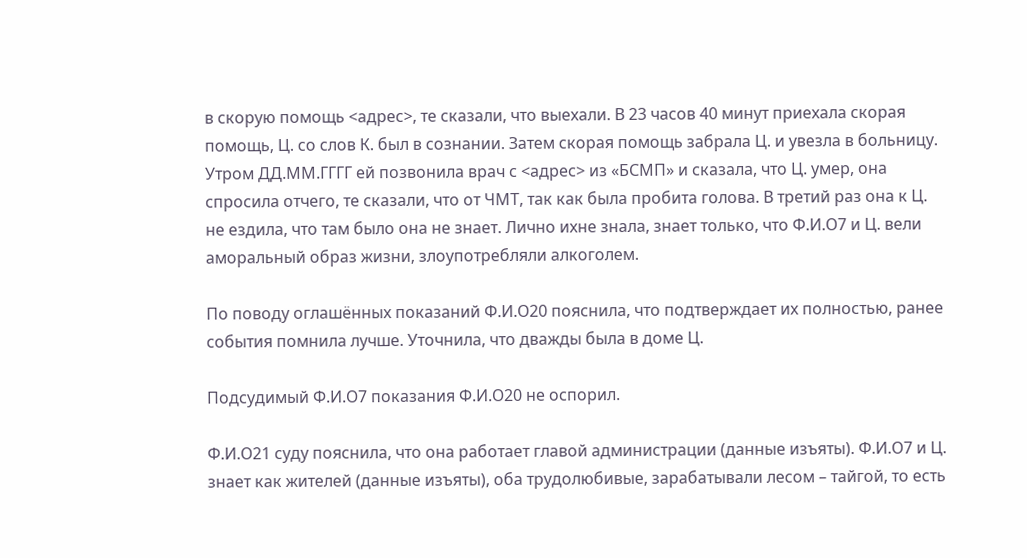в скорую помощь <адрес>, те сказали, что выехали. В 23 часов 40 минут приехала скорая помощь, Ц. со слов К. был в сознании. Затем скорая помощь забрала Ц. и увезла в больницу. Утром ДД.ММ.ГГГГ ей позвонила врач с <адрес> из «БСМП» и сказала, что Ц. умер, она спросила отчего, те сказали, что от ЧМТ, так как была пробита голова. В третий раз она к Ц. не ездила, что там было она не знает. Лично ихне знала, знает только, что Ф.И.О7 и Ц. вели аморальный образ жизни, злоупотребляли алкоголем.

По поводу оглашённых показаний Ф.И.О20 пояснила, что подтверждает их полностью, ранее события помнила лучше. Уточнила, что дважды была в доме Ц.

Подсудимый Ф.И.О7 показания Ф.И.О20 не оспорил.

Ф.И.О21 суду пояснила, что она работает главой администрации (данные изъяты). Ф.И.О7 и Ц. знает как жителей (данные изъяты), оба трудолюбивые, зарабатывали лесом – тайгой, то есть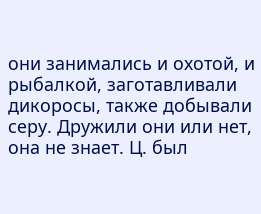они занимались и охотой, и рыбалкой, заготавливали дикоросы, также добывали серу. Дружили они или нет, она не знает. Ц. был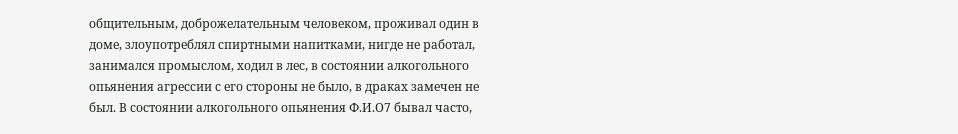общительным, доброжелательным человеком, проживал один в доме, злоупотреблял спиртными напитками, нигде не работал, занимался промыслом, ходил в лес, в состоянии алкогольного опьянения агрессии с его стороны не было, в драках замечен не был. В состоянии алкогольного опьянения Ф.И.О7 бывал часто,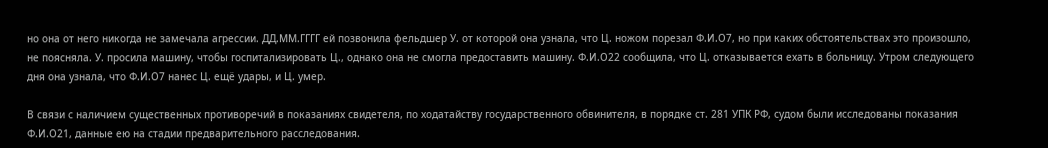но она от него никогда не замечала агрессии. ДД.ММ.ГГГГ ей позвонила фельдшер У. от которой она узнала, что Ц. ножом порезал Ф.И.О7, но при каких обстоятельствах это произошло, не поясняла. У. просила машину, чтобы госпитализировать Ц., однако она не смогла предоставить машину. Ф.И.О22 сообщила, что Ц. отказывается ехать в больницу. Утром следующего дня она узнала, что Ф.И.О7 нанес Ц. ещё удары, и Ц. умер.

В связи с наличием существенных противоречий в показаниях свидетеля, по ходатайству государственного обвинителя, в порядке ст. 281 УПК РФ, судом были исследованы показания Ф.И.О21, данные ею на стадии предварительного расследования.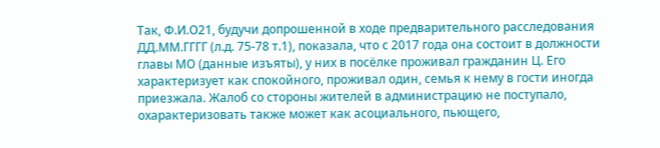Так, Ф.И.О21, будучи допрошенной в ходе предварительного расследования ДД.ММ.ГГГГ (л.д. 75-78 т.1), показала, что с 2017 года она состоит в должности главы МО (данные изъяты), у них в посёлке проживал гражданин Ц. Его характеризует как спокойного, проживал один, семья к нему в гости иногда приезжала. Жалоб со стороны жителей в администрацию не поступало, охарактеризовать также может как асоциального, пьющего,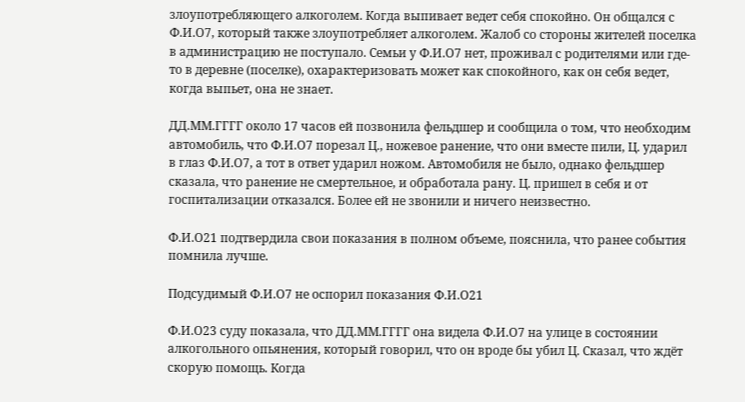злоупотребляющего алкоголем. Когда выпивает ведет себя спокойно. Он общался с Ф.И.О7, который также злоупотребляет алкоголем. Жалоб со стороны жителей поселка в администрацию не поступало. Семьи у Ф.И.О7 нет, проживал с родителями или где-то в деревне (поселке), охарактеризовать может как спокойного, как он себя ведет, когда выпьет, она не знает.

ДД.ММ.ГГГГ около 17 часов ей позвонила фельдшер и сообщила о том, что необходим автомобиль, что Ф.И.О7 порезал Ц., ножевое ранение, что они вместе пили, Ц. ударил в глаз Ф.И.О7, а тот в ответ ударил ножом. Автомобиля не было, однако фельдшер сказала, что ранение не смертельное, и обработала рану. Ц. пришел в себя и от госпитализации отказался. Более ей не звонили и ничего неизвестно.

Ф.И.О21 подтвердила свои показания в полном объеме, пояснила, что ранее события помнила лучше.

Подсудимый Ф.И.О7 не оспорил показания Ф.И.О21

Ф.И.О23 суду показала, что ДД.ММ.ГГГГ она видела Ф.И.О7 на улице в состоянии алкогольного опьянения, который говорил, что он вроде бы убил Ц. Сказал, что ждёт скорую помощь. Когда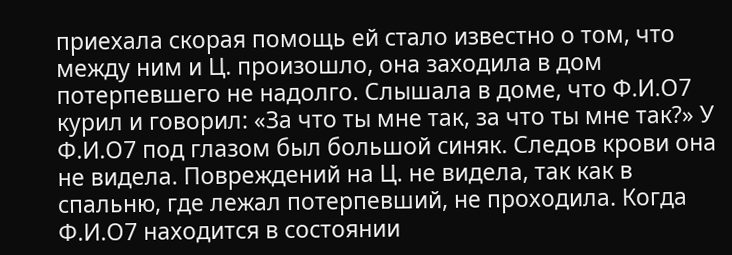приехала скорая помощь ей стало известно о том, что между ним и Ц. произошло, она заходила в дом потерпевшего не надолго. Слышала в доме, что Ф.И.О7 курил и говорил: «За что ты мне так, за что ты мне так?» У Ф.И.О7 под глазом был большой синяк. Следов крови она не видела. Повреждений на Ц. не видела, так как в спальню, где лежал потерпевший, не проходила. Когда Ф.И.О7 находится в состоянии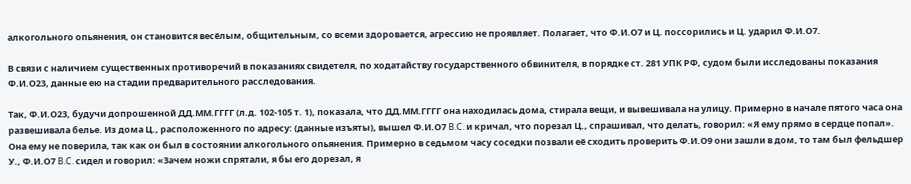алкогольного опьянения, он становится весёлым, общительным, со всеми здоровается, агрессию не проявляет. Полагает, что Ф.И.О7 и Ц. поссорились и Ц. ударил Ф.И.О7.

В связи с наличием существенных противоречий в показаниях свидетеля, по ходатайству государственного обвинителя, в порядке ст. 281 УПК РФ, судом были исследованы показания Ф.И.О23, данные ею на стадии предварительного расследования.

Так, Ф.И.О23, будучи допрошенной ДД.ММ.ГГГГ (л.д. 102-105 т. 1), показала, что ДД.ММ.ГГГГ она находилась дома, стирала вещи, и вывешивала на улицу. Примерно в начале пятого часа она развешивала белье. Из дома Ц., расположенного по адресу: (данные изъяты), вышел Ф.И.О7 B.C. и кричал, что порезал Ц., спрашивал, что делать, говорил: «Я ему прямо в сердце попал». Она ему не поверила, так как он был в состоянии алкогольного опьянения. Примерно в седьмом часу соседки позвали её сходить проверить Ф.И.О9 они зашли в дом, то там был фельдшер У., Ф.И.О7 B.C. сидел и говорил: «Зачем ножи спрятали, я бы его дорезал, я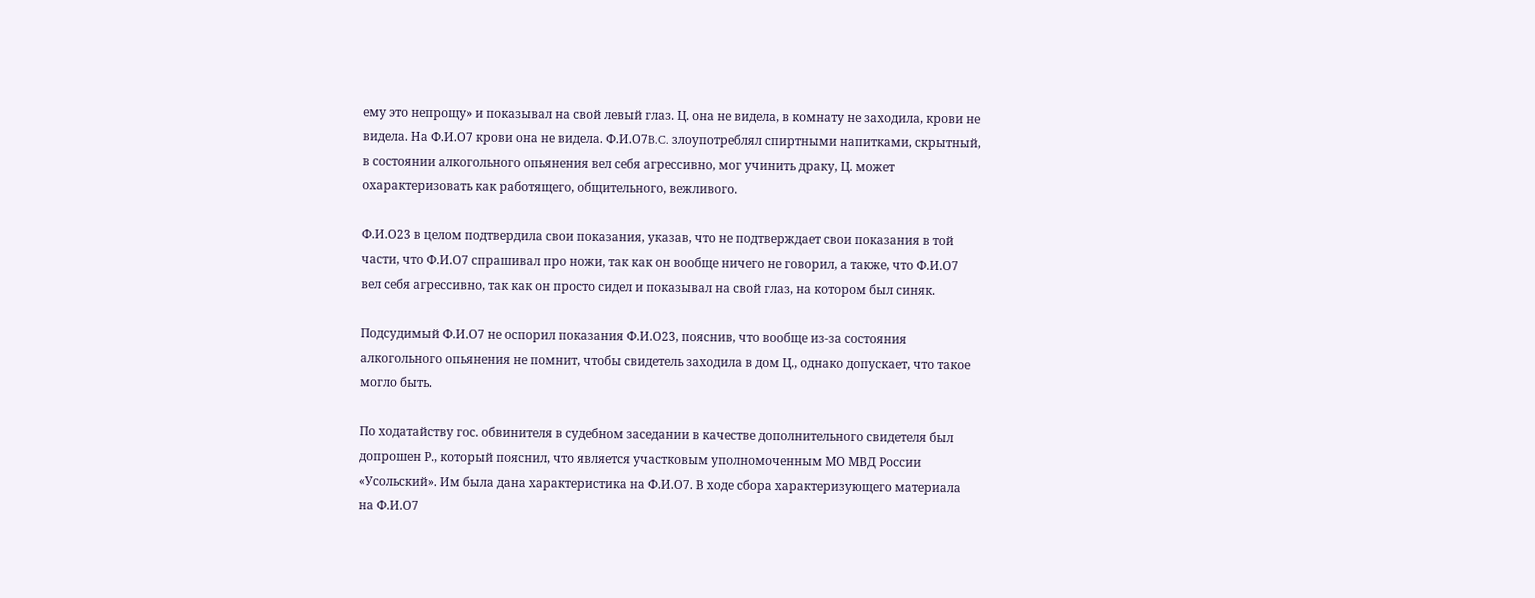ему это непрощу» и показывал на свой левый глаз. Ц. она не видела, в комнату не заходила, крови не видела. На Ф.И.О7 крови она не видела. Ф.И.О7B.C. злоупотреблял спиртными напитками, скрытный, в состоянии алкогольного опьянения вел себя агрессивно, мог учинить драку, Ц. может охарактеризовать как работящего, общительного, вежливого.

Ф.И.О23 в целом подтвердила свои показания, указав, что не подтверждает свои показания в той части, что Ф.И.О7 спрашивал про ножи, так как он вообще ничего не говорил, а также, что Ф.И.О7 вел себя агрессивно, так как он просто сидел и показывал на свой глаз, на котором был синяк.

Подсудимый Ф.И.О7 не оспорил показания Ф.И.О23, пояснив, что вообще из-за состояния алкогольного опьянения не помнит, чтобы свидетель заходила в дом Ц., однако допускает, что такое могло быть.

По ходатайству гос. обвинителя в судебном заседании в качестве дополнительного свидетеля был допрошен Р., который пояснил, что является участковым уполномоченным МО МВД России «Усольский». Им была дана характеристика на Ф.И.О7. В ходе сбора характеризующего материала на Ф.И.О7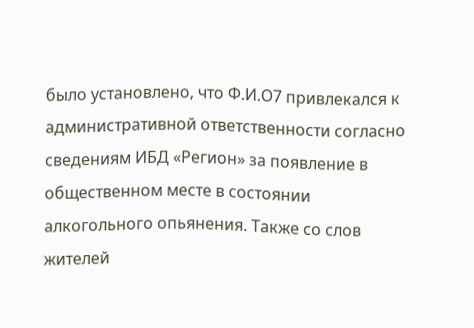было установлено, что Ф.И.О7 привлекался к административной ответственности согласно сведениям ИБД «Регион» за появление в общественном месте в состоянии алкогольного опьянения. Также со слов жителей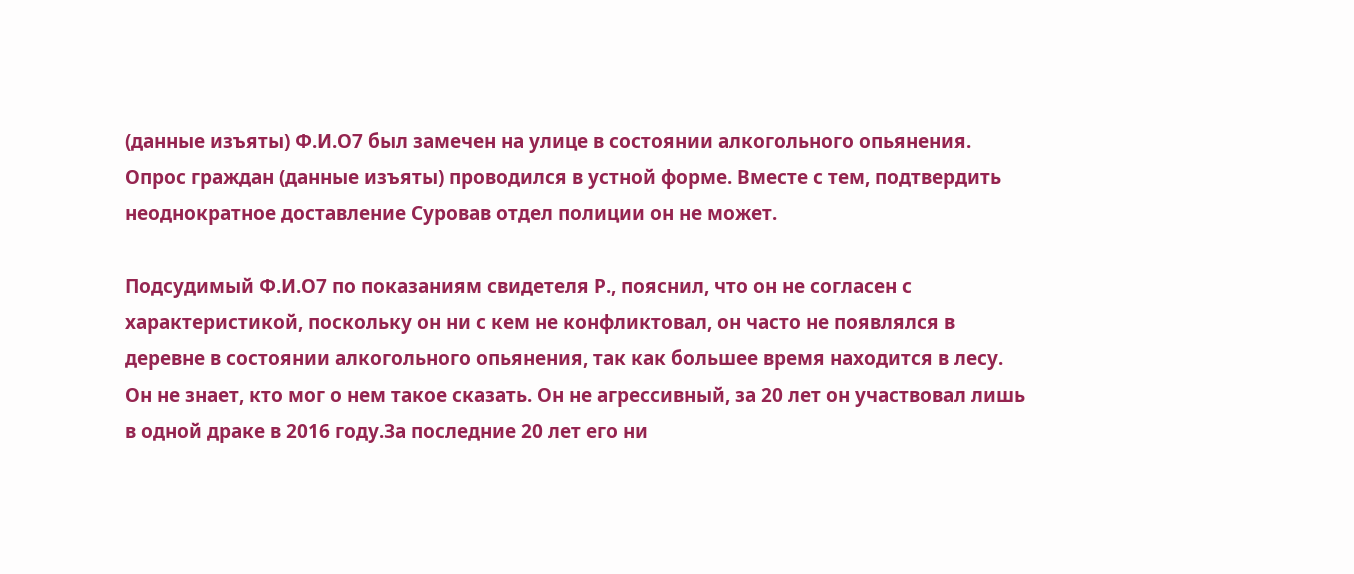(данные изъяты) Ф.И.О7 был замечен на улице в состоянии алкогольного опьянения. Опрос граждан (данные изъяты) проводился в устной форме. Вместе с тем, подтвердить неоднократное доставление Суровав отдел полиции он не может.

Подсудимый Ф.И.О7 по показаниям свидетеля Р., пояснил, что он не согласен с характеристикой, поскольку он ни с кем не конфликтовал, он часто не появлялся в деревне в состоянии алкогольного опьянения, так как большее время находится в лесу. Он не знает, кто мог о нем такое сказать. Он не агрессивный, за 20 лет он участвовал лишь в одной драке в 2016 году.За последние 20 лет его ни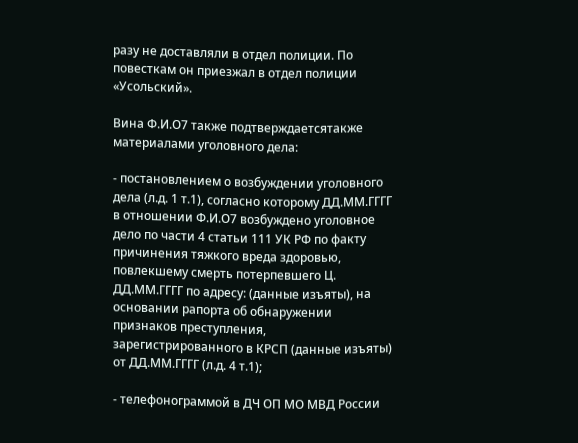разу не доставляли в отдел полиции. По повесткам он приезжал в отдел полиции «Усольский».

Вина Ф.И.О7 также подтверждаетсятакже материалами уголовного дела:

- постановлением о возбуждении уголовного дела (л.д. 1 т.1), согласно которому ДД.ММ.ГГГГ в отношении Ф.И.О7 возбуждено уголовное дело по части 4 статьи 111 УК РФ по факту причинения тяжкого вреда здоровью, повлекшему смерть потерпевшего Ц. ДД.ММ.ГГГГ по адресу: (данные изъяты), на основании рапорта об обнаружении признаков преступления, зарегистрированного в КРСП (данные изъяты) от ДД.ММ.ГГГГ (л.д. 4 т.1);

- телефонограммой в ДЧ ОП МО МВД России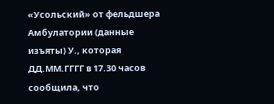«Усольский» от фельдшера Амбулатории (данные изъяты) У., которая ДД.ММ.ГГГГ в 17.30 часов сообщила, что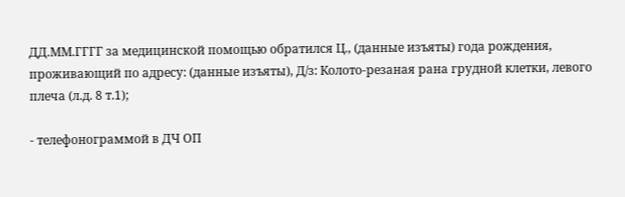ДД.ММ.ГГГГ за медицинской помощью обратился Ц., (данные изъяты) года рождения, проживающий по адресу: (данные изъяты), Д/з: Колото-резаная рана грудной клетки, левого плеча (л.д. 8 т.1);

- телефонограммой в ДЧ ОП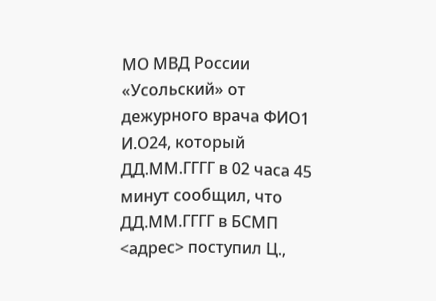МО МВД России «Усольский» от дежурного врача ФИО1 И.О24, который ДД.ММ.ГГГГ в 02 часа 45 минут сообщил, что ДД.ММ.ГГГГ в БСМП <адрес> поступил Ц.,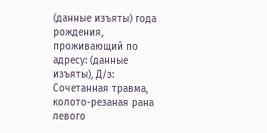(данные изъяты) года рождения, проживающий по адресу: (данные изъяты), Д/з: Сочетанная травма, колото-резаная рана левого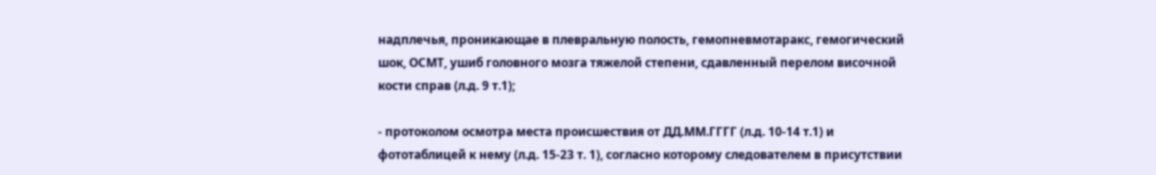надплечья, проникающае в плевральную полость, гемопневмотаракс, гемогический шок, ОСМТ, ушиб головного мозга тяжелой степени, сдавленный перелом височной кости справ (л.д. 9 т.1);

- протоколом осмотра места происшествия от ДД.ММ.ГГГГ (л.д. 10-14 т.1) и фототаблицей к нему (л.д. 15-23 т. 1), согласно которому следователем в присутствии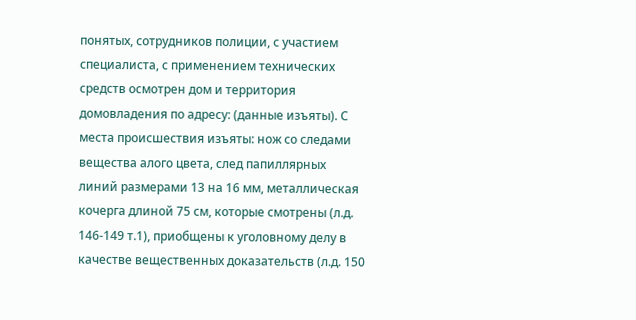понятых, сотрудников полиции, с участием специалиста, с применением технических средств осмотрен дом и территория домовладения по адресу: (данные изъяты). С места происшествия изъяты: нож со следами вещества алого цвета, след папиллярных линий размерами 13 на 16 мм, металлическая кочерга длиной 75 см, которые смотрены (л.д. 146-149 т.1), приобщены к уголовному делу в качестве вещественных доказательств (л.д. 150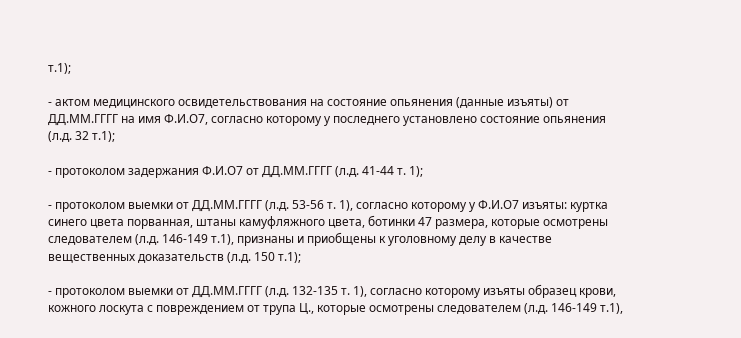т.1);

- актом медицинского освидетельствования на состояние опьянения (данные изъяты) от ДД.ММ.ГГГГ на имя Ф.И.О7, согласно которому у последнего установлено состояние опьянения (л.д. 32 т.1);

- протоколом задержания Ф.И.О7 от ДД.ММ.ГГГГ (л.д. 41-44 т. 1);

- протоколом выемки от ДД.ММ.ГГГГ (л.д. 53-56 т. 1), согласно которому у Ф.И.О7 изъяты: куртка синего цвета порванная, штаны камуфляжного цвета, ботинки 47 размера, которые осмотрены следователем (л.д. 146-149 т.1), признаны и приобщены к уголовному делу в качестве вещественных доказательств (л.д. 150 т.1);

- протоколом выемки от ДД.ММ.ГГГГ (л.д. 132-135 т. 1), согласно которому изъяты образец крови, кожного лоскута с повреждением от трупа Ц., которые осмотрены следователем (л.д. 146-149 т.1),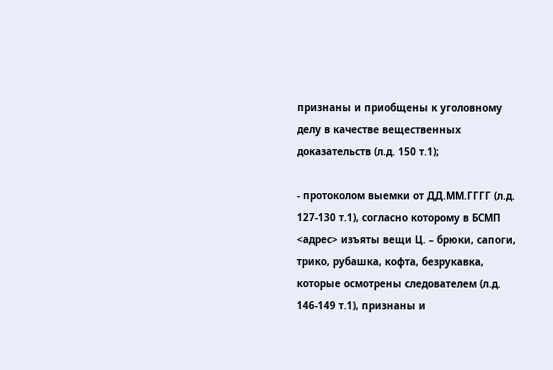признаны и приобщены к уголовному делу в качестве вещественных доказательств (л.д. 150 т.1);

- протоколом выемки от ДД.ММ.ГГГГ (л.д. 127-130 т.1), согласно которому в БСМП <адрес> изъяты вещи Ц. – брюки, сапоги, трико, рубашка, кофта, безрукавка, которые осмотрены следователем (л.д. 146-149 т.1), признаны и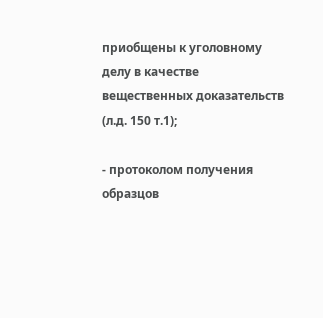приобщены к уголовному делу в качестве вещественных доказательств (л.д. 150 т.1);

- протоколом получения образцов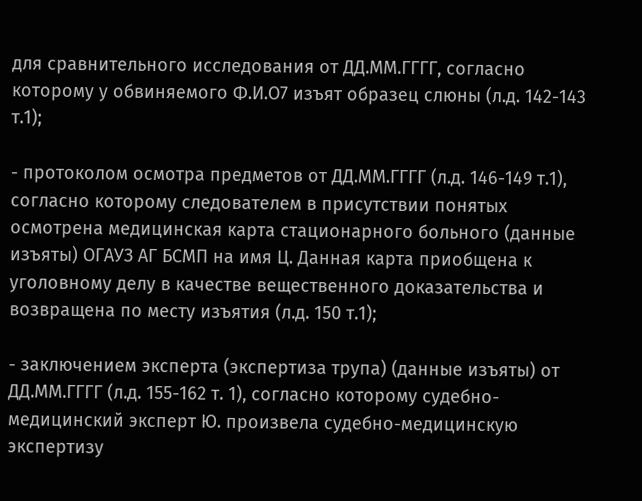для сравнительного исследования от ДД.ММ.ГГГГ, согласно которому у обвиняемого Ф.И.О7 изъят образец слюны (л.д. 142-143 т.1);

- протоколом осмотра предметов от ДД.ММ.ГГГГ (л.д. 146-149 т.1), согласно которому следователем в присутствии понятых осмотрена медицинская карта стационарного больного (данные изъяты) ОГАУЗ АГ БСМП на имя Ц. Данная карта приобщена к уголовному делу в качестве вещественного доказательства и возвращена по месту изъятия (л.д. 150 т.1);

- заключением эксперта (экспертиза трупа) (данные изъяты) от ДД.ММ.ГГГГ (л.д. 155-162 т. 1), согласно которому судебно-медицинский эксперт Ю. произвела судебно-медицинскую экспертизу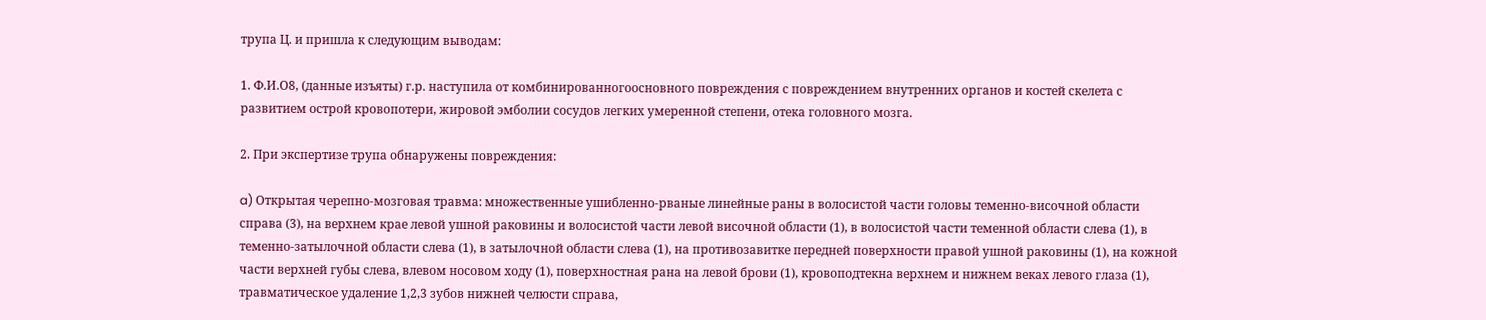трупа Ц. и пришла к следующим выводам:

1. Ф.И.О8, (данные изъяты) г.р. наступила от комбинированногоосновного повреждения с повреждением внутренних органов и костей скелета с развитием острой кровопотери, жировой эмболии сосудов легких умеренной степени, отека головного мозга.

2. При экспертизе трупа обнаружены повреждения:

a) Открытая черепно-мозговая травма: множественные ушибленно-рваные линейные раны в волосистой части головы теменно-височной области справа (3), на верхнем крае левой ушной раковины и волосистой части левой височной области (1), в волосистой части теменной области слева (1), в теменно-затылочной области слева (1), в затылочной области слева (1), на противозавитке передней поверхности правой ушной раковины (1), на кожной части верхней губы слева, влевом носовом ходу (1), поверхностная рана на левой брови (1), кровоподтекна верхнем и нижнем веках левого глаза (1), травматическое удаление 1,2,3 зубов нижней челюсти справа,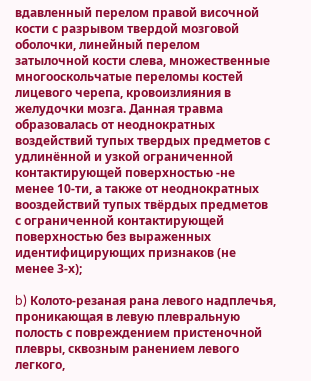вдавленный перелом правой височной кости с разрывом твердой мозговой оболочки, линейный перелом затылочной кости слева, множественные многооскольчатые переломы костей лицевого черепа, кровоизлияния в желудочки мозга. Данная травма образовалась от неоднократных воздействий тупых твердых предметов с удлинённой и узкой ограниченной контактирующей поверхностью -не менее 10-ти, а также от неоднократных вооздействий тупых твёрдых предметов с ограниченной контактирующей поверхностью без выраженных идентифицирующих признаков (не менее 3-х);

b) Колото-резаная рана левого надплечья, проникающая в левую плевральную полость с повреждением пристеночной плевры, сквозным ранением левого легкого,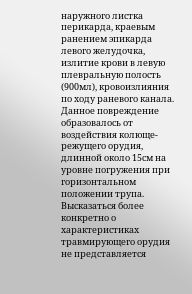наружного листка перикарда, краевым ранением эпикарда левого желудочка, излитие крови в левую плевральную полость (900мл), кровоизлияния по ходу раневого канала. Данное повреждение образовалось от воздействия колюще-режущего орудия, длинной около 15см на уровне погружения при горизонтальном положении трупа. Высказаться более конкретно о характеристиках травмирующего орудия не представляется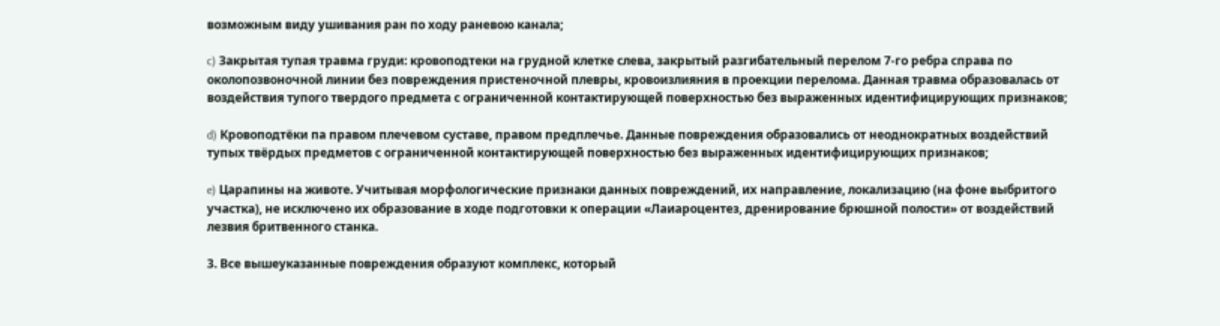возможным виду ушивания ран по ходу раневою канала;

c) Закрытая тупая травма груди: кровоподтеки на грудной клетке слева, закрытый разгибательный перелом 7-го ребра справа по околопозвоночной линии без повреждения пристеночной плевры, кровоизлияния в проекции перелома. Данная травма образовалась от воздействия тупого твердого предмета с ограниченной контактирующей поверхностью без выраженных идентифицирующих признаков;

d) Кровоподтёки па правом плечевом суставе, правом предплечье. Данные повреждения образовались от неоднократных воздействий тупых твёрдых предметов с ограниченной контактирующей поверхностью без выраженных идентифицирующих признаков;

e) Царапины на животе. Учитывая морфологические признаки данных повреждений, их направление, локализацию (на фоне выбритого участка), не исключено их образование в ходе подготовки к операции «Лаиароцентез, дренирование брюшной полости» от воздействий лезвия бритвенного станка.

3. Все вышеуказанные повреждения образуют комплекс, который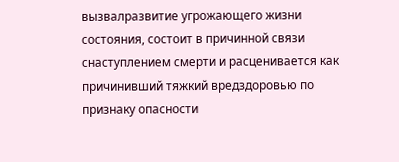вызвалразвитие угрожающего жизни состояния, состоит в причинной связи снаступлением смерти и расценивается как причинивший тяжкий вредздоровью по признаку опасности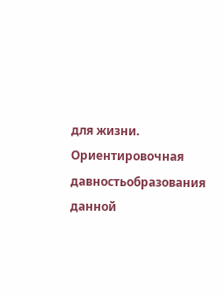для жизни. Ориентировочная давностьобразования данной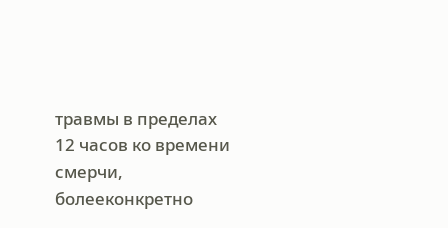травмы в пределах 12 часов ко времени смерчи, болееконкретно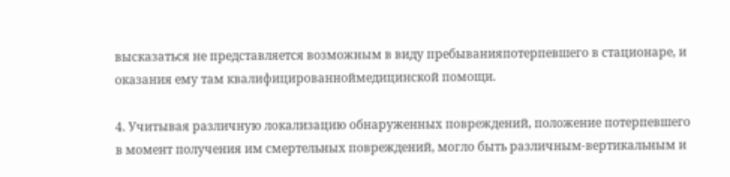высказаться не представляется возможным в виду пребыванияпотерпевшего в стационаре, и оказания ему там квалифицированноймедицинской помощи.

4. Учитывая различную локализацию обнаруженных повреждений, положение потерпевшего в момент получения им смертельных повреждений, могло быть различным-вертикальным и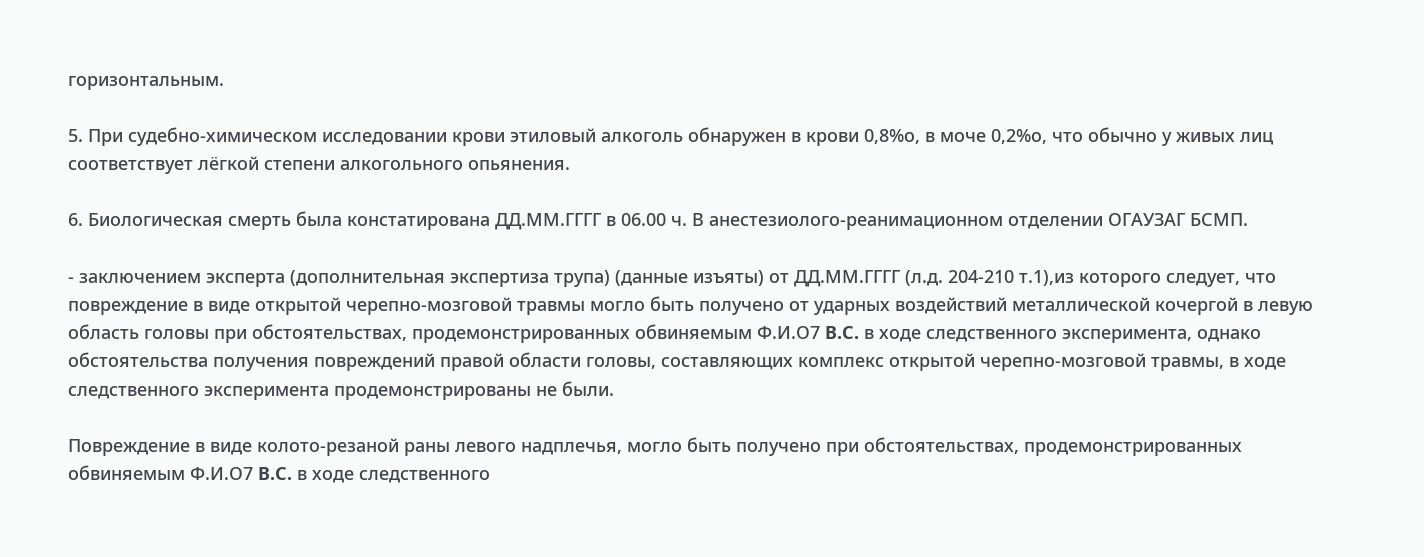горизонтальным.

5. При судебно-химическом исследовании крови этиловый алкоголь обнаружен в крови 0,8%о, в моче 0,2%о, что обычно у живых лиц соответствует лёгкой степени алкогольного опьянения.

6. Биологическая смерть была констатирована ДД.ММ.ГГГГ в 06.00 ч. В анестезиолого-реанимационном отделении ОГАУЗАГ БСМП.

- заключением эксперта (дополнительная экспертиза трупа) (данные изъяты) от ДД.ММ.ГГГГ (л.д. 204-210 т.1),из которого следует, что повреждение в виде открытой черепно-мозговой травмы могло быть получено от ударных воздействий металлической кочергой в левую область головы при обстоятельствах, продемонстрированных обвиняемым Ф.И.О7 B.C. в ходе следственного эксперимента, однако обстоятельства получения повреждений правой области головы, составляющих комплекс открытой черепно-мозговой травмы, в ходе следственного эксперимента продемонстрированы не были.

Повреждение в виде колото-резаной раны левого надплечья, могло быть получено при обстоятельствах, продемонстрированных обвиняемым Ф.И.О7 B.C. в ходе следственного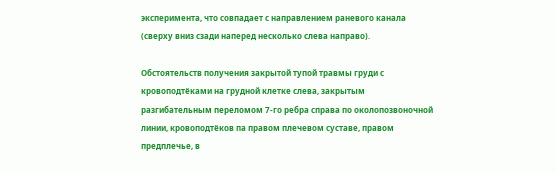эксперимента, что совпадает с направлением раневого канала (сверху вниз сзади наперед несколько слева направо).

Обстоятельств получения закрытой тупой травмы груди с кровоподтёками на грудной клетке слева, закрытым разгибательным переломом 7-го ребра справа по околопозвоночной линии, кровоподтёков па правом плечевом суставе, правом предплечье, в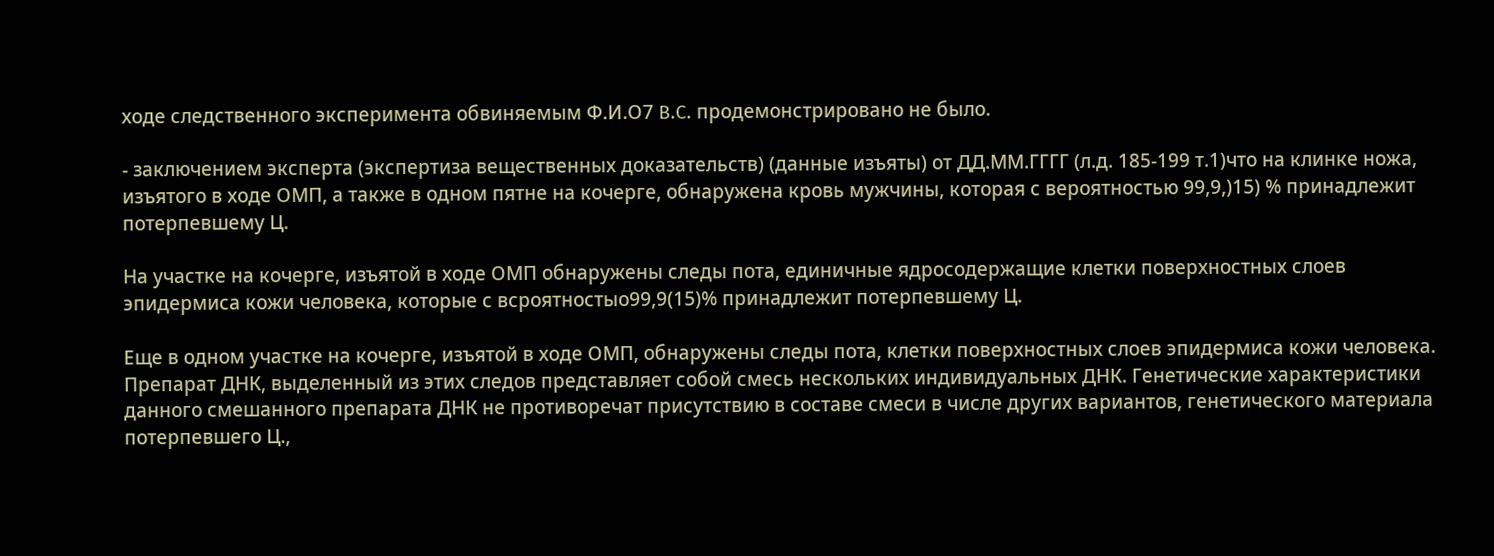ходе следственного эксперимента обвиняемым Ф.И.О7 B.C. продемонстрировано не было.

- заключением эксперта (экспертиза вещественных доказательств) (данные изъяты) от ДД.ММ.ГГГГ (л.д. 185-199 т.1)что на клинке ножа, изъятого в ходе ОМП, а также в одном пятне на кочерге, обнаружена кровь мужчины, которая с вероятностью 99,9,)15) % принадлежит потерпевшему Ц.

На участке на кочерге, изъятой в ходе ОМП обнаружены следы пота, единичные ядросодержащие клетки поверхностных слоев эпидермиса кожи человека, которые с всроятностыо99,9(15)% принадлежит потерпевшему Ц.

Еще в одном участке на кочерге, изъятой в ходе ОМП, обнаружены следы пота, клетки поверхностных слоев эпидермиса кожи человека. Препарат ДНК, выделенный из этих следов представляет собой смесь нескольких индивидуальных ДНК. Генетические характеристики данного смешанного препарата ДНК не противоречат присутствию в составе смеси в числе других вариантов, генетического материала потерпевшего Ц.,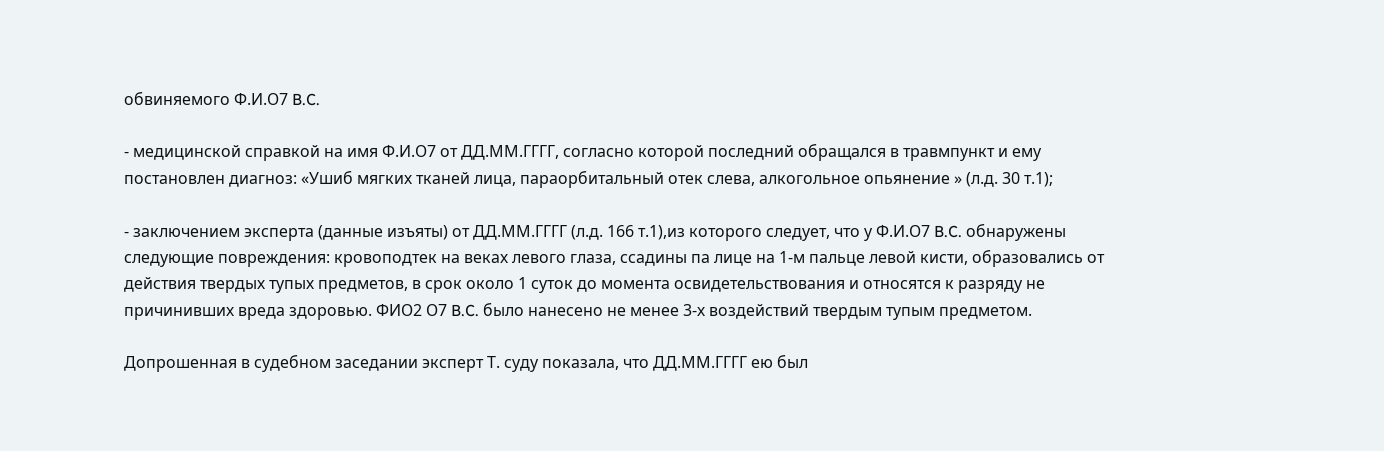обвиняемого Ф.И.О7 B.C.

- медицинской справкой на имя Ф.И.О7 от ДД.ММ.ГГГГ, согласно которой последний обращался в травмпункт и ему постановлен диагноз: «Ушиб мягких тканей лица, параорбитальный отек слева, алкогольное опьянение » (л.д. 30 т.1);

- заключением эксперта (данные изъяты) от ДД.ММ.ГГГГ (л.д. 166 т.1),из которого следует, что у Ф.И.О7 B.C. обнаружены следующие повреждения: кровоподтек на веках левого глаза, ссадины па лице на 1-м пальце левой кисти, образовались от действия твердых тупых предметов, в срок около 1 суток до момента освидетельствования и относятся к разряду не причинивших вреда здоровью. ФИО2 О7 B.C. было нанесено не менее 3-х воздействий твердым тупым предметом.

Допрошенная в судебном заседании эксперт Т. суду показала, что ДД.ММ.ГГГГ ею был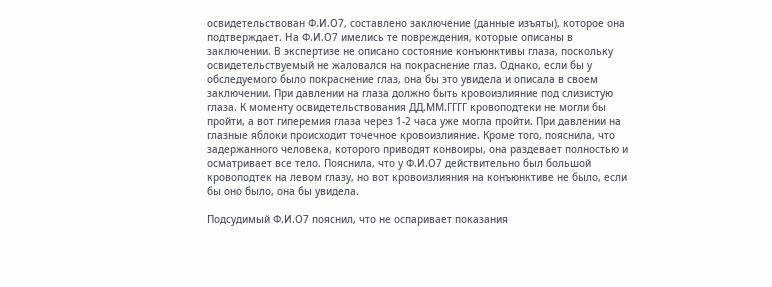освидетельствован Ф.И.О7, составлено заключение (данные изъяты), которое она подтверждает. На Ф.И.О7 имелись те повреждения, которые описаны в заключении. В экспертизе не описано состояние конъюнктивы глаза, поскольку освидетельствуемый не жаловался на покраснение глаз. Однако, если бы у обследуемого было покраснение глаз, она бы это увидела и описала в своем заключении. При давлении на глаза должно быть кровоизлияние под слизистую глаза. К моменту освидетельствования ДД.ММ.ГГГГ кровоподтеки не могли бы пройти, а вот гиперемия глаза через 1-2 часа уже могла пройти. При давлении на глазные яблоки происходит точечное кровоизлияние. Кроме того, пояснила, что задержанного человека, которого приводят конвоиры, она раздевает полностью и осматривает все тело. Пояснила, что у Ф.И.О7 действительно был большой кровоподтек на левом глазу, но вот кровоизлияния на конъюнктиве не было, если бы оно было, она бы увидела.

Подсудимый Ф.И.О7 пояснил, что не оспаривает показания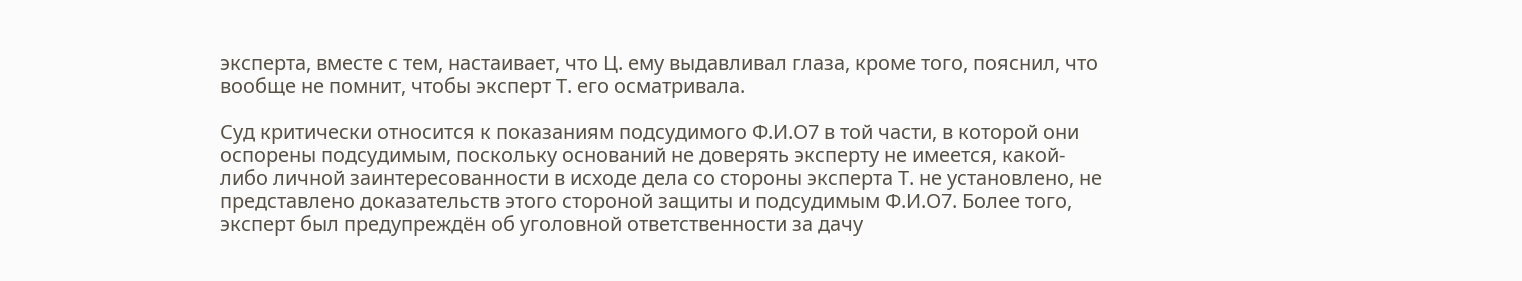эксперта, вместе с тем, настаивает, что Ц. ему выдавливал глаза, кроме того, пояснил, что вообще не помнит, чтобы эксперт Т. его осматривала.

Суд критически относится к показаниям подсудимого Ф.И.О7 в той части, в которой они оспорены подсудимым, поскольку оснований не доверять эксперту не имеется, какой-либо личной заинтересованности в исходе дела со стороны эксперта Т. не установлено, не представлено доказательств этого стороной защиты и подсудимым Ф.И.О7. Более того, эксперт был предупреждён об уголовной ответственности за дачу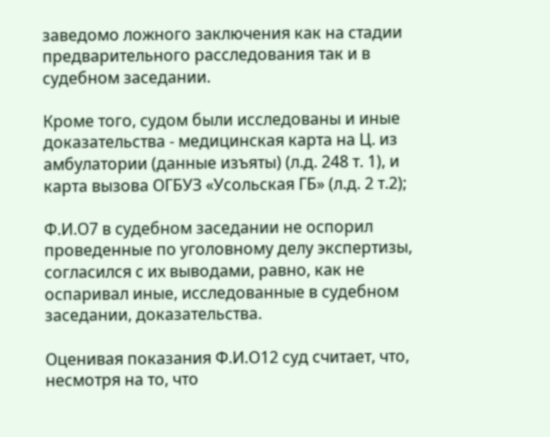заведомо ложного заключения как на стадии предварительного расследования так и в судебном заседании.

Кроме того, судом были исследованы и иные доказательства - медицинская карта на Ц. из амбулатории (данные изъяты) (л.д. 248 т. 1), и карта вызова ОГБУЗ «Усольская ГБ» (л.д. 2 т.2);

Ф.И.О7 в судебном заседании не оспорил проведенные по уголовному делу экспертизы, согласился с их выводами, равно, как не оспаривал иные, исследованные в судебном заседании, доказательства.

Оценивая показания Ф.И.О12 суд считает, что, несмотря на то, что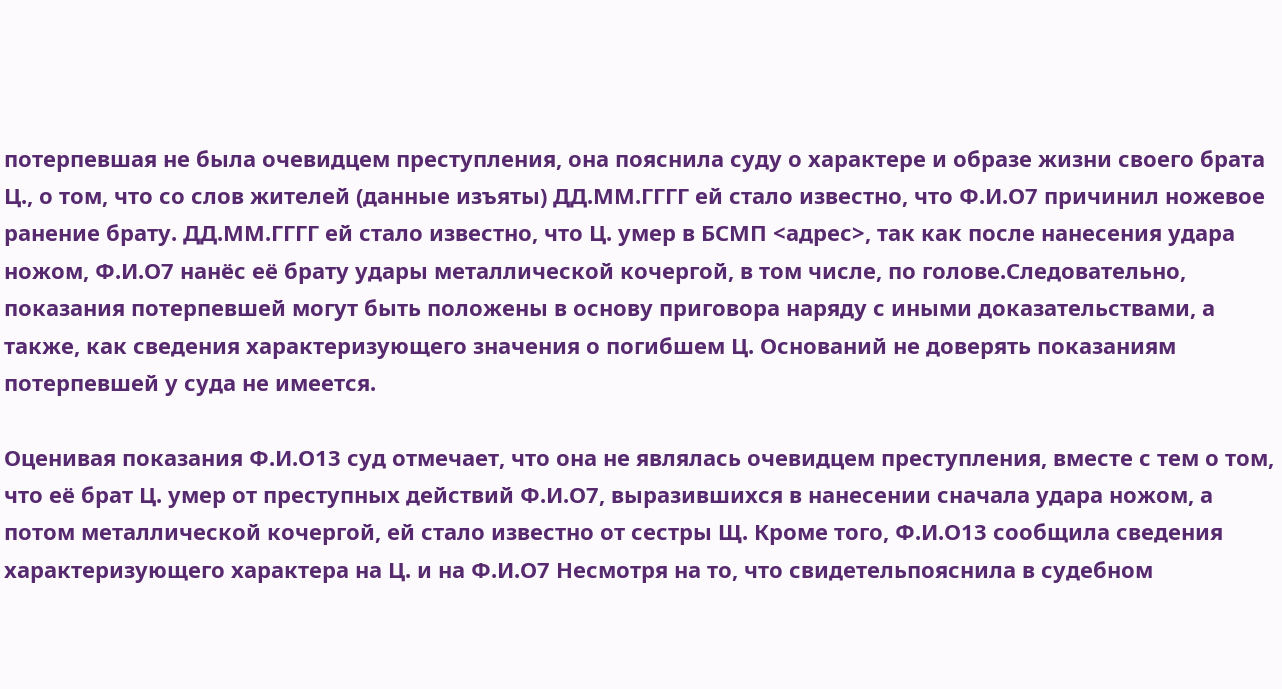потерпевшая не была очевидцем преступления, она пояснила суду о характере и образе жизни своего брата Ц., о том, что со слов жителей (данные изъяты) ДД.ММ.ГГГГ ей стало известно, что Ф.И.О7 причинил ножевое ранение брату. ДД.ММ.ГГГГ ей стало известно, что Ц. умер в БСМП <адрес>, так как после нанесения удара ножом, Ф.И.О7 нанёс её брату удары металлической кочергой, в том числе, по голове.Следовательно, показания потерпевшей могут быть положены в основу приговора наряду с иными доказательствами, а также, как сведения характеризующего значения о погибшем Ц. Оснований не доверять показаниям потерпевшей у суда не имеется.

Оценивая показания Ф.И.О13 суд отмечает, что она не являлась очевидцем преступления, вместе с тем о том, что её брат Ц. умер от преступных действий Ф.И.О7, выразившихся в нанесении сначала удара ножом, а потом металлической кочергой, ей стало известно от сестры Щ. Кроме того, Ф.И.О13 сообщила сведения характеризующего характера на Ц. и на Ф.И.О7 Несмотря на то, что свидетельпояснила в судебном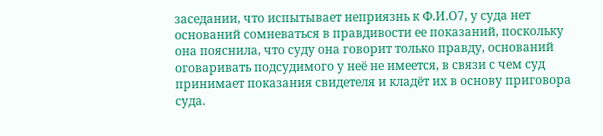заседании, что испытывает неприязнь к Ф.И.О7, у суда нет оснований сомневаться в правдивости ее показаний, поскольку она пояснила, что суду она говорит только правду, оснований оговаривать подсудимого у неё не имеется, в связи с чем суд принимает показания свидетеля и кладёт их в основу приговора суда.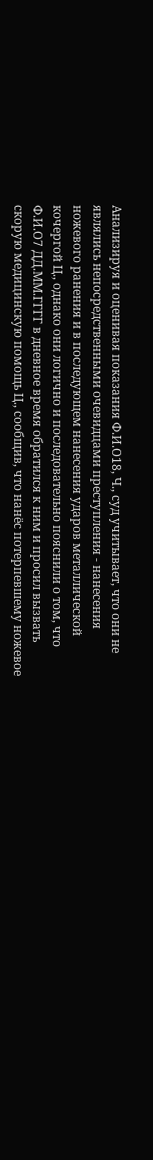Анализируя и оценивая показания Ф.И.О18, Ч., суд учитывает, что они не являлись непосредственными очевидцами преступления - нанесения ножевого ранения и в последующем нанесения ударов металлической кочергой Ц., однако они логично и последовательно пояснили о том, что Ф.И.О7 ДД.ММ.ГГГГ в дневное время обратился к ним и просил вызвать скорую медицинскую помощь Ц., сообщив, что нанёс потерпевшему ножевое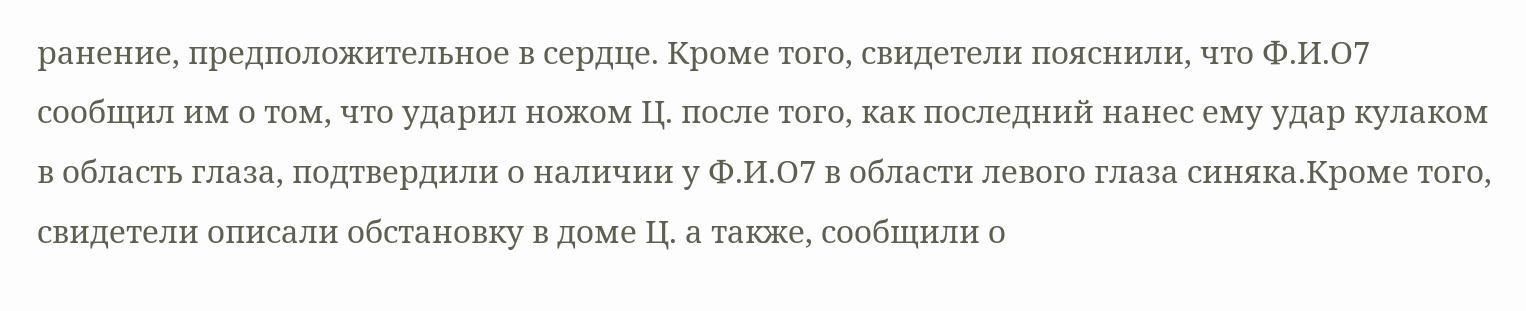ранение, предположительное в сердце. Кроме того, свидетели пояснили, что Ф.И.О7 сообщил им о том, что ударил ножом Ц. после того, как последний нанес ему удар кулаком в область глаза, подтвердили о наличии у Ф.И.О7 в области левого глаза синяка.Кроме того, свидетели описали обстановку в доме Ц. а также, сообщили о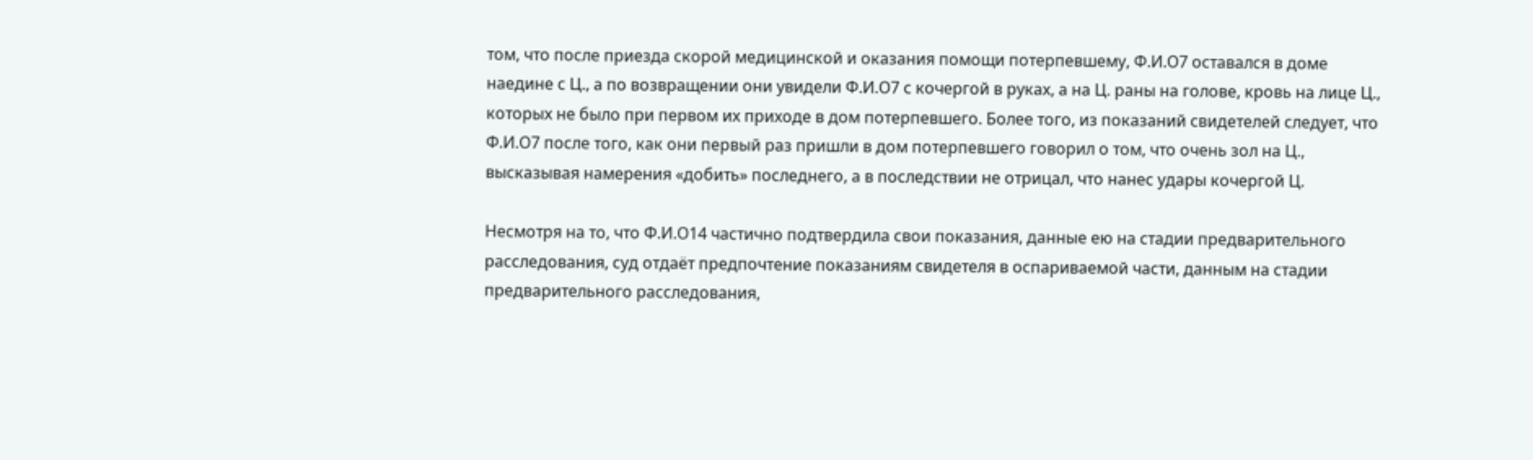том, что после приезда скорой медицинской и оказания помощи потерпевшему, Ф.И.О7 оставался в доме наедине с Ц., а по возвращении они увидели Ф.И.О7 с кочергой в руках, а на Ц. раны на голове, кровь на лице Ц., которых не было при первом их приходе в дом потерпевшего. Более того, из показаний свидетелей следует, что Ф.И.О7 после того, как они первый раз пришли в дом потерпевшего говорил о том, что очень зол на Ц., высказывая намерения «добить» последнего, а в последствии не отрицал, что нанес удары кочергой Ц.

Несмотря на то, что Ф.И.О14 частично подтвердила свои показания, данные ею на стадии предварительного расследования, суд отдаёт предпочтение показаниям свидетеля в оспариваемой части, данным на стадии предварительного расследования,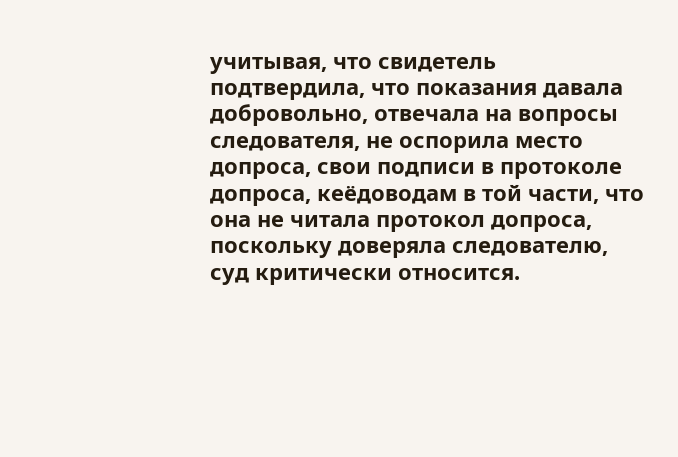учитывая, что свидетель подтвердила, что показания давала добровольно, отвечала на вопросы следователя, не оспорила место допроса, свои подписи в протоколе допроса, кеёдоводам в той части, что она не читала протокол допроса, поскольку доверяла следователю, суд критически относится.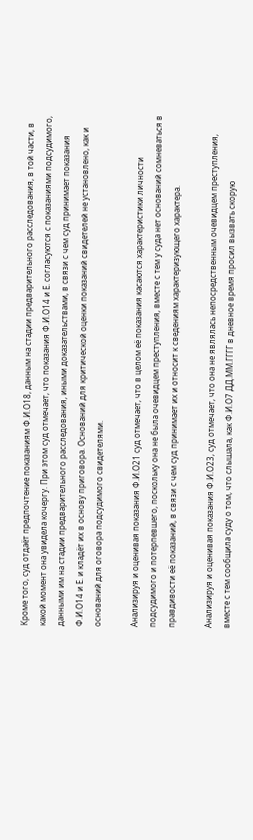Кроме того, суд отдаёт предпочтение показаниям Ф.И.О18, данным на стадии предварительного расследования, в той части, в какой момент она увидела кочергу. При этом суд отмечает, что показания Ф.И.О14 и Е. согласуются с показаниями подсудимого, данными им на стадии предварительного расследования, иными доказательствами, в связи с чем суд принимает показания Ф.И.О14 и Е. и кладёт их в основу приговора. Оснований для критической оценки показаний свидетелей не установлено, как и оснований для оговора подсудимого свидетелями.

Анализируя и оценивая показания Ф.И.О21 суд отмечает, что в целом её показания касаются характеристики личности подсудимого и потерпевшего, поскольку она не была очевидцем преступления, вместе с тем у суда нет оснований сомневаться в правдивости её показаний, в связи с чем суд принимает их и относит к сведениям характеризующего характера.

Анализируя и оценивая показания Ф.И.О23, суд отмечает, что она не являлась непосредственным очевидцем преступления, вместе с тем сообщила суду о том, что слышала, как Ф.И.О7 ДД.ММ.ГГГГ в дневное время просил вызвать скорую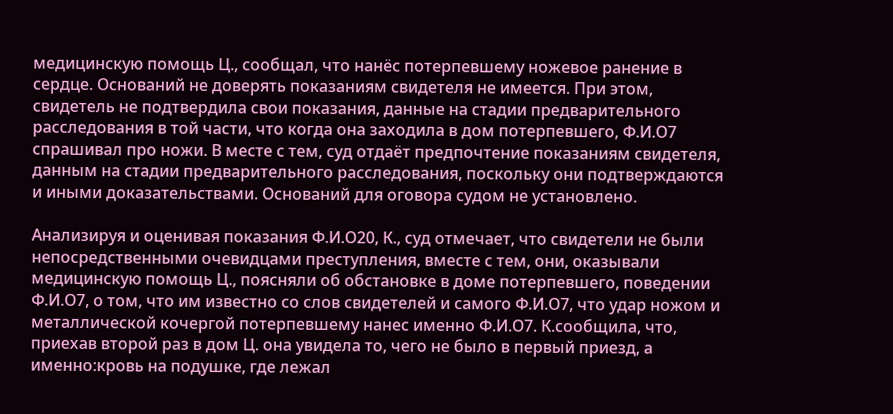медицинскую помощь Ц., сообщал, что нанёс потерпевшему ножевое ранение в сердце. Оснований не доверять показаниям свидетеля не имеется. При этом, свидетель не подтвердила свои показания, данные на стадии предварительного расследования в той части, что когда она заходила в дом потерпевшего, Ф.И.О7 спрашивал про ножи. В месте с тем, суд отдаёт предпочтение показаниям свидетеля, данным на стадии предварительного расследования, поскольку они подтверждаются и иными доказательствами. Оснований для оговора судом не установлено.

Анализируя и оценивая показания Ф.И.О20, К., суд отмечает, что свидетели не были непосредственными очевидцами преступления, вместе с тем, они, оказывали медицинскую помощь Ц., поясняли об обстановке в доме потерпевшего, поведении Ф.И.О7, о том, что им известно со слов свидетелей и самого Ф.И.О7, что удар ножом и металлической кочергой потерпевшему нанес именно Ф.И.О7. К.сообщила, что, приехав второй раз в дом Ц. она увидела то, чего не было в первый приезд, а именно:кровь на подушке, где лежал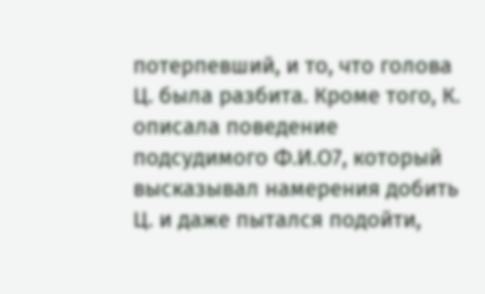потерпевший, и то, что голова Ц. была разбита. Кроме того, К. описала поведение подсудимого Ф.И.О7, который высказывал намерения добить Ц. и даже пытался подойти,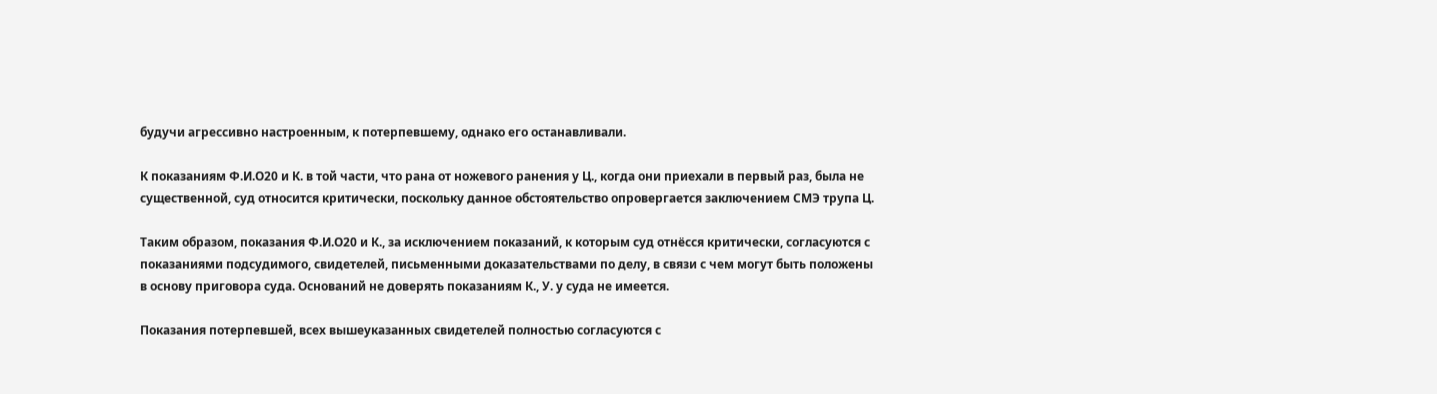будучи агрессивно настроенным, к потерпевшему, однако его останавливали.

К показаниям Ф.И.О20 и К. в той части, что рана от ножевого ранения у Ц., когда они приехали в первый раз, была не существенной, суд относится критически, поскольку данное обстоятельство опровергается заключением СМЭ трупа Ц.

Таким образом, показания Ф.И.О20 и К., за исключением показаний, к которым суд отнёсся критически, согласуются с показаниями подсудимого, свидетелей, письменными доказательствами по делу, в связи с чем могут быть положены в основу приговора суда. Оснований не доверять показаниям К., У. у суда не имеется.

Показания потерпевшей, всех вышеуказанных свидетелей полностью согласуются с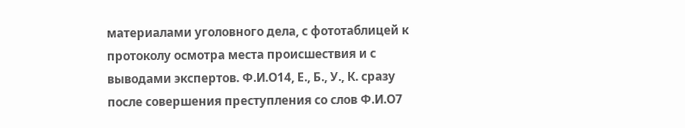материалами уголовного дела, с фототаблицей к протоколу осмотра места происшествия и с выводами экспертов. Ф.И.О14, Е., Б., У., К. сразу после совершения преступления со слов Ф.И.О7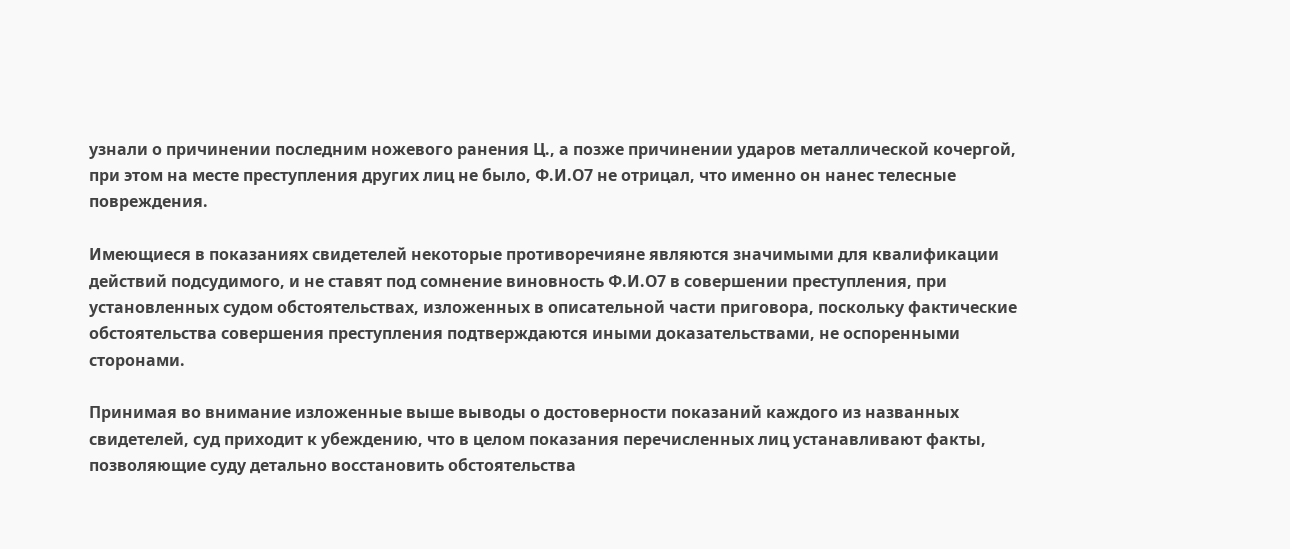узнали о причинении последним ножевого ранения Ц., а позже причинении ударов металлической кочергой, при этом на месте преступления других лиц не было, Ф.И.О7 не отрицал, что именно он нанес телесные повреждения.

Имеющиеся в показаниях свидетелей некоторые противоречияне являются значимыми для квалификации действий подсудимого, и не ставят под сомнение виновность Ф.И.О7 в совершении преступления, при установленных судом обстоятельствах, изложенных в описательной части приговора, поскольку фактические обстоятельства совершения преступления подтверждаются иными доказательствами, не оспоренными сторонами.

Принимая во внимание изложенные выше выводы о достоверности показаний каждого из названных свидетелей, суд приходит к убеждению, что в целом показания перечисленных лиц устанавливают факты, позволяющие суду детально восстановить обстоятельства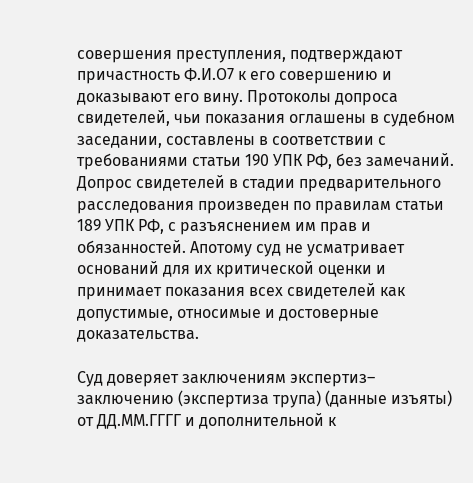совершения преступления, подтверждают причастность Ф.И.О7 к его совершению и доказывают его вину. Протоколы допроса свидетелей, чьи показания оглашены в судебном заседании, составлены в соответствии с требованиями статьи 190 УПК РФ, без замечаний. Допрос свидетелей в стадии предварительного расследования произведен по правилам статьи 189 УПК РФ, с разъяснением им прав и обязанностей. Апотому суд не усматривает оснований для их критической оценки и принимает показания всех свидетелей как допустимые, относимые и достоверные доказательства.

Суд доверяет заключениям экспертиз– заключению (экспертиза трупа) (данные изъяты) от ДД.ММ.ГГГГ и дополнительной к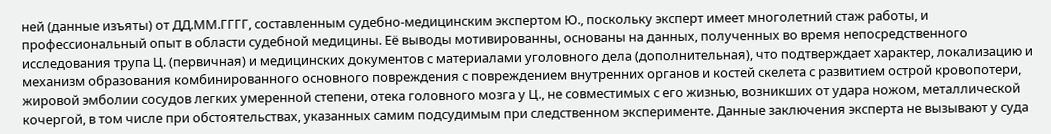ней (данные изъяты) от ДД.ММ.ГГГГ, составленным судебно-медицинским экспертом Ю., поскольку эксперт имеет многолетний стаж работы, и профессиональный опыт в области судебной медицины. Её выводы мотивированны, основаны на данных, полученных во время непосредственного исследования трупа Ц. (первичная) и медицинских документов с материалами уголовного дела (дополнительная), что подтверждает характер, локализацию и механизм образования комбинированного основного повреждения с повреждением внутренних органов и костей скелета с развитием острой кровопотери, жировой эмболии сосудов легких умеренной степени, отека головного мозга у Ц., не совместимых с его жизнью, возникших от удара ножом, металлической кочергой, в том числе при обстоятельствах, указанных самим подсудимым при следственном эксперименте. Данные заключения эксперта не вызывают у суда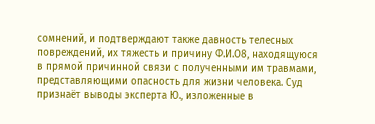сомнений, и подтверждают также давность телесных повреждений, их тяжесть и причину Ф.И.О8, находящуюся в прямой причинной связи с полученными им травмами, представляющими опасность для жизни человека. Суд признаёт выводы эксперта Ю., изложенные в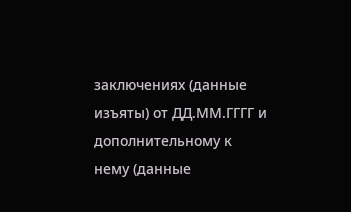заключениях (данные изъяты) от ДД.ММ.ГГГГ и дополнительному к нему (данные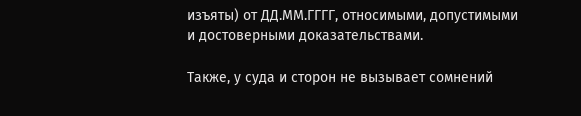изъяты) от ДД.ММ.ГГГГ, относимыми, допустимыми и достоверными доказательствами.

Также, у суда и сторон не вызывает сомнений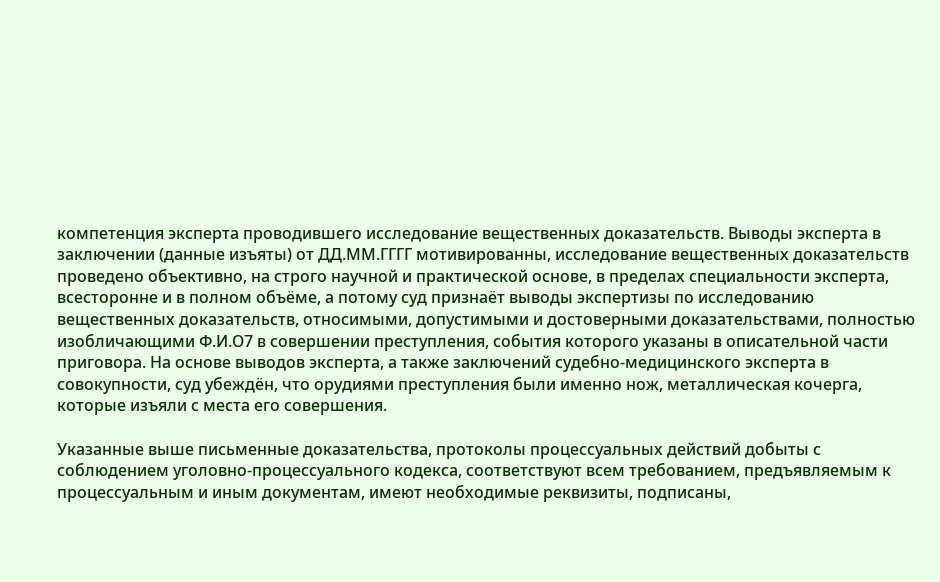компетенция эксперта проводившего исследование вещественных доказательств. Выводы эксперта в заключении (данные изъяты) от ДД.ММ.ГГГГ мотивированны, исследование вещественных доказательств проведено объективно, на строго научной и практической основе, в пределах специальности эксперта, всесторонне и в полном объёме, а потому суд признаёт выводы экспертизы по исследованию вещественных доказательств, относимыми, допустимыми и достоверными доказательствами, полностью изобличающими Ф.И.О7 в совершении преступления, события которого указаны в описательной части приговора. На основе выводов эксперта, а также заключений судебно-медицинского эксперта в совокупности, суд убеждён, что орудиями преступления были именно нож, металлическая кочерга, которые изъяли с места его совершения.

Указанные выше письменные доказательства, протоколы процессуальных действий добыты с соблюдением уголовно-процессуального кодекса, соответствуют всем требованием, предъявляемым к процессуальным и иным документам, имеют необходимые реквизиты, подписаны,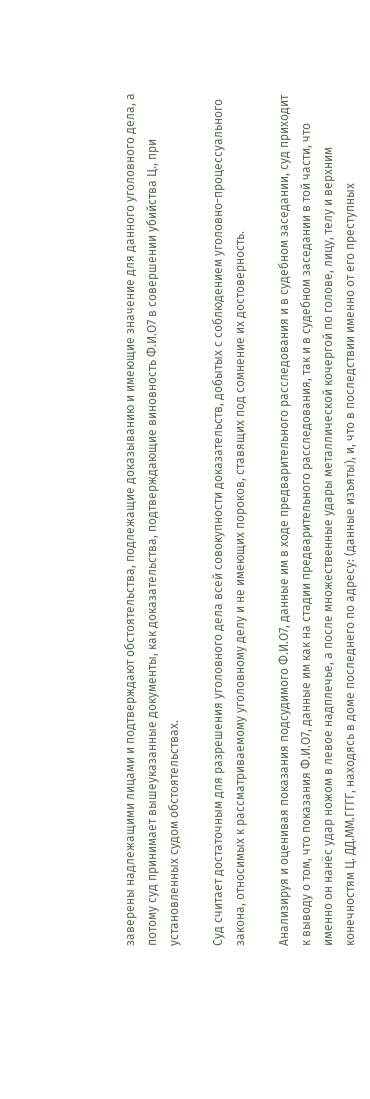заверены надлежащими лицами и подтверждают обстоятельства, подлежащие доказыванию и имеющие значение для данного уголовного дела, а потому суд принимает вышеуказанные документы, как доказательства, подтверждающие виновность Ф.И.О7 в совершении убийства Ц., при установленных судом обстоятельствах.

Суд считает достаточным для разрешения уголовного дела всей совокупности доказательств, добытых с соблюдением уголовно-процессуального закона, относимых к рассматриваемому уголовному делу и не имеющих пороков, ставящих под сомнение их достоверность.

Анализируя и оценивая показания подсудимого Ф.И.О7, данные им в ходе предварительного расследования и в судебном заседании, суд приходит к выводу о том, что показания Ф.И.О7, данные им как на стадии предварительного расследования, так и в судебном заседании в той части, что именно он нанёс удар ножом в левое надплечье, а после множественные удары металлической кочергой по голове, лицу, телу и верхним конечностям Ц. ДД.ММ.ГГГГ, находясь в доме последнего по адресу: (данные изъяты), и, что в последствии именно от его преступных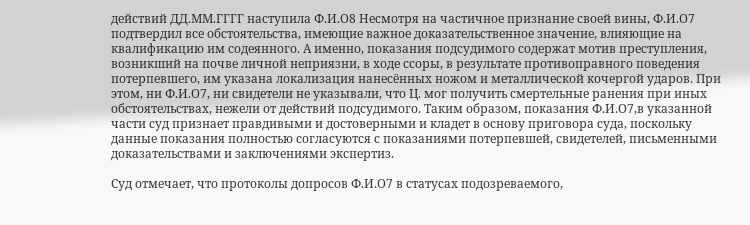действий ДД.ММ.ГГГГ наступила Ф.И.О8 Несмотря на частичное признание своей вины, Ф.И.О7 подтвердил все обстоятельства, имеющие важное доказательственное значение, влияющие на квалификацию им содеянного. А именно, показания подсудимого содержат мотив преступления, возникший на почве личной неприязни, в ходе ссоры, в результате противоправного поведения потерпевшего, им указана локализация нанесённых ножом и металлической кочергой ударов. При этом, ни Ф.И.О7, ни свидетели не указывали, что Ц. мог получить смертельные ранения при иных обстоятельствах, нежели от действий подсудимого. Таким образом, показания Ф.И.О7,в указанной части суд признает правдивыми и достоверными и кладет в основу приговора суда, поскольку данные показания полностью согласуются с показаниями потерпевшей, свидетелей, письменными доказательствами и заключениями экспертиз.

Суд отмечает, что протоколы допросов Ф.И.О7 в статусах подозреваемого,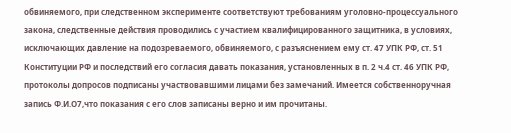обвиняемого, при следственном эксперименте соответствуют требованиям уголовно-процессуального закона, следственные действия проводились с участием квалифицированного защитника, в условиях, исключающих давление на подозреваемого, обвиняемого, с разъяснением ему ст. 47 УПК РФ, ст. 51 Конституции РФ и последствий его согласия давать показания, установленных в п. 2 ч.4 ст. 46 УПК РФ, протоколы допросов подписаны участвовавшими лицами без замечаний. Имеется собственноручная запись Ф.И.О7,что показания с его слов записаны верно и им прочитаны.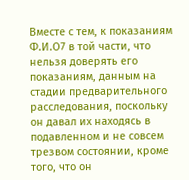Вместе с тем, к показаниям Ф.И.О7 в той части, что нельзя доверять его показаниям, данным на стадии предварительного расследования, поскольку он давал их находясь в подавленном и не совсем трезвом состоянии, кроме того, что он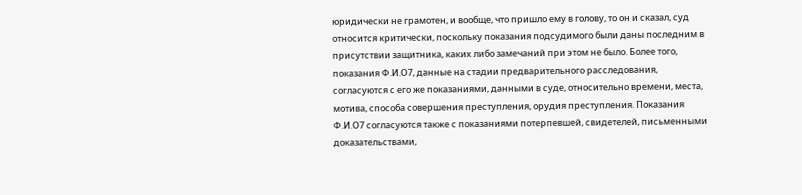юридически не грамотен, и вообще, что пришло ему в голову, то он и сказал, суд относится критически, поскольку показания подсудимого были даны последним в присутствии защитника, каких либо замечаний при этом не было. Более того, показания Ф.И.О7, данные на стадии предварительного расследования, согласуются с его же показаниями, данными в суде, относительно времени, места, мотива, способа совершения преступления, орудия преступления. Показания Ф.И.О7 согласуются также с показаниями потерпевшей, свидетелей, письменными доказательствами,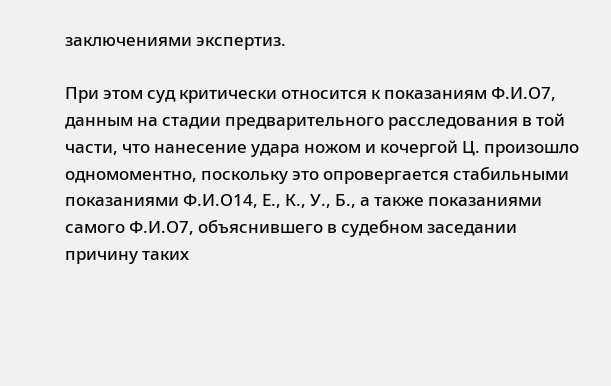заключениями экспертиз.

При этом суд критически относится к показаниям Ф.И.О7, данным на стадии предварительного расследования в той части, что нанесение удара ножом и кочергой Ц. произошло одномоментно, поскольку это опровергается стабильными показаниями Ф.И.О14, Е., К., У., Б., а также показаниями самого Ф.И.О7, объяснившего в судебном заседании причину таких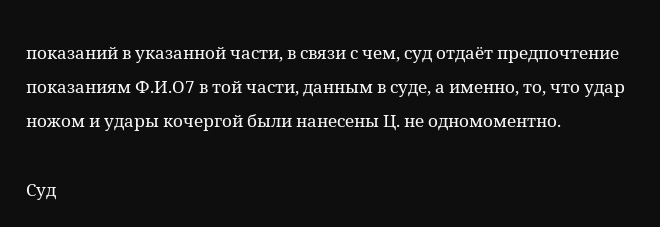показаний в указанной части, в связи с чем, суд отдаёт предпочтение показаниям Ф.И.О7 в той части, данным в суде, а именно, то, что удар ножом и удары кочергой были нанесены Ц. не одномоментно.

Суд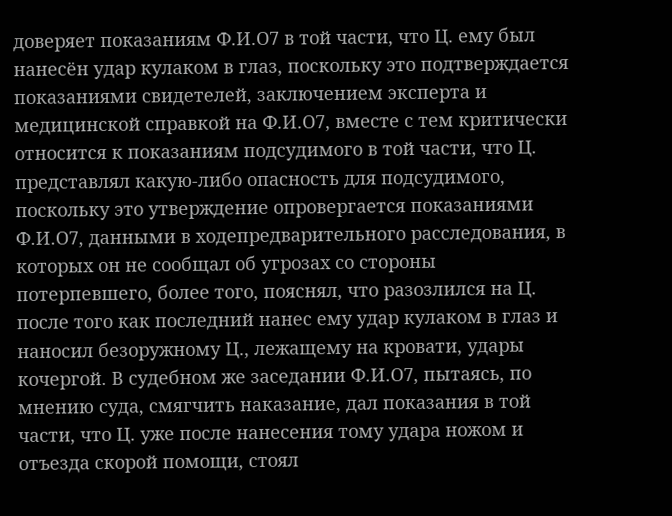доверяет показаниям Ф.И.О7 в той части, что Ц. ему был нанесён удар кулаком в глаз, поскольку это подтверждается показаниями свидетелей, заключением эксперта и медицинской справкой на Ф.И.О7, вместе с тем критически относится к показаниям подсудимого в той части, что Ц. представлял какую-либо опасность для подсудимого, поскольку это утверждение опровергается показаниями Ф.И.О7, данными в ходепредварительного расследования, в которых он не сообщал об угрозах со стороны потерпевшего, более того, пояснял, что разозлился на Ц. после того как последний нанес ему удар кулаком в глаз и наносил безоружному Ц., лежащему на кровати, удары кочергой. В судебном же заседании Ф.И.О7, пытаясь, по мнению суда, смягчить наказание, дал показания в той части, что Ц. уже после нанесения тому удара ножом и отъезда скорой помощи, стоял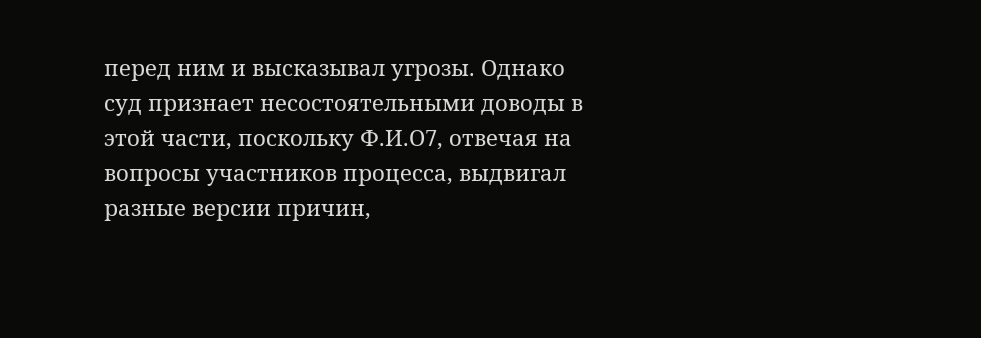перед ним и высказывал угрозы. Однако суд признает несостоятельными доводы в этой части, поскольку Ф.И.О7, отвечая на вопросы участников процесса, выдвигал разные версии причин,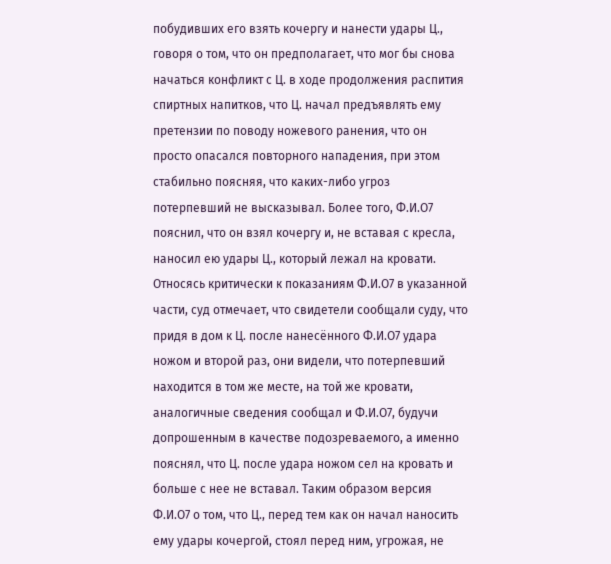побудивших его взять кочергу и нанести удары Ц., говоря о том, что он предполагает, что мог бы снова начаться конфликт с Ц. в ходе продолжения распития спиртных напитков, что Ц. начал предъявлять ему претензии по поводу ножевого ранения, что он просто опасался повторного нападения, при этом стабильно поясняя, что каких-либо угроз потерпевший не высказывал. Более того, Ф.И.О7 пояснил, что он взял кочергу и, не вставая с кресла, наносил ею удары Ц., который лежал на кровати. Относясь критически к показаниям Ф.И.О7 в указанной части, суд отмечает, что свидетели сообщали суду, что придя в дом к Ц. после нанесённого Ф.И.О7 удара ножом и второй раз, они видели, что потерпевший находится в том же месте, на той же кровати, аналогичные сведения сообщал и Ф.И.О7, будучи допрошенным в качестве подозреваемого, а именно пояснял, что Ц. после удара ножом сел на кровать и больше с нее не вставал. Таким образом версия Ф.И.О7 о том, что Ц., перед тем как он начал наносить ему удары кочергой, стоял перед ним, угрожая, не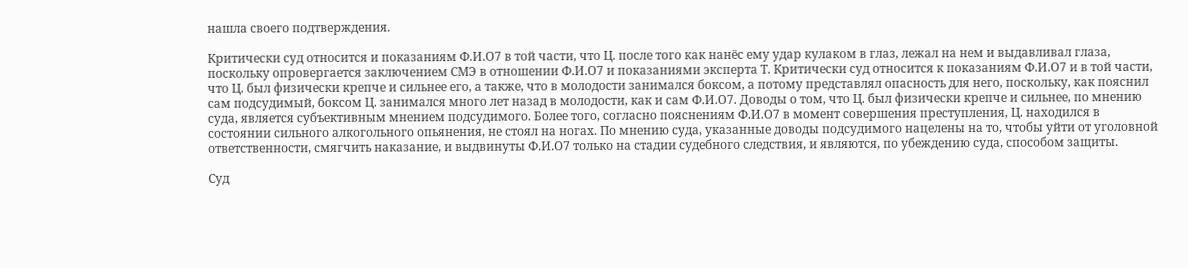нашла своего подтверждения.

Критически суд относится и показаниям Ф.И.О7 в той части, что Ц. после того как нанёс ему удар кулаком в глаз, лежал на нем и выдавливал глаза, поскольку опровергается заключением СМЭ в отношении Ф.И.О7 и показаниями эксперта Т. Критически суд относится к показаниям Ф.И.О7 и в той части, что Ц. был физически крепче и сильнее его, а также, что в молодости занимался боксом, а потому представлял опасность для него, поскольку, как пояснил сам подсудимый, боксом Ц. занимался много лет назад в молодости, как и сам Ф.И.О7. Доводы о том, что Ц. был физически крепче и сильнее, по мнению суда, является субъективным мнением подсудимого. Более того, согласно пояснениям Ф.И.О7 в момент совершения преступления, Ц. находился в состоянии сильного алкогольного опьянения, не стоял на ногах. По мнению суда, указанные доводы подсудимого нацелены на то, чтобы уйти от уголовной ответственности, смягчить наказание, и выдвинуты Ф.И.О7 только на стадии судебного следствия, и являются, по убеждению суда, способом защиты.

Суд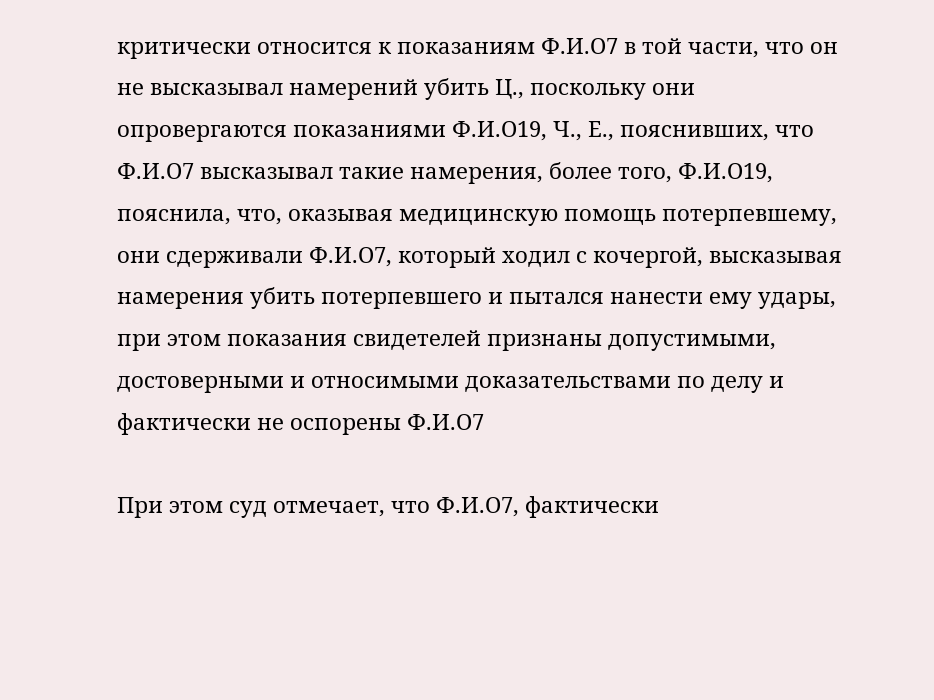критически относится к показаниям Ф.И.О7 в той части, что он не высказывал намерений убить Ц., поскольку они опровергаются показаниями Ф.И.О19, Ч., Е., пояснивших, что Ф.И.О7 высказывал такие намерения, более того, Ф.И.О19, пояснила, что, оказывая медицинскую помощь потерпевшему, они сдерживали Ф.И.О7, который ходил с кочергой, высказывая намерения убить потерпевшего и пытался нанести ему удары, при этом показания свидетелей признаны допустимыми, достоверными и относимыми доказательствами по делу и фактически не оспорены Ф.И.О7

При этом суд отмечает, что Ф.И.О7, фактически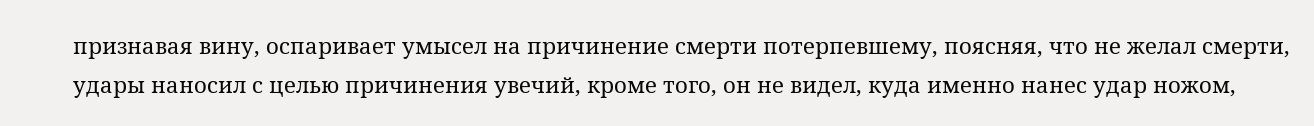признавая вину, оспаривает умысел на причинение смерти потерпевшему, поясняя, что не желал смерти, удары наносил с целью причинения увечий, кроме того, он не видел, куда именно нанес удар ножом,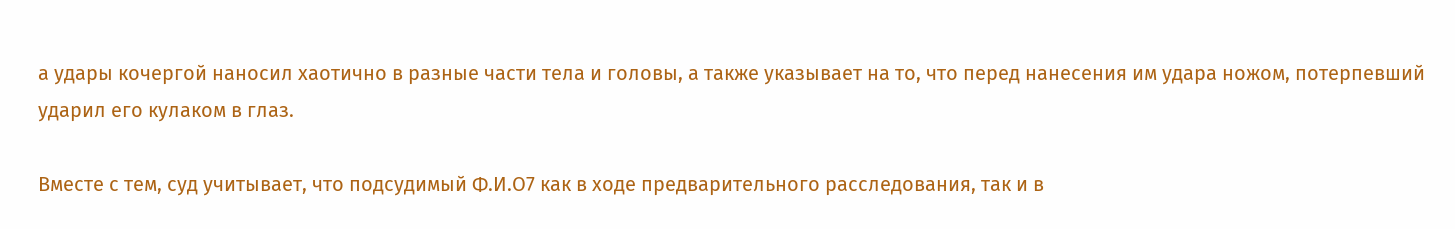а удары кочергой наносил хаотично в разные части тела и головы, а также указывает на то, что перед нанесения им удара ножом, потерпевший ударил его кулаком в глаз.

Вместе с тем, суд учитывает, что подсудимый Ф.И.О7 как в ходе предварительного расследования, так и в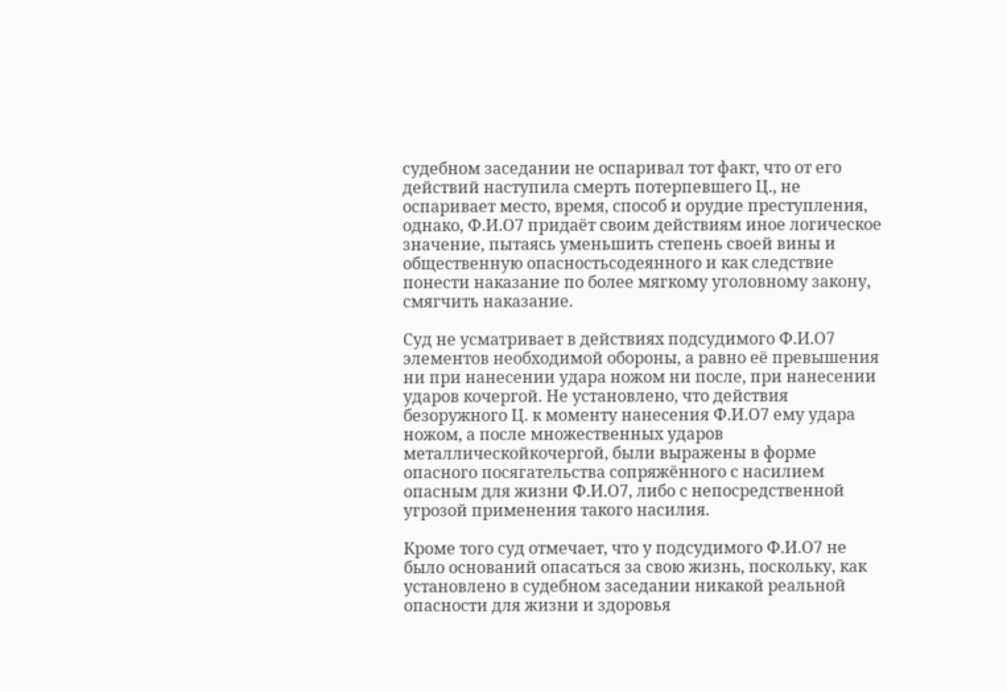судебном заседании не оспаривал тот факт, что от его действий наступила смерть потерпевшего Ц., не оспаривает место, время, способ и орудие преступления, однако, Ф.И.О7 придаёт своим действиям иное логическое значение, пытаясь уменьшить степень своей вины и общественную опасностьсодеянного и как следствие понести наказание по более мягкому уголовному закону, смягчить наказание.

Суд не усматривает в действиях подсудимого Ф.И.О7 элементов необходимой обороны, а равно её превышения ни при нанесении удара ножом ни после, при нанесении ударов кочергой. Не установлено, что действия безоружного Ц. к моменту нанесения Ф.И.О7 ему удара ножом, а после множественных ударов металлическойкочергой, были выражены в форме опасного посягательства сопряжённого с насилием опасным для жизни Ф.И.О7, либо с непосредственной угрозой применения такого насилия.

Кроме того суд отмечает, что у подсудимого Ф.И.О7 не было оснований опасаться за свою жизнь, поскольку, как установлено в судебном заседании никакой реальной опасности для жизни и здоровья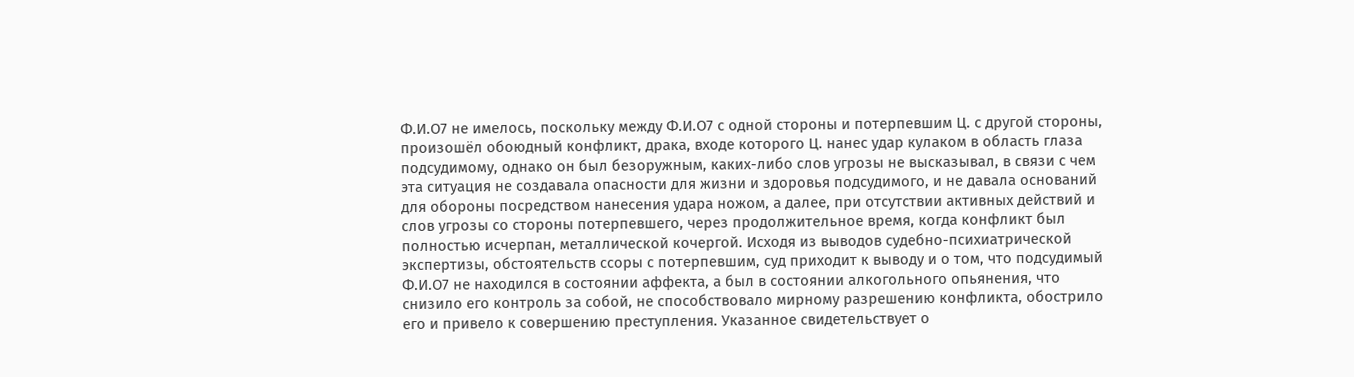Ф.И.О7 не имелось, поскольку между Ф.И.О7 с одной стороны и потерпевшим Ц. с другой стороны, произошёл обоюдный конфликт, драка, входе которого Ц. нанес удар кулаком в область глаза подсудимому, однако он был безоружным, каких-либо слов угрозы не высказывал, в связи с чем эта ситуация не создавала опасности для жизни и здоровья подсудимого, и не давала оснований для обороны посредством нанесения удара ножом, а далее, при отсутствии активных действий и слов угрозы со стороны потерпевшего, через продолжительное время, когда конфликт был полностью исчерпан, металлической кочергой. Исходя из выводов судебно-психиатрической экспертизы, обстоятельств ссоры с потерпевшим, суд приходит к выводу и о том, что подсудимый Ф.И.О7 не находился в состоянии аффекта, а был в состоянии алкогольного опьянения, что снизило его контроль за собой, не способствовало мирному разрешению конфликта, обострило его и привело к совершению преступления. Указанное свидетельствует о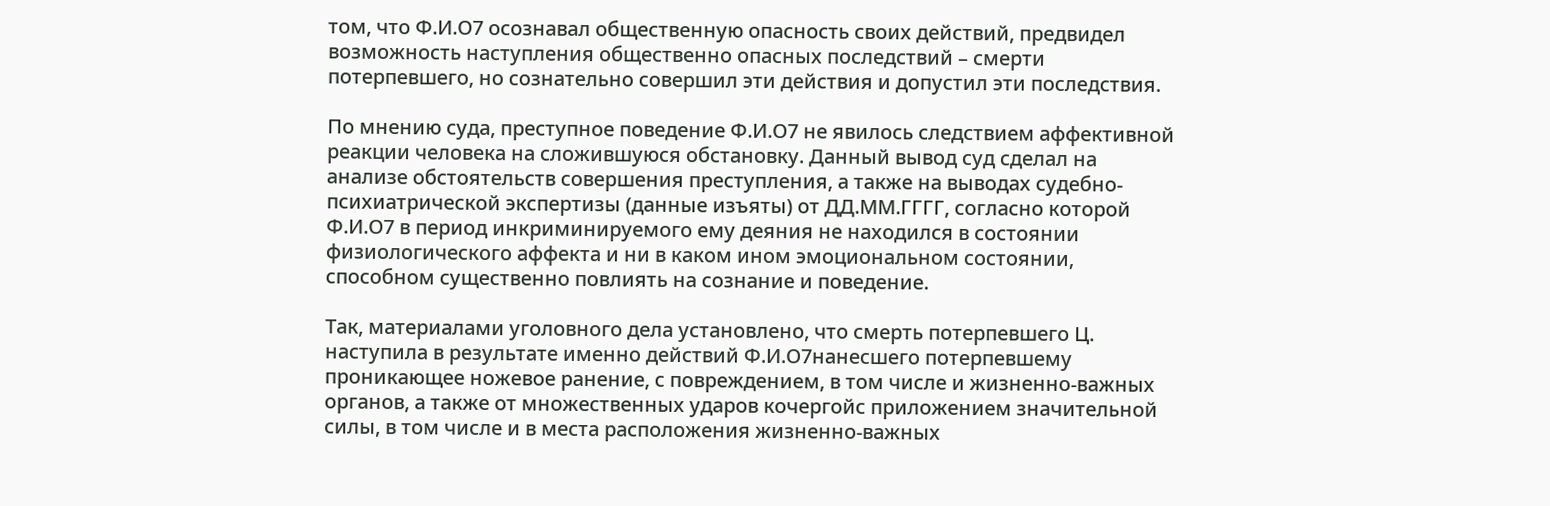том, что Ф.И.О7 осознавал общественную опасность своих действий, предвидел возможность наступления общественно опасных последствий – смерти потерпевшего, но сознательно совершил эти действия и допустил эти последствия.

По мнению суда, преступное поведение Ф.И.О7 не явилось следствием аффективной реакции человека на сложившуюся обстановку. Данный вывод суд сделал на анализе обстоятельств совершения преступления, а также на выводах судебно-психиатрической экспертизы (данные изъяты) от ДД.ММ.ГГГГ, согласно которой Ф.И.О7 в период инкриминируемого ему деяния не находился в состоянии физиологического аффекта и ни в каком ином эмоциональном состоянии, способном существенно повлиять на сознание и поведение.

Так, материалами уголовного дела установлено, что смерть потерпевшего Ц. наступила в результате именно действий Ф.И.О7нанесшего потерпевшему проникающее ножевое ранение, с повреждением, в том числе и жизненно-важных органов, а также от множественных ударов кочергойс приложением значительной силы, в том числе и в места расположения жизненно-важных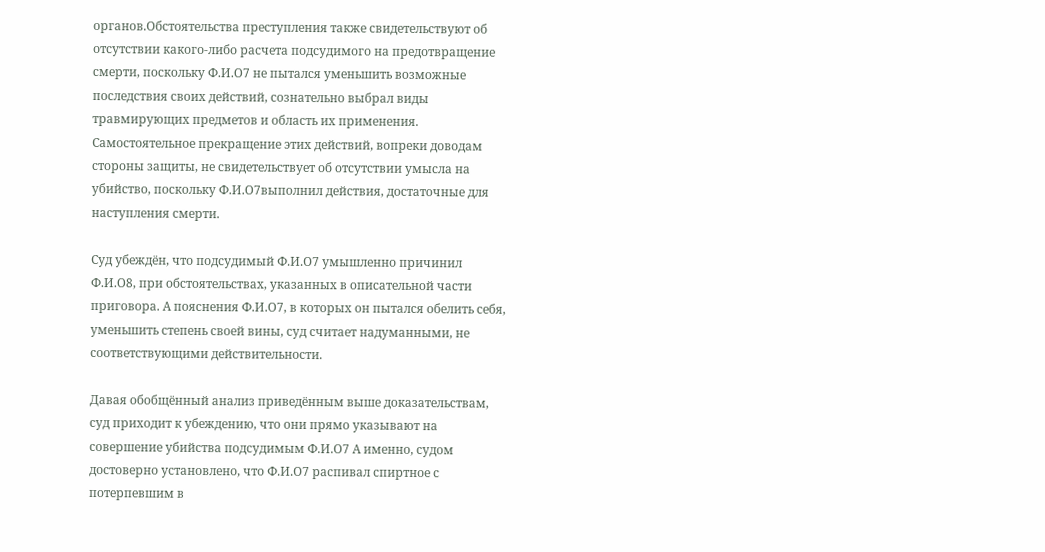органов.Обстоятельства преступления также свидетельствуют об отсутствии какого-либо расчета подсудимого на предотвращение смерти, поскольку Ф.И.О7 не пытался уменьшить возможные последствия своих действий, сознательно выбрал виды травмирующих предметов и область их применения. Самостоятельное прекращение этих действий, вопреки доводам стороны защиты, не свидетельствует об отсутствии умысла на убийство, поскольку Ф.И.О7выполнил действия, достаточные для наступления смерти.

Суд убеждён, что подсудимый Ф.И.О7 умышленно причинил Ф.И.О8, при обстоятельствах, указанных в описательной части приговора. А пояснения Ф.И.О7, в которых он пытался обелить себя, уменьшить степень своей вины, суд считает надуманными, не соответствующими действительности.

Давая обобщённый анализ приведённым выше доказательствам, суд приходит к убеждению, что они прямо указывают на совершение убийства подсудимым Ф.И.О7 А именно, судом достоверно установлено, что Ф.И.О7 распивал спиртное с потерпевшим в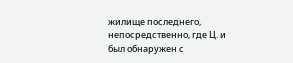жилище последнего, непосредственно, где Ц. и был обнаружен с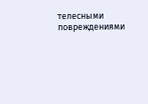телесными повреждениями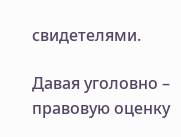свидетелями.

Давая уголовно – правовую оценку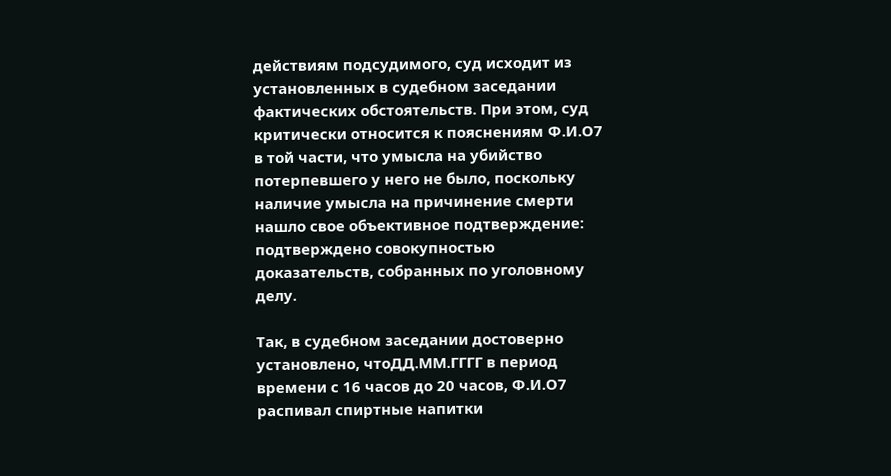действиям подсудимого, суд исходит из установленных в судебном заседании фактических обстоятельств. При этом, суд критически относится к пояснениям Ф.И.О7 в той части, что умысла на убийство потерпевшего у него не было, поскольку наличие умысла на причинение смерти нашло свое объективное подтверждение: подтверждено совокупностью доказательств, собранных по уголовному делу.

Так, в судебном заседании достоверно установлено, чтоДД.ММ.ГГГГ в период времени с 16 часов до 20 часов, Ф.И.О7 распивал спиртные напитки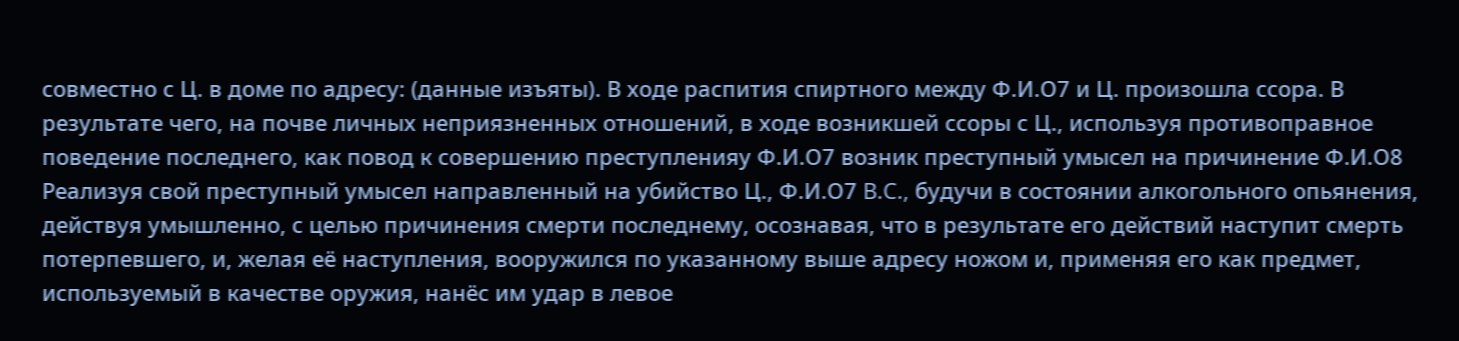совместно с Ц. в доме по адресу: (данные изъяты). В ходе распития спиртного между Ф.И.О7 и Ц. произошла ссора. В результате чего, на почве личных неприязненных отношений, в ходе возникшей ссоры с Ц., используя противоправное поведение последнего, как повод к совершению преступленияу Ф.И.О7 возник преступный умысел на причинение Ф.И.О8 Реализуя свой преступный умысел направленный на убийство Ц., Ф.И.О7 B.C., будучи в состоянии алкогольного опьянения, действуя умышленно, с целью причинения смерти последнему, осознавая, что в результате его действий наступит смерть потерпевшего, и, желая её наступления, вооружился по указанному выше адресу ножом и, применяя его как предмет, используемый в качестве оружия, нанёс им удар в левое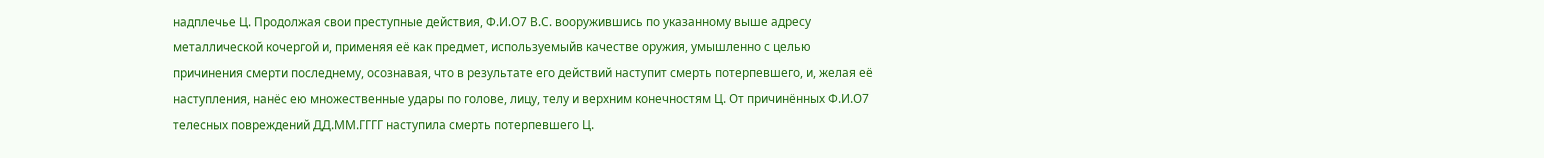надплечье Ц. Продолжая свои преступные действия, Ф.И.О7 B.C. вооружившись по указанному выше адресу металлической кочергой и, применяя её как предмет, используемыйв качестве оружия, умышленно с целью причинения смерти последнему, осознавая, что в результате его действий наступит смерть потерпевшего, и, желая её наступления, нанёс ею множественные удары по голове, лицу, телу и верхним конечностям Ц. От причинённых Ф.И.О7 телесных повреждений ДД.ММ.ГГГГ наступила смерть потерпевшего Ц.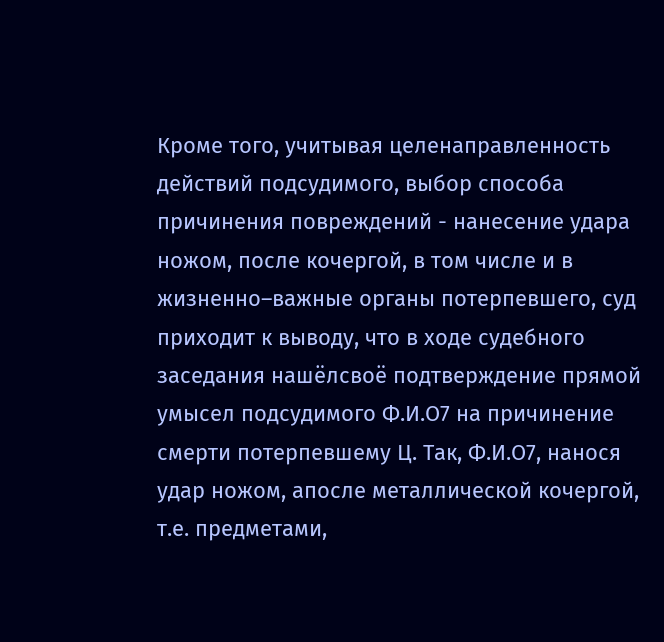Кроме того, учитывая целенаправленность действий подсудимого, выбор способа причинения повреждений - нанесение удара ножом, после кочергой, в том числе и в жизненно–важные органы потерпевшего, суд приходит к выводу, что в ходе судебного заседания нашёлсвоё подтверждение прямой умысел подсудимого Ф.И.О7 на причинение смерти потерпевшему Ц. Так, Ф.И.О7, нанося удар ножом, апосле металлической кочергой, т.е. предметами,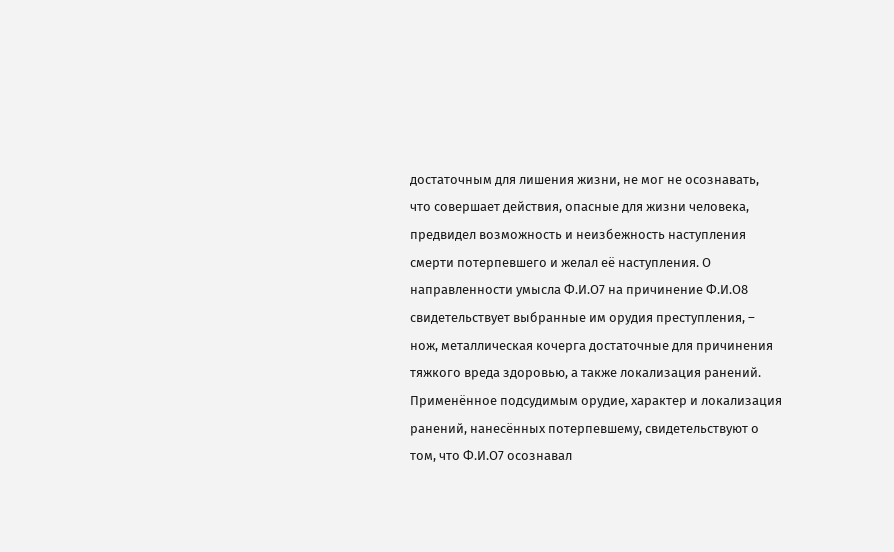достаточным для лишения жизни, не мог не осознавать, что совершает действия, опасные для жизни человека, предвидел возможность и неизбежность наступления смерти потерпевшего и желал её наступления. О направленности умысла Ф.И.О7 на причинение Ф.И.О8 свидетельствует выбранные им орудия преступления, – нож, металлическая кочерга достаточные для причинения тяжкого вреда здоровью, а также локализация ранений. Применённое подсудимым орудие, характер и локализация ранений, нанесённых потерпевшему, свидетельствуют о том, что Ф.И.О7 осознавал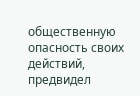общественную опасность своих действий, предвидел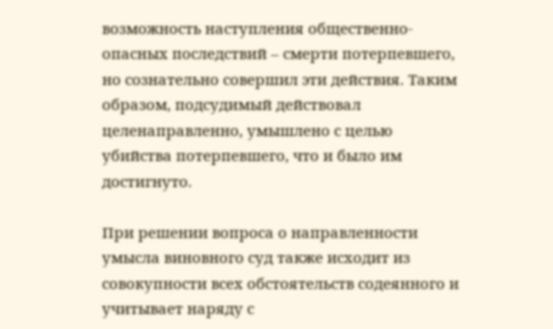возможность наступления общественно-опасных последствий – смерти потерпевшего, но сознательно совершил эти действия. Таким образом, подсудимый действовал целенаправленно, умышлено с целью убийства потерпевшего, что и было им достигнуто.

При решении вопроса о направленности умысла виновного суд также исходит из совокупности всех обстоятельств содеянного и учитывает наряду с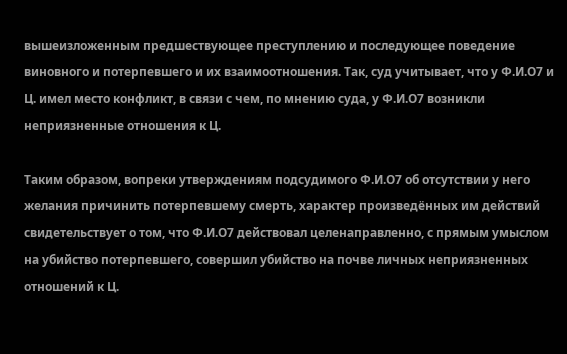вышеизложенным предшествующее преступлению и последующее поведение виновного и потерпевшего и их взаимоотношения. Так, суд учитывает, что у Ф.И.О7 и Ц. имел место конфликт, в связи с чем, по мнению суда, у Ф.И.О7 возникли неприязненные отношения к Ц.

Таким образом, вопреки утверждениям подсудимого Ф.И.О7 об отсутствии у него желания причинить потерпевшему смерть, характер произведённых им действий свидетельствует о том, что Ф.И.О7 действовал целенаправленно, с прямым умыслом на убийство потерпевшего, совершил убийство на почве личных неприязненных отношений к Ц.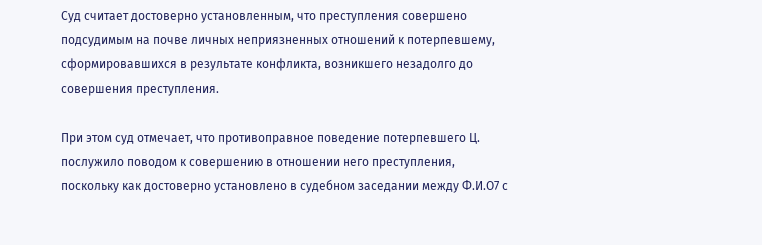Суд считает достоверно установленным, что преступления совершено подсудимым на почве личных неприязненных отношений к потерпевшему, сформировавшихся в результате конфликта, возникшего незадолго до совершения преступления.

При этом суд отмечает, что противоправное поведение потерпевшего Ц. послужило поводом к совершению в отношении него преступления, поскольку как достоверно установлено в судебном заседании между Ф.И.О7 с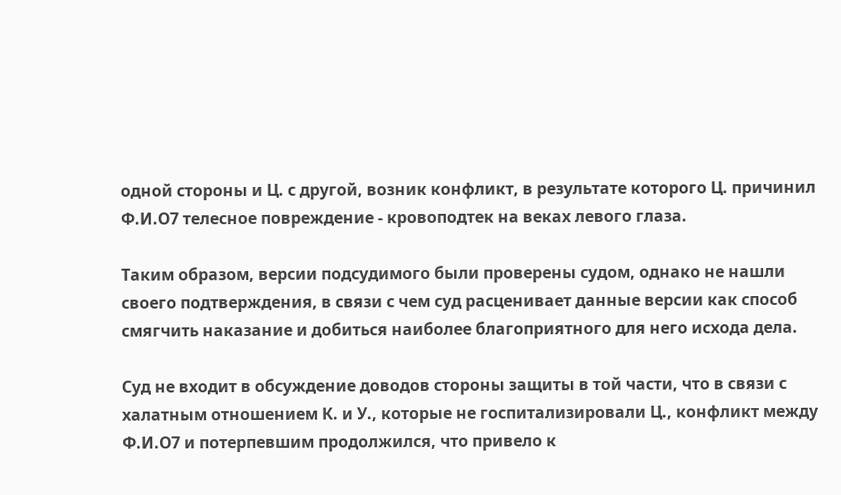одной стороны и Ц. с другой, возник конфликт, в результате которого Ц. причинил Ф.И.О7 телесное повреждение - кровоподтек на веках левого глаза.

Таким образом, версии подсудимого были проверены судом, однако не нашли своего подтверждения, в связи с чем суд расценивает данные версии как способ смягчить наказание и добиться наиболее благоприятного для него исхода дела.

Суд не входит в обсуждение доводов стороны защиты в той части, что в связи с халатным отношением К. и У., которые не госпитализировали Ц., конфликт между Ф.И.О7 и потерпевшим продолжился, что привело к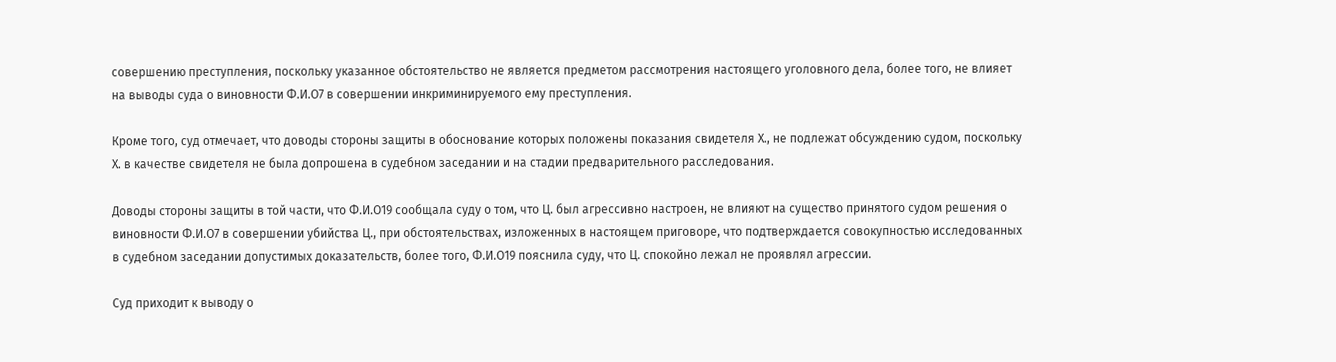совершению преступления, поскольку указанное обстоятельство не является предметом рассмотрения настоящего уголовного дела, более того, не влияет на выводы суда о виновности Ф.И.О7 в совершении инкриминируемого ему преступления.

Кроме того, суд отмечает, что доводы стороны защиты в обоснование которых положены показания свидетеля Х., не подлежат обсуждению судом, поскольку Х. в качестве свидетеля не была допрошена в судебном заседании и на стадии предварительного расследования.

Доводы стороны защиты в той части, что Ф.И.О19 сообщала суду о том, что Ц. был агрессивно настроен, не влияют на существо принятого судом решения о виновности Ф.И.О7 в совершении убийства Ц., при обстоятельствах, изложенных в настоящем приговоре, что подтверждается совокупностью исследованных в судебном заседании допустимых доказательств, более того, Ф.И.О19 пояснила суду, что Ц. спокойно лежал не проявлял агрессии.

Суд приходит к выводу о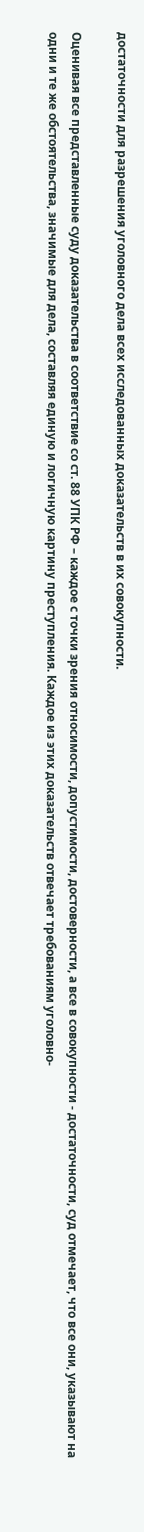достаточности для разрешения уголовного дела всех исследованных доказательств в их совокупности.

Оценивая все представленные суду доказательства в соответствие со ст. 88 УПК РФ – каждое с точки зрения относимости, допустимости, достоверности, а все в совокупности - достаточности, суд отмечает, что все они, указывают на одни и те же обстоятельства, значимые для дела, составляя единую и логичную картину преступления. Каждое из этих доказательств отвечает требованиям уголовно-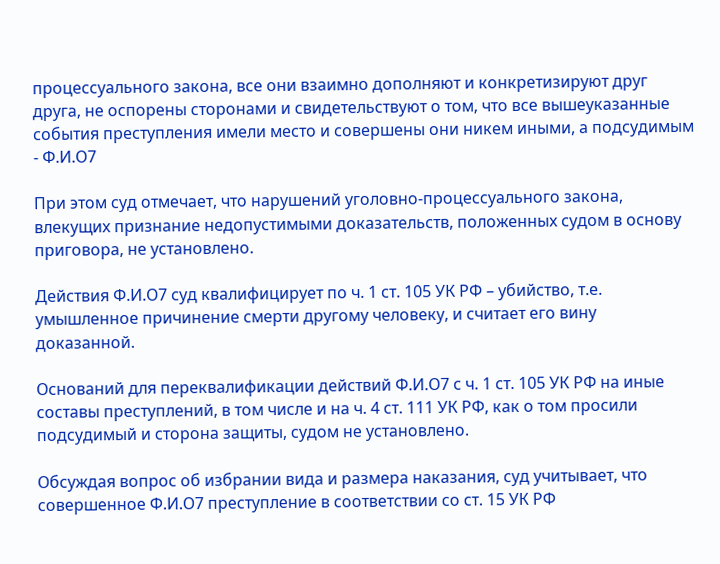процессуального закона, все они взаимно дополняют и конкретизируют друг друга, не оспорены сторонами и свидетельствуют о том, что все вышеуказанные события преступления имели место и совершены они никем иными, а подсудимым - Ф.И.О7

При этом суд отмечает, что нарушений уголовно-процессуального закона, влекущих признание недопустимыми доказательств, положенных судом в основу приговора, не установлено.

Действия Ф.И.О7 суд квалифицирует по ч. 1 ст. 105 УК РФ – убийство, т.е. умышленное причинение смерти другому человеку, и считает его вину доказанной.

Оснований для переквалификации действий Ф.И.О7 с ч. 1 ст. 105 УК РФ на иные составы преступлений, в том числе и на ч. 4 ст. 111 УК РФ, как о том просили подсудимый и сторона защиты, судом не установлено.

Обсуждая вопрос об избрании вида и размера наказания, суд учитывает, что совершенное Ф.И.О7 преступление в соответствии со ст. 15 УК РФ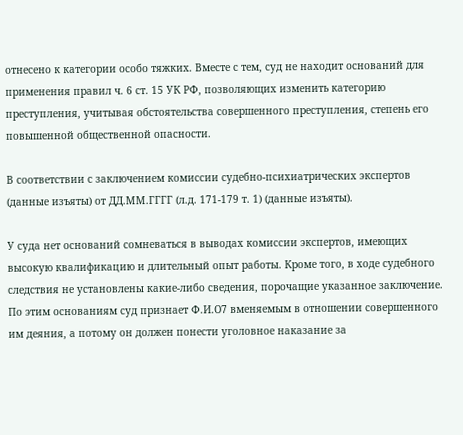отнесено к категории особо тяжких. Вместе с тем, суд не находит оснований для применения правил ч. 6 ст. 15 УК РФ, позволяющих изменить категорию преступления, учитывая обстоятельства совершенного преступления, степень его повышенной общественной опасности.

В соответствии с заключением комиссии судебно-психиатрических экспертов (данные изъяты) от ДД.ММ.ГГГГ (л.д. 171-179 т. 1) (данные изъяты).

У суда нет оснований сомневаться в выводах комиссии экспертов, имеющих высокую квалификацию и длительный опыт работы. Кроме того, в ходе судебного следствия не установлены какие-либо сведения, порочащие указанное заключение. По этим основаниям суд признает Ф.И.О7 вменяемым в отношении совершенного им деяния, а потому он должен понести уголовное наказание за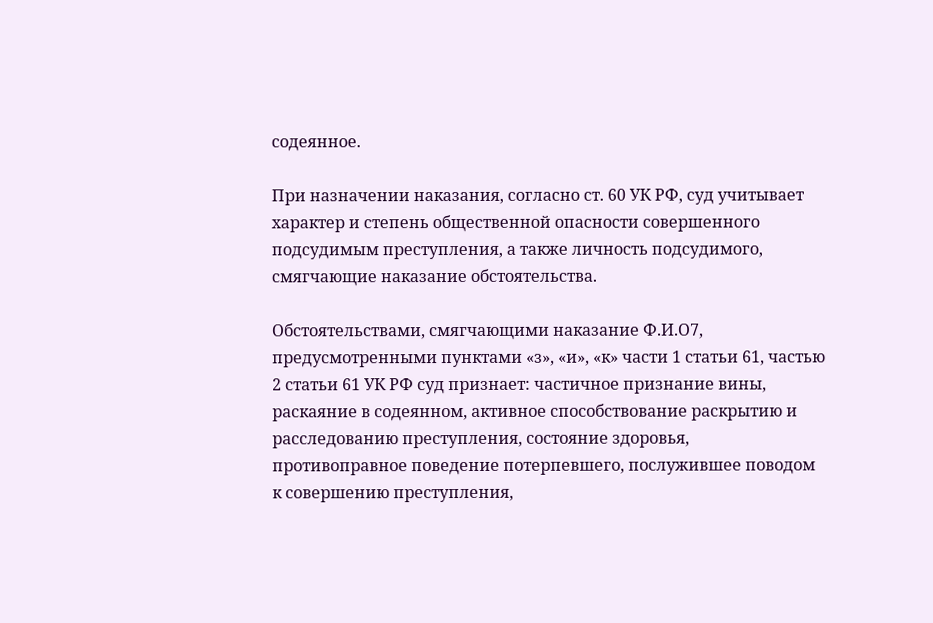содеянное.

При назначении наказания, согласно ст. 60 УК РФ, суд учитывает характер и степень общественной опасности совершенного подсудимым преступления, а также личность подсудимого, смягчающие наказание обстоятельства.

Обстоятельствами, смягчающими наказание Ф.И.О7, предусмотренными пунктами «з», «и», «к» части 1 статьи 61, частью 2 статьи 61 УК РФ суд признает: частичное признание вины, раскаяние в содеянном, активное способствование раскрытию и расследованию преступления, состояние здоровья, противоправное поведение потерпевшего, послужившее поводом к совершению преступления,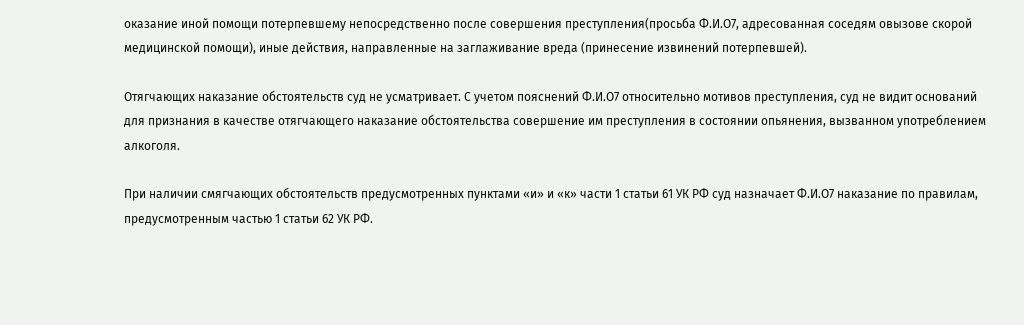оказание иной помощи потерпевшему непосредственно после совершения преступления(просьба Ф.И.О7, адресованная соседям овызове скорой медицинской помощи), иные действия, направленные на заглаживание вреда (принесение извинений потерпевшей).

Отягчающих наказание обстоятельств суд не усматривает. С учетом пояснений Ф.И.О7 относительно мотивов преступления, суд не видит оснований для признания в качестве отягчающего наказание обстоятельства совершение им преступления в состоянии опьянения, вызванном употреблением алкоголя.

При наличии смягчающих обстоятельств предусмотренных пунктами «и» и «к» части 1 статьи 61 УК РФ суд назначает Ф.И.О7 наказание по правилам, предусмотренным частью 1 статьи 62 УК РФ.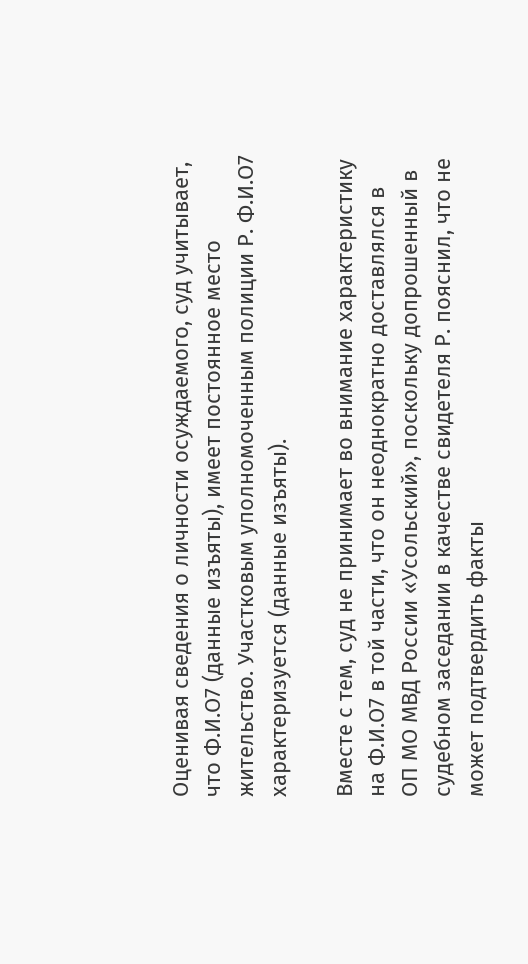Оценивая сведения о личности осуждаемого, суд учитывает, что Ф.И.О7 (данные изъяты), имеет постоянное место жительство. Участковым уполномоченным полиции Р. Ф.И.О7 характеризуется (данные изъяты).

Вместе с тем, суд не принимает во внимание характеристику на Ф.И.О7 в той части, что он неоднократно доставлялся в ОП МО МВД России «Усольский», поскольку допрошенный в судебном заседании в качестве свидетеля Р. пояснил, что не может подтвердить факты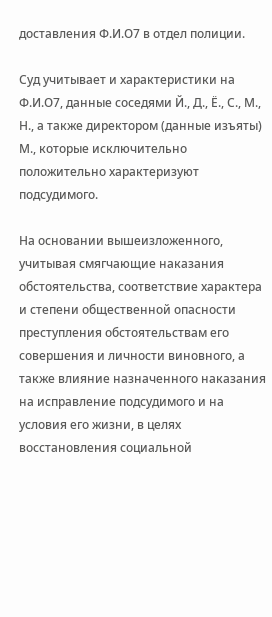доставления Ф.И.О7 в отдел полиции.

Суд учитывает и характеристики на Ф.И.О7, данные соседями Й., Д., Ё., С., М., Н., а также директором (данные изъяты) М., которые исключительно положительно характеризуют подсудимого.

На основании вышеизложенного, учитывая смягчающие наказания обстоятельства, соответствие характера и степени общественной опасности преступления обстоятельствам его совершения и личности виновного, а также влияние назначенного наказания на исправление подсудимого и на условия его жизни, в целях восстановления социальной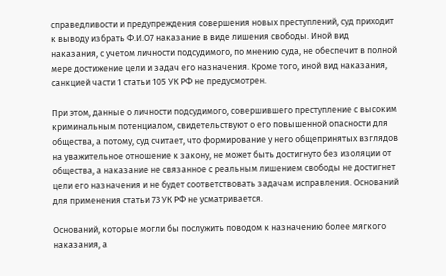справедливости и предупреждения совершения новых преступлений, суд приходит к выводу избрать Ф.И.О7 наказание в виде лишения свободы. Иной вид наказания, с учетом личности подсудимого, по мнению суда, не обеспечит в полной мере достижение цели и задач его назначения. Кроме того, иной вид наказания, санкцией части 1 статьи 105 УК РФ не предусмотрен.

При этом, данные о личности подсудимого, совершившего преступление с высоким криминальным потенциалом, свидетельствуют о его повышенной опасности для общества, а потому, суд считает, что формирование у него общепринятых взглядов на уважительное отношение к закону, не может быть достигнуто без изоляции от общества, а наказание не связанное с реальным лишением свободы не достигнет цели его назначения и не будет соответствовать задачам исправления. Оснований для применения статьи 73 УК РФ не усматривается.

Оснований, которые могли бы послужить поводом к назначению более мягкого наказания, а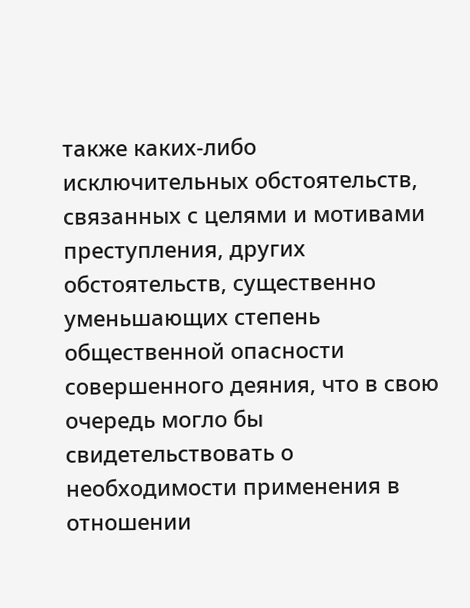также каких-либо исключительных обстоятельств, связанных с целями и мотивами преступления, других обстоятельств, существенно уменьшающих степень общественной опасности совершенного деяния, что в свою очередь могло бы свидетельствовать о необходимости применения в отношении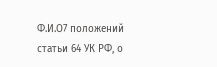Ф.И.О7 положений статьи 64 УК РФ, о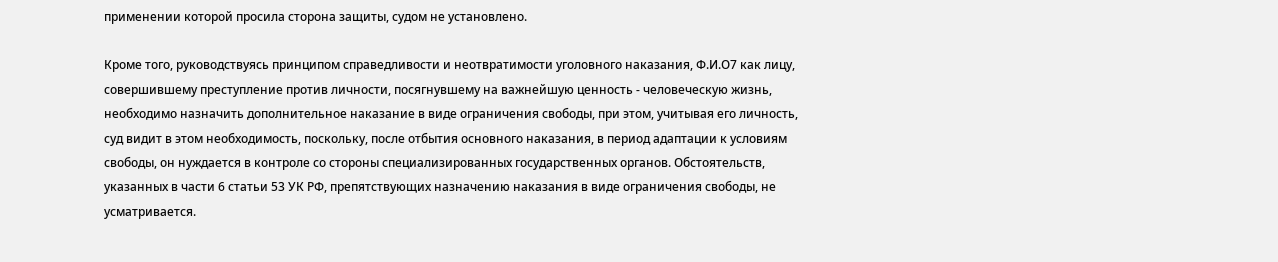применении которой просила сторона защиты, судом не установлено.

Кроме того, руководствуясь принципом справедливости и неотвратимости уголовного наказания, Ф.И.О7 как лицу, совершившему преступление против личности, посягнувшему на важнейшую ценность - человеческую жизнь, необходимо назначить дополнительное наказание в виде ограничения свободы, при этом, учитывая его личность, суд видит в этом необходимость, поскольку, после отбытия основного наказания, в период адаптации к условиям свободы, он нуждается в контроле со стороны специализированных государственных органов. Обстоятельств, указанных в части 6 статьи 53 УК РФ, препятствующих назначению наказания в виде ограничения свободы, не усматривается.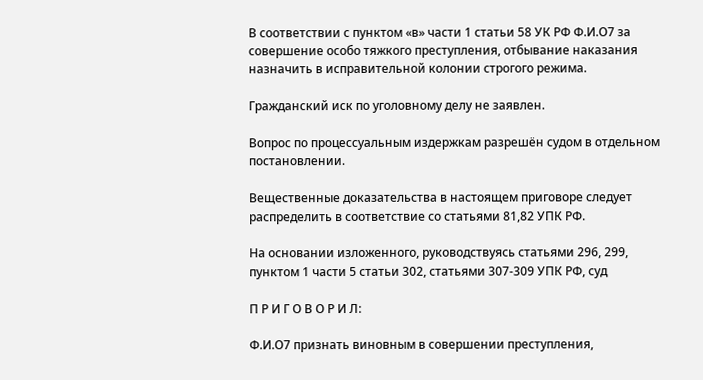В соответствии с пунктом «в» части 1 статьи 58 УК РФ Ф.И.О7 за совершение особо тяжкого преступления, отбывание наказания назначить в исправительной колонии строгого режима.

Гражданский иск по уголовному делу не заявлен.

Вопрос по процессуальным издержкам разрешён судом в отдельном постановлении.

Вещественные доказательства в настоящем приговоре следует распределить в соответствие со статьями 81,82 УПК РФ.

На основании изложенного, руководствуясь статьями 296, 299, пунктом 1 части 5 статьи 302, статьями 307-309 УПК РФ, суд

П Р И Г О В О Р И Л:

Ф.И.О7 признать виновным в совершении преступления,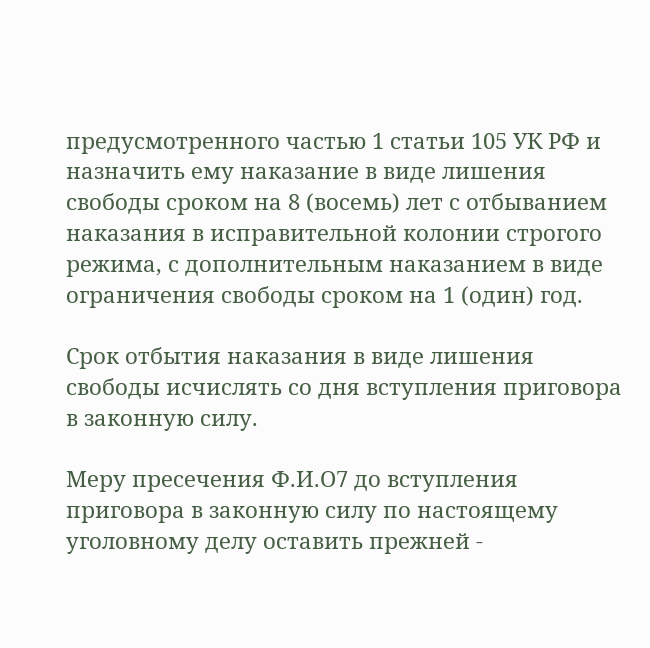предусмотренного частью 1 статьи 105 УК РФ и назначить ему наказание в виде лишения свободы сроком на 8 (восемь) лет с отбыванием наказания в исправительной колонии строгого режима, с дополнительным наказанием в виде ограничения свободы сроком на 1 (один) год.

Срок отбытия наказания в виде лишения свободы исчислять со дня вступления приговора в законную силу.

Меру пресечения Ф.И.О7 до вступления приговора в законную силу по настоящему уголовному делу оставить прежней -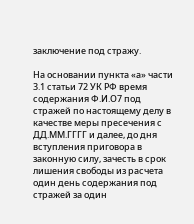заключение под стражу.

На основании пункта «а» части 3.1 статьи 72 УК РФ время содержания Ф.И.О7 под стражей по настоящему делу в качестве меры пресечения с ДД.ММ.ГГГГ и далее, до дня вступления приговора в законную силу, зачесть в срок лишения свободы из расчета один день содержания под стражей за один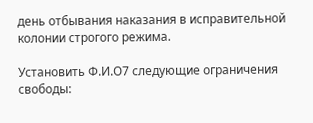день отбывания наказания в исправительной колонии строгого режима.

Установить Ф.И.О7 следующие ограничения свободы: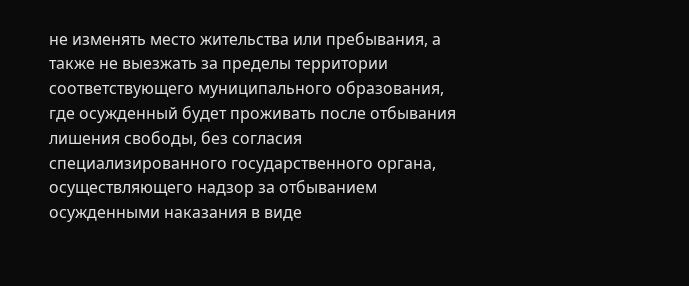не изменять место жительства или пребывания, а также не выезжать за пределы территории соответствующего муниципального образования, где осужденный будет проживать после отбывания лишения свободы, без согласия специализированного государственного органа, осуществляющего надзор за отбыванием осужденными наказания в виде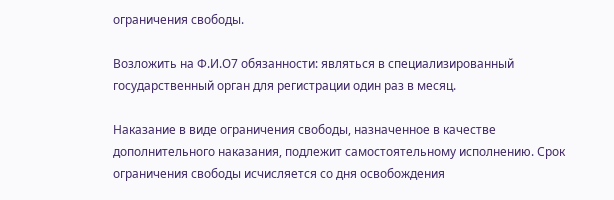ограничения свободы.

Возложить на Ф.И.О7 обязанности: являться в специализированный государственный орган для регистрации один раз в месяц.

Наказание в виде ограничения свободы, назначенное в качестве дополнительного наказания, подлежит самостоятельному исполнению. Срок ограничения свободы исчисляется со дня освобождения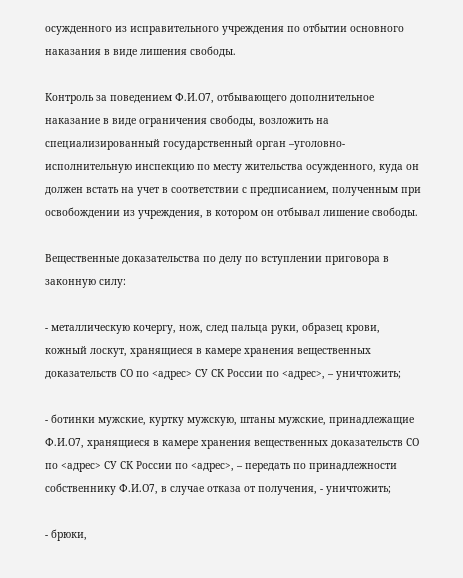осужденного из исправительного учреждения по отбытии основного наказания в виде лишения свободы.

Контроль за поведением Ф.И.О7, отбывающего дополнительное наказание в виде ограничения свободы, возложить на специализированный государственный орган –уголовно-исполнительную инспекцию по месту жительства осужденного, куда он должен встать на учет в соответствии с предписанием, полученным при освобождении из учреждения, в котором он отбывал лишение свободы.

Вещественные доказательства по делу по вступлении приговора в законную силу:

- металлическую кочергу, нож, след пальца руки, образец крови, кожный лоскут, хранящиеся в камере хранения вещественных доказательств СО по <адрес> СУ СК России по <адрес>, – уничтожить;

- ботинки мужские, куртку мужскую, штаны мужские, принадлежащие Ф.И.О7, хранящиеся в камере хранения вещественных доказательств СО по <адрес> СУ СК России по <адрес>, – передать по принадлежности собственнику Ф.И.О7, в случае отказа от получения, - уничтожить;

- брюки,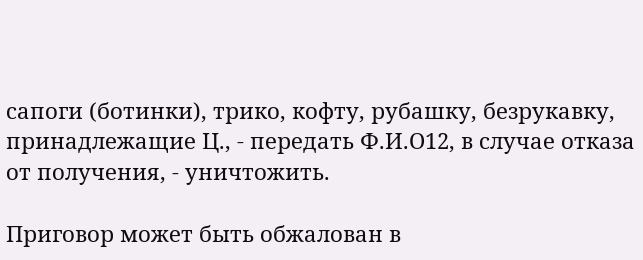сапоги (ботинки), трико, кофту, рубашку, безрукавку, принадлежащие Ц., - передать Ф.И.О12, в случае отказа от получения, - уничтожить.

Приговор может быть обжалован в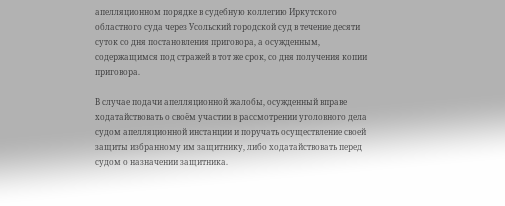апелляционном порядке в судебную коллегию Иркутского областного суда через Усольский городской суд в течение десяти суток со дня постановления приговора, а осужденным, содержащимся под стражей в тот же срок, со дня получения копии приговора.

В случае подачи апелляционной жалобы, осужденный вправе ходатайствовать о своём участии в рассмотрении уголовного дела судом апелляционной инстанции и поручать осуществление своей защиты избранному им защитнику, либо ходатайствовать перед судом о назначении защитника.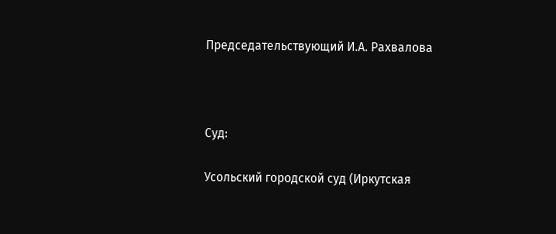Председательствующий И.А. Рахвалова



Суд:

Усольский городской суд (Иркутская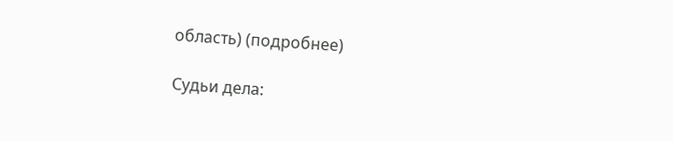область) (подробнее)

Судьи дела: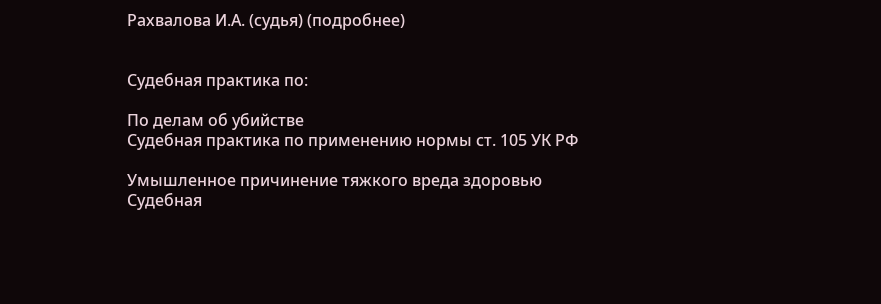Рахвалова И.А. (судья) (подробнее)


Судебная практика по:

По делам об убийстве
Судебная практика по применению нормы ст. 105 УК РФ

Умышленное причинение тяжкого вреда здоровью
Судебная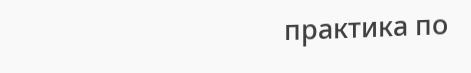практика по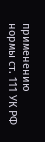применению нормы ст. 111 УК РФ